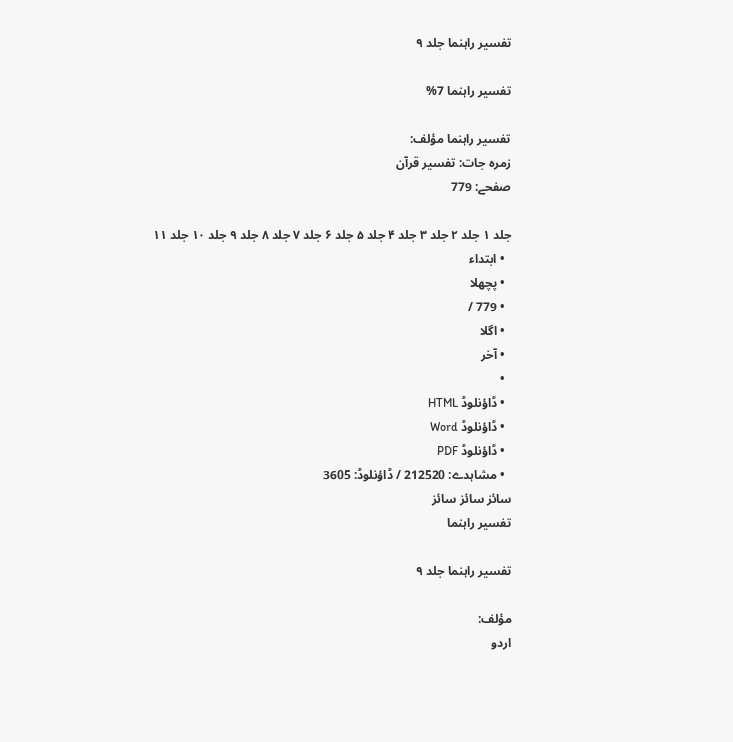تفسير راہنما جلد ۹

تفسير راہنما 7%

تفسير راہنما مؤلف:
زمرہ جات: تفسیر قرآن
صفحے: 779

جلد ۱ جلد ۲ جلد ۳ جلد ۴ جلد ۵ جلد ۶ جلد ۷ جلد ۸ جلد ۹ جلد ۱۰ جلد ۱۱
  • ابتداء
  • پچھلا
  • 779 /
  • اگلا
  • آخر
  •
  • ڈاؤنلوڈ HTML
  • ڈاؤنلوڈ Word
  • ڈاؤنلوڈ PDF
  • مشاہدے: 212520 / ڈاؤنلوڈ: 3605
سائز سائز سائز
تفسير راہنما

تفسير راہنما جلد ۹

مؤلف:
اردو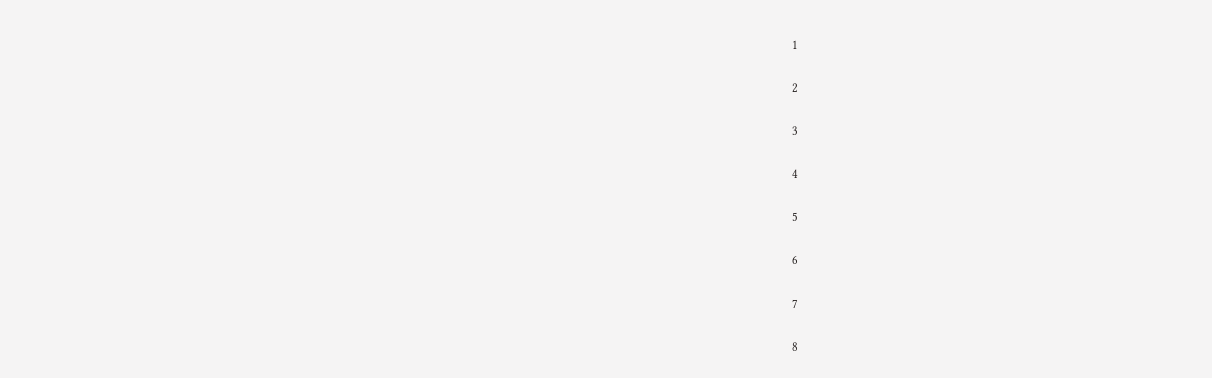1

2

3

4

5

6

7

8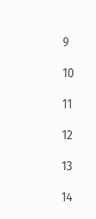9

10

11

12

13

14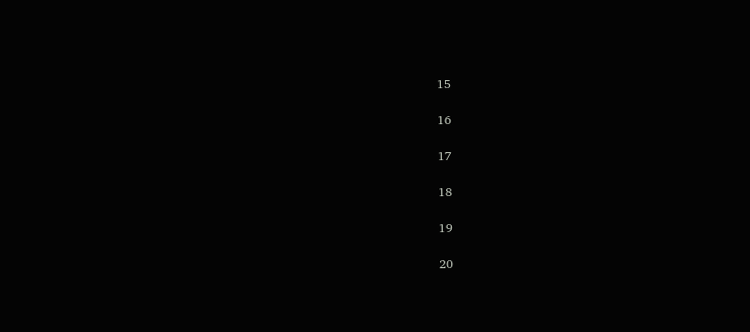15

16

17

18

19

20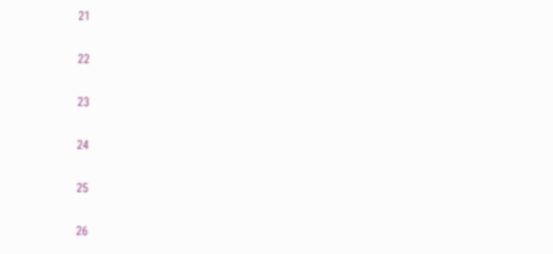21

22

23

24

25

26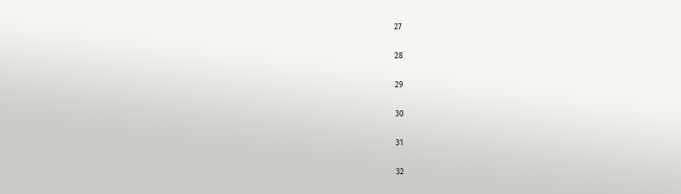27

28

29

30

31

32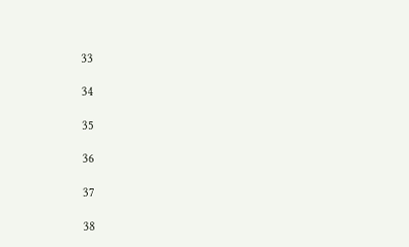33

34

35

36

37

38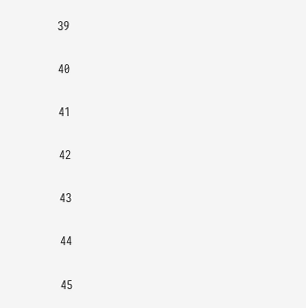39

40

41

42

43

44

45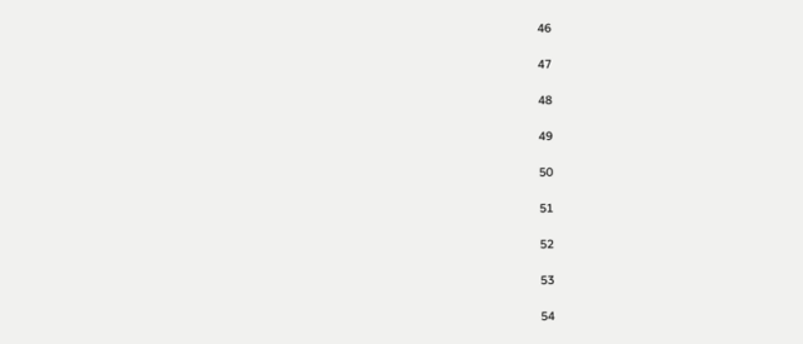46

47

48

49

50

51

52

53

54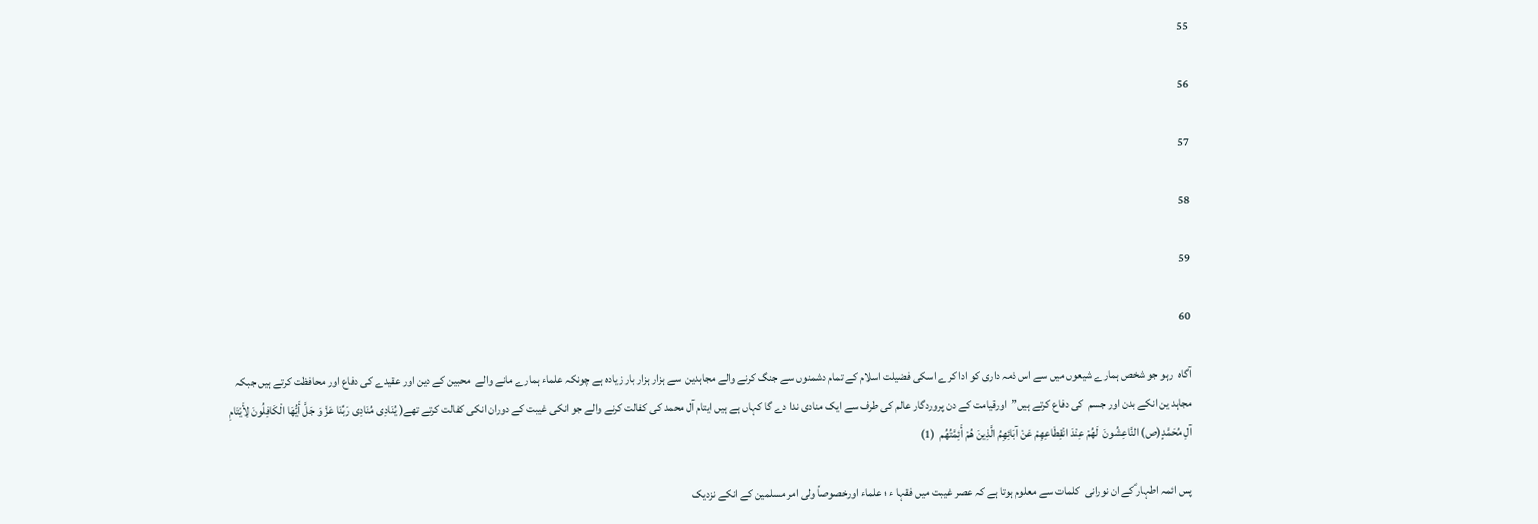55

56

57

58

59

60

آگاہ  رہو جو شخص ہمارے شیعوں میں سے اس ذمہ داری کو ادا کرے اسکی فضیلت اسلام کے تمام دشمنوں سے جنگ کرنے والے مجاہدین  سے ہزار ہزار بار زیادہ ہے چونکہ علماء ہمارے مانے والے  محبین کے دین اور عقیدے کی دفاع اور محافظت کرتے ہیں جبکہ مجاہد ین انکے بدن اور جسم  کی دفاع کرتے ہیں”  اورقیامت کے دن پروردگار عالم کی طرف سے ایک منادی ندا دے گا کہاں ہے ہیں ایتام آل محمد کی کفالت کرنے والے جو انکی غیبت کے دوران انکی کفالت کرتے تھے( يُنَادِی مُنَادِی رَبِّنَا عَزَّ وَ جَلَّ أَيُّهَا الْكَافِلُونَ لِأَيْتَامِ آلِ مُحَمَّدٍ(ص) النَّاعِشُونَ  لَهُمْ عِنْدَ انْقِطَاعِهِمْ عَنْ آبَائِهِمُ الَّذِینَ هُمْ أَئِمَّتُهُم  (1)

پس ائمہ اطہار ؑکے ان نورانی  کلمات سے معلوم ہوتا ہے کہ عصر غیبت میں فقہا ء ؛ علماء اورخصوصاً ولی امر مسلمین کے انکے نزدیک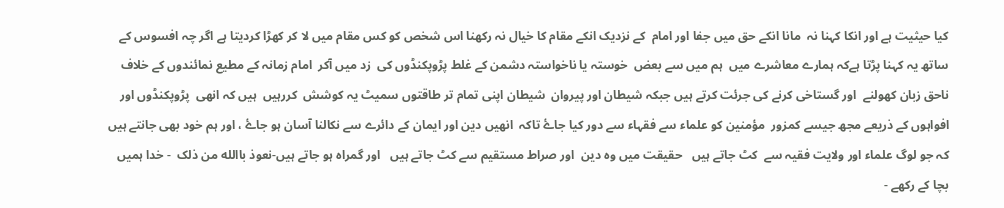کیا حیثیت ہے اور انکا کہنا نہ  مانا انکے حق میں جفا اور امام  کے نزدیک انکے مقام کا خیال نہ رکھنا اس شخص کو کس مقام میں لا کر کھڑا کردیتا ہے اگر چہ افسوس کے ساتھ یہ کہنا پڑتا ہےکہ ہمارے معاشرے میں  ہم میں سے بعض  خوستہ یا ناخواستہ دشمن کے غلط پڑوپکنڈوں کی  زد میں آکر  امام زمانہ کے مطیع نمائندوں کے خلاف ناحق زبان کھولنے  اور گستاخی کرنے کی جرئت کرتے ہیں جبکہ شیطان اور پیروان  شیطان اپنی تمام تر طاقتوں سمیٹ یہ کوشش  کررہیں  ہیں کہ انھی  پڑوپکنڈوں اور افواہوں کے ذریعے مجھ جیسے کمزور  مؤمنین کو علماء سے فقہاء سے دور کیا جاۓ تاکہ  انھیں دین اور ایمان کے دائرے سے نکالنا آسان ہو جاۓ ، اور ہم خود بھی جانتے ہیں کہ جو لوگ علماء اور ولایت فقیہ سے  کٹ جاتے ہیں   حقیقت میں وہ دین  اور صراط مستقیم سے کٹ جاتے ہیں   اور گمراہ ہو جاتے ہیں-نعوذ باالله من ذلک  - خدا ہمیں بچا کے رکھے -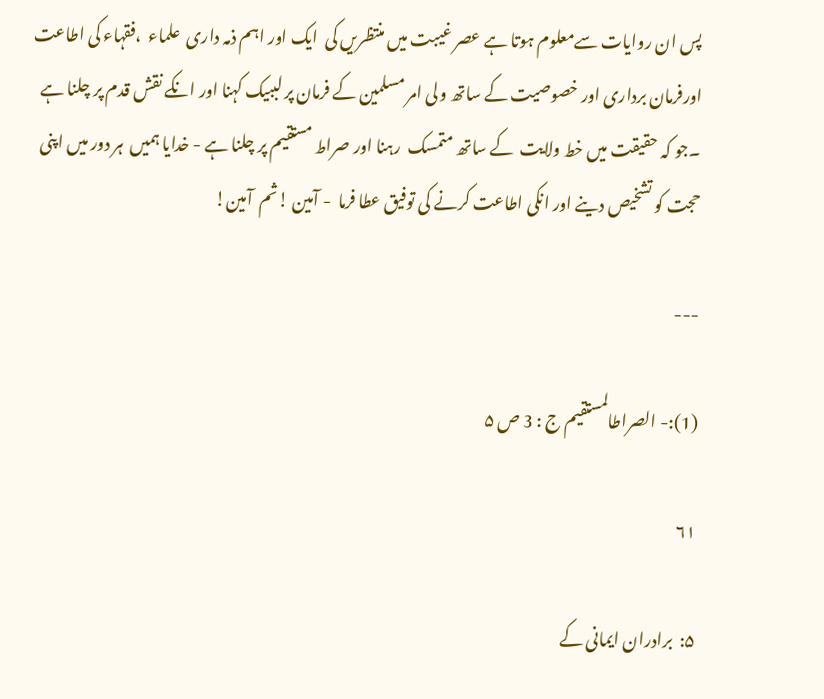پس ان روایات سےمعلوم ہوتا ہے عصر غیبت میں منتظریں کی  ایک اور اہم ذمہ داری  علماء  ،فقہاء کی اطاعت اورفرمان برداری اور خصوصیت کے ساتھ ولی امر مسلمین کے فرمان پر لببیک کہنا اور انکے نقش قدم پر چلنا ہے ۔جو کہ حقیقت میں خط ولایت  کے ساتھ متمسک  رہنا اور صراط مستقیم پر چلنا ہے - خدایا ہمیں  ہر دور میں اپنی حجت کو تشخیص دینے اور انکی اطاعت کرنے کی توفیق عطا فرما  - آمین !ثم  آمین!

---

(1):- الصراطالمستقیم ج : 3 ص ۵

۶۱

۵:  برادران ایمانی کے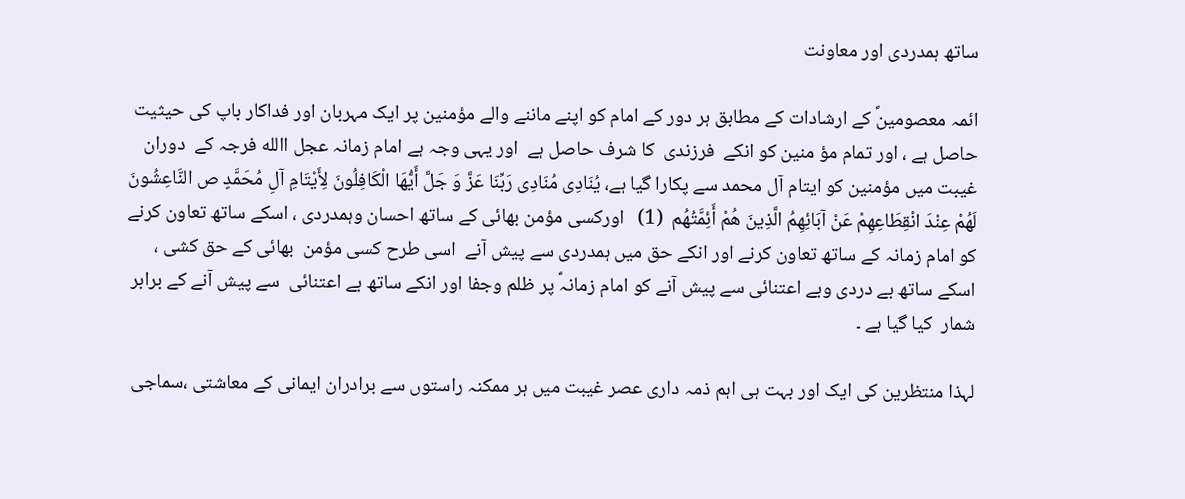ساتھ ہمدردی اور معاونت

ائمہ معصومینؐ کے ارشادات کے مطابق ہر دور کے امام کو اپنے ماننے والے مؤمنین پر ایک مہربان اور فداکار باپ کی حیثیت حاصل ہے ، اور تمام مؤ منین کو انکے  فرزندی  کا شرف حاصل ہے  اور یہی وجہ ہے امام زمانہ عجل االله فرجہ کے  دوران غیبت میں مؤمنین کو ایتام آل محمد سے پکارا گیا ہے، يُنَادِی مُنَادِی رَبِّنَا عَزَّ وَ جَلَّ أَيُّهَا الْكَافِلُونَ لِأَيْتَامِ آلِ مُحَمَّدٍ ص النَّاعِشُونَ لَهُمْ عِنْدَ انْقِطَاعِهِمْ عَنْ آبَائِهِمُ الَّذِینَ هُمْ أَئِمَّتُهُم  (1)   اورکسی مؤمن بھائی کے ساتھ احسان وہمدردی ، اسکے ساتھ تعاون کرنے کو امام زمانہ کے ساتھ تعاون کرنے اور انکے حق میں ہمدردی سے پیش آنے  اسی طرح کسی مؤمن  بھائی کے حق کشی ، اسکے ساتھ بے دردی وبے اعتنائی سے پیش آنے کو امام زمانہؑ پر ظلم وجفا اور انکے ساتھ بے اعتنائی  سے پیش آنے کے برابر شمار  کیا گیا ہے ۔

لہذا منتظرین کی ایک اور بہت ہی اہم ذمہ داری عصر غیبت میں ہر ممکنہ راستوں سے برادران ایمانی کے معاشتی ،سماجی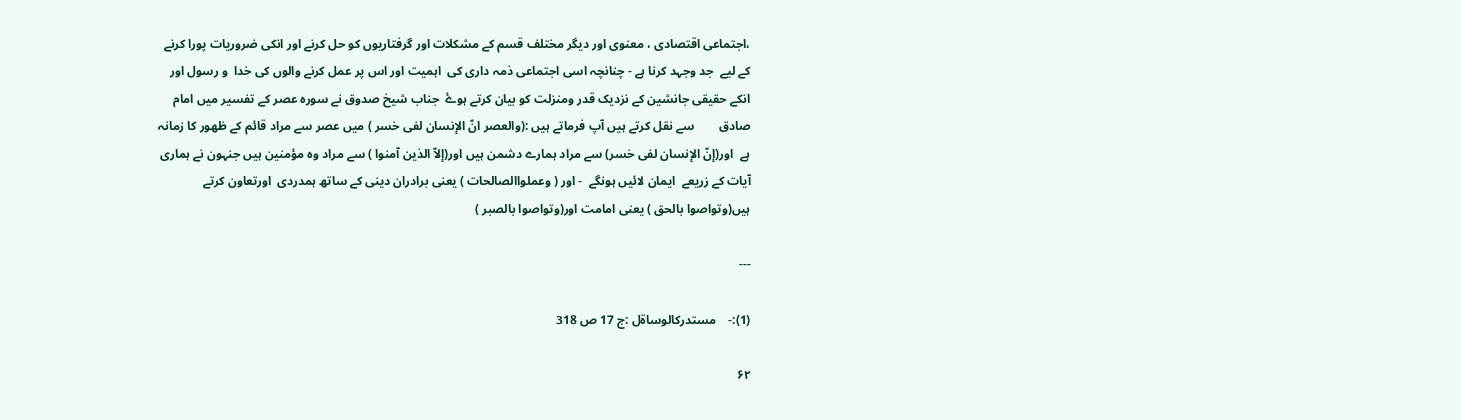،اجتماعی اقتصادی ، معنوی اور دیگر مختلف قسم کے مشکلات اور گرفتاریوں کو حل کرنے اور انکی ضروریات پورا کرنے کے لیے  جد وجہد کرنا ہے - چنانچہ اسی اجتماعی ذمہ داری کی  اہمیت اور اس پر عمل کرنے والوں کی خدا  و رسول اور  انکے حقیقی جانشین کے نزدیک قدر ومنزلت کو بیان کرتے ہوۓ  جناب شیخ صدوق نے سورہ عصر کے تفسیر میں امام صادق        سے نقل کرتے ہیں آپ فرماتے ہیں :(والعصر انّ الإنسان لفی خسر ) میں عصر سے مراد قائم کے ظھور کا زمانہ ہے  اور(إنّ الإنسان لفی خسر) سے مراد ہمارے دشمن ہیں اور(إلاّ الذین آمنوا ) سے مراد وہ مؤمنین ہیں جنہون نے ہماری آیات کے زریعے  ایمان لائیں ہونگے  - اور ( وعملواالصالحات ) یعنی برادران دینی کے ساتھ ہمدردی  اورتعاون کرتے ہیں(وتواصوا بالحق ) یعنی امامت اور(وتواصوا بالصبر )

---

(1):-    مستدرکالوساةل :ج 17 ص 318

۶۲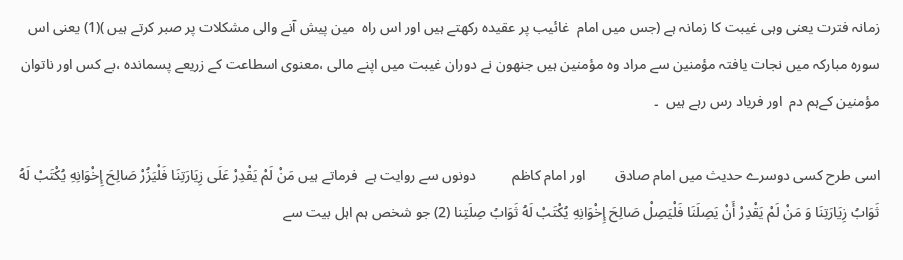زمانہ فترت یعنی وہی غیبت کا زمانہ ہے (جس میں امام  غائیب پر عقیدہ رکھتے ہیں اور اس راہ  مین پیش آنے والی مشکلات پر صبر کرتے ہیں )(1) یعنی اس سورہ مبارکہ میں نجات یافتہ مؤمنین سے مراد وہ مؤمنین ہیں جنھون نے دوران غیبت میں اپنے مالی ،معنوی اسطاعت کے زریعے پسماندہ ،بے کس اور ناتوان مؤمنین کےہم دم  اور فریاد رس رہے ہیں  ۔

اسی طرح کسی دوسرے حدیث میں امام صادق        اور امام کاظم          دونوں سے روایت ہے  فرماتے ہیں مَنْ لَمْ يَقْدِرْ عَلَی زِيَارَتِنَا فَلْيَزُرْ صَالِحَ إِخْوَانِهِ يُكْتَبْ لَهُ ثَوَابُ زِيَارَتِنَا وَ مَنْ لَمْ يَقْدِرْ أَنْ يَصِلَنَا فَلْيَصِلْ صَالِحَ إِخْوَانِهِ يُكْتَبْ لَهُ ثَوَابُ صِلَتِنا (2) جو شخص ہم اہل بیت سے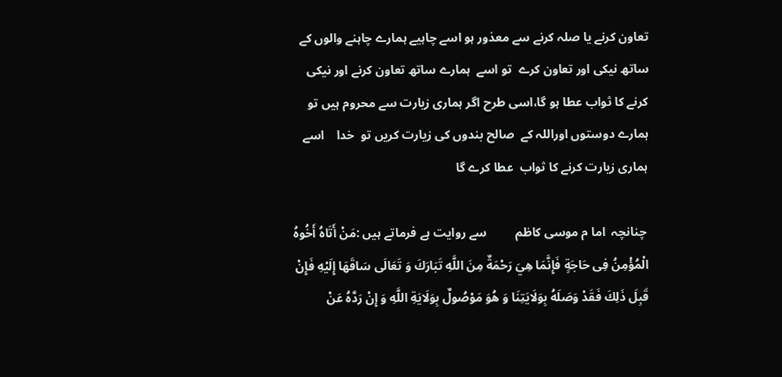تعاون کرنے یا صلہ کرنے سے معذور ہو اسے چاہیے ہمارے چاہنے والوں کے ساتھ نیکی اور تعاون کرے  تو اسے  ہمارے ساتھ تعاون کرنے اور نیکی کرنے کا ثواب عطا ہو گا،اسی طرح اگر ہماری زیارت سے محروم ہیں تو ہمارے دوستوں اوراللہ کے  صالح بندوں کی زیارت کریں تو  خدا    اسے ہماری زیارت کرنے کا ثواب  عطا کرے گا

 چنانچہ  اما م موسی کاظم         سے روایت ہے فرماتے ہیں :مَنْ أَتَاهُ أَخُوهُ الْمُؤْمِنُ فِی حَاجَةٍ فَإِنَّمَا هِيَ رَحْمَةٌ مِنَ اللَّهِ تَبَارَكَ وَ تَعَالَی سَاقَهَا إِلَيْهِ فَإِنْ قَبِلَ ذَلِكَ فَقَدْ وَصَلَهُ بِوَلَايَتِنَا وَ هُوَ مَوْصُولٌ بِوَلَايَةِ اللَّهِ وَ إِنْ رَدَّهُ عَنْ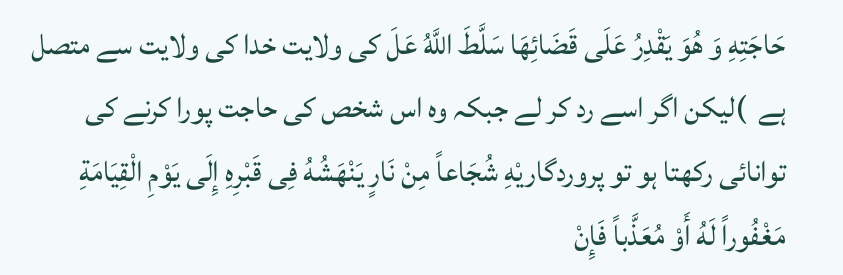حَاجَتِهِ وَ هُوَ يَقْدِرُ عَلَی قَضَائِهَا سَلَّطَ اللَّهُ عَلَ کی ولایت خدا کی ولایت سے متصل ہے  )لیکن اگر اسے رد کر لے جبکہ وہ اس شخص کی حاجت پورا کرنے کی توانائی رکھتا ہو تو پروردگاريْهِ شُجَاعاً مِنْ نَارٍ يَنْهَشُهُ فِی قَبْرِهِ إِلَی يَوْمِ الْقِيَامَةِ مَغْفُوراً لَهُ أَوْ مُعَذَّباً فَإِنْ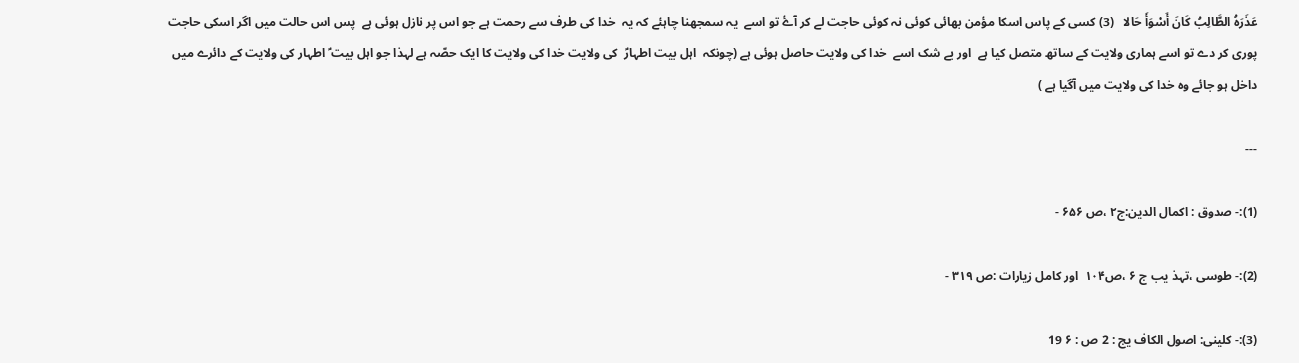عَذَرَهُ الطَّالِبُ كَانَ أَسْوَأَ حَالا   (3) کسی کے پاس اسکا مؤمن بھائی کوئی نہ کوئی حاجت لے کر آۓ تو اسے  یہ سمجھنا چاہئے کہ یہ  خدا کی طرف سے رحمت ہے جو اس پر نازل ہوئی ہے  پس اس حالت میں اگر اسکی حاجت پوری کر دے تو اسے ہماری ولایت کے ساتھ متصل کیا ہے  اور بے شک اسے  خدا کی ولایت حاصل ہوئی ہے (چونکہ  اہل بیت اطہارؑ  کی ولایت خدا کی ولایت کا ایک حصّہ ہے لہذا جو اہل بیت ؑ اطہار کی ولایت کے دائرے میں داخل ہو جائے وہ خدا کی ولایت میں آگیا ہے )

---

(1):- صدوق : اکمال الدین:ج۲ ،ص ۶۵۶ -

(2):- طوسی ،تہذ یب ج ۶ ،ص۱۰۴  اور کامل زیارات :ص ۳۱۹ -

(3):- کلینی: اصول الکاف یج : 2 ص : ۶ 19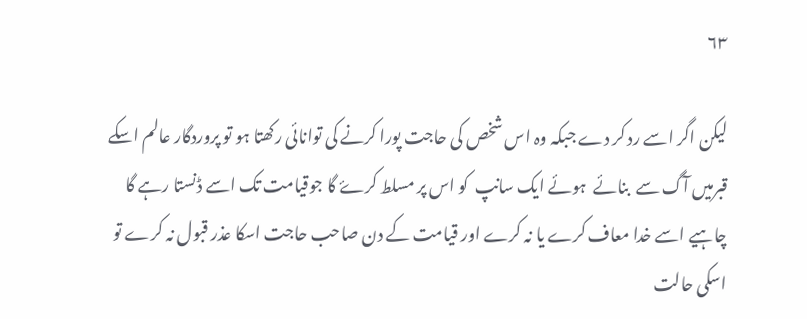۶۳

لیکن اگر اسے رد کر دے جبکہ وہ اس شخص کی حاجت پورا کرنے کی توانائی رکھتا ہو تو پروردگار عالم اسکے قبرمیں آگ سے  بنائے  ہوئے ایک سانپ  کو اس پر مسلط کرۓ گا جوقیامت تک اسے ڈنستا رہے گا چاہیے اسے خدا معاف کرے یا نہ کرے اور قیامت کے دن صاحب حاجت اسکا عذر قبول نہ کرے تو اسکی حالت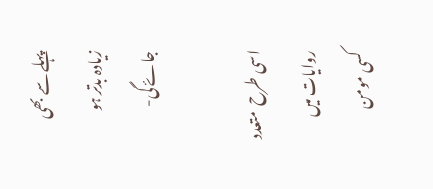پہلے سے بھی  زیادہ بدتر ہو جاۓ گی-

اسی طرح  متعدد روایات میں کسی مومن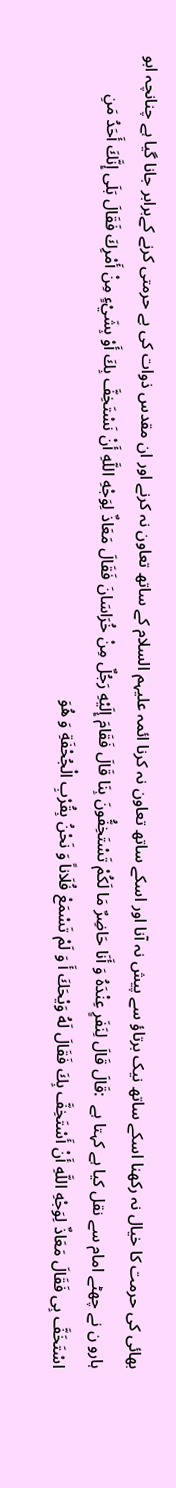بھائی کی حرمت کا خیال نہ رکھنا اسکے ساتھ نیک برتاؤ سے پیش نہ آنا اور اسکے ساتھ تعاون نہ کرنا ائمہ علیہم السلام کے ساتھ تعاون نہ کرنے اور ان مقدس ذوات کی بے حرمتی کرنے کےبرابر جانا گیا ہے چنانچہ ابو ہارو ن نے چھٹے امام سے نقل کیا ہے کہتا ہے  :قَالَ قَالَ لِنَفَرٍ عِنْدَهُ وَ أَنَا حَاضِرٌ مَا لَكُمْ تَسْتَخِفُّونَ بِنَا قَالَ فَقَامَ إِلَيْهِ رَجُلٌ مِنْ خُرَاسَانَ فَقَالَ مَعَاذٌ لِوَجْهِ اللَّهِ أَنْ نَسْتَخِفَّ بِكَ أَوْ بِشَيْءٍ مِنْ أَمْرِكَ فَقَالَ بَلَی إِنَّكَ أَحَدُ مَنِ اسْتَخَفَّ بِی فَقَالَ مَعَاذٌ لِوَجْهِ اللَّهِ أَنْ أَسْتَخِفَّ بِكَ فَقَالَ لَهُ وَيْحَكَ أَ وَ لَمْ تَسْمَعْ فُلَاناً وَ نَحْنُ بِقُرْبِ الْجُحْفَةِ وَ هُوَ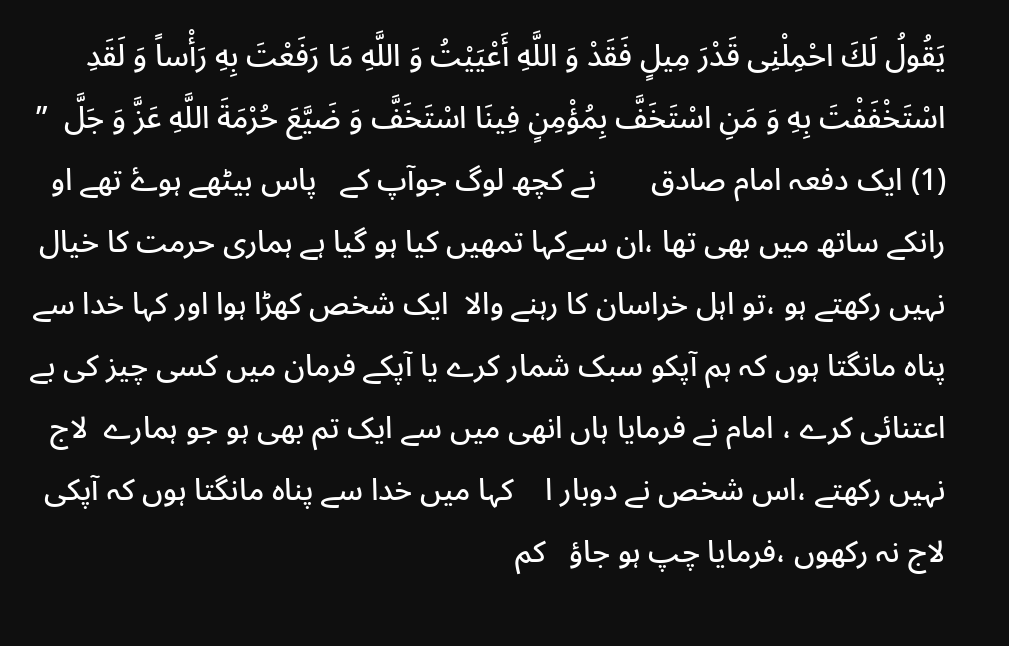يَقُولُ لَكَ احْمِلْنِی قَدْرَ مِیلٍ فَقَدْ وَ اللَّهِ أَعْيَيْتُ وَ اللَّهِ مَا رَفَعْتَ بِهِ رَأْساً وَ لَقَدِ اسْتَخْفَفْتَ بِهِ وَ مَنِ اسْتَخَفَّ بِمُؤْمِنٍ فِینَا اسْتَخَفَّ وَ ضَيَّعَ حُرْمَةَ اللَّهِ عَزَّ وَ جَلَّ  ” (1) ایک دفعہ امام صادق       نے کچھ لوگ جوآپ کے   پاس بیٹھے ہوۓ تھے او رانکے ساتھ میں بھی تھا ،ان سےکہا تمھیں کیا ہو گیا ہے ہماری حرمت کا خیال نہیں رکھتے ہو ،تو اہل خراسان کا رہنے والا  ایک شخص کھڑا ہوا اور کہا خدا سے پناہ مانگتا ہوں کہ ہم آپکو سبک شمار کرے یا آپکے فرمان میں کسی چیز کی بے اعتنائی کرے ، امام نے فرمایا ہاں انھی میں سے ایک تم بھی ہو جو ہمارے  لاج نہیں رکھتے ،اس شخص نے دوبار ا    کہا میں خدا سے پناہ مانگتا ہوں کہ آپکی لاج نہ رکھوں ،فرمایا چپ ہو جاؤ   کم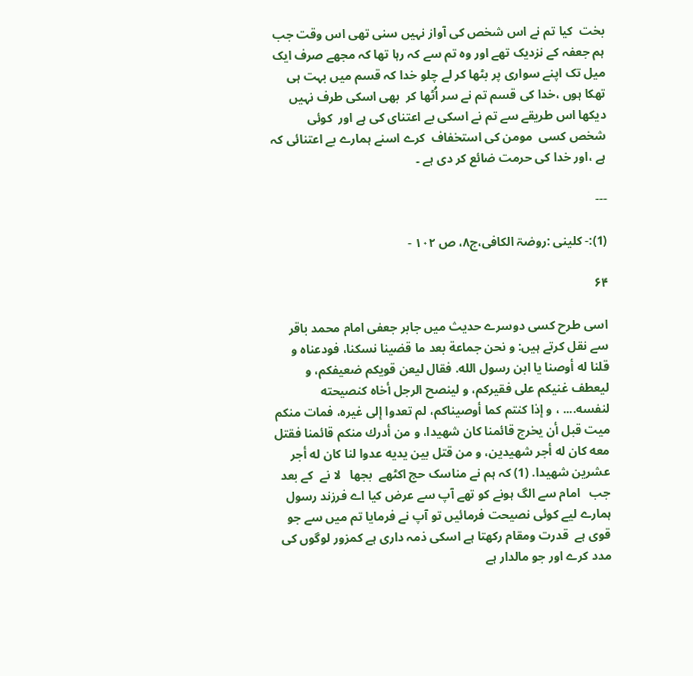بخت  کیا تم نے اس شخص کی آواز نہیں سنی تھی اس وقت جب ہم جعفہ کے نزدیک تھے اور وہ تم سے کہ رہا تھا کہ مجھے صرف ایک میل تک اپنے سواری پر بٹھا کر لے چلو خدا کہ قسم میں بہت ہی تھکا ہوں ،خدا کی قسم تم نے سر اُٹھا کر  بھی اسکی طرف نہیں دیکھا اس طریقے سے تم نے اسکی بے اعتنای کی ہے اور  کوئی شخص کسی  مومن کی استخفاف  کرے اسنے ہمارے بے اعتنائی کہ ہے ،اور خدا کی حرمت ضائع کر دی ہے ۔

---

(1):- کلینی :روضۃ الکافی،ج۸، ص ۱۰۲ -

۶۴

اسی طرح کسی دوسرے حدیث میں جابر جعفی امام محمد باقر        سے نقل کرتے ہیں: و نحن جماعة بعد ما قضینا نسكنا، فودعناه و قلنا له أوصنا یا ابن رسول الله. فقال لیعن قویكم ضعیفكم، و لیعطف غنیكم علی فقیركم، و لینصح الرجل أخاه كنصیحته لنفسه.... ، و إذا كنتم كما أوصیناكم، لم تعدوا إلی غیره، فمات منكم میت قبل أن یخرج قائمنا كان شهیدا، و من أدرك منكم قائمنا فقتل معه كان له أجر شهیدین، و من قتل بین یدیه عدوا لنا كان له أجر عشرین شهیدا. (1) کہ ہم نے مناسک حج اکٹھے  بجھا   لا نے  کے بعد جب   امام سے الگ ہونے کو تھے آپ سے عرض کیا اے فرزند رسول    ہمارے لیے کوئی نصیحت فرمائیں تو آپ نے فرمایا تم میں سے جو قوی ہے  قدرت ومقام رکھتا ہے اسکی ذمہ داری ہے کمزور لوگوں کی مدد کرے اور جو مالدار ہے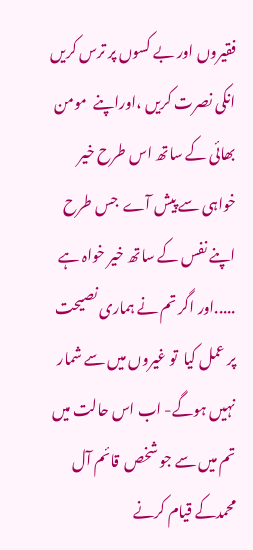فقیروں اور بے کسوں پر ترس کریں انکی نصرت کریں ،اوراپنے  مومن بھائی کے ساتھ اس طرح خیر خواہی سے پیش آے  جس طرح اپنے نفس کے ساتھ خیر خواہ ہے .....اور اگر تم نے ہماری نصیحت پر عمل کیا  تو غیروں میں سے شمار نہیں ہوگے- اب اس حالت میں تم میں سے جو شخص  قائم آل محمدکے قیام کرنے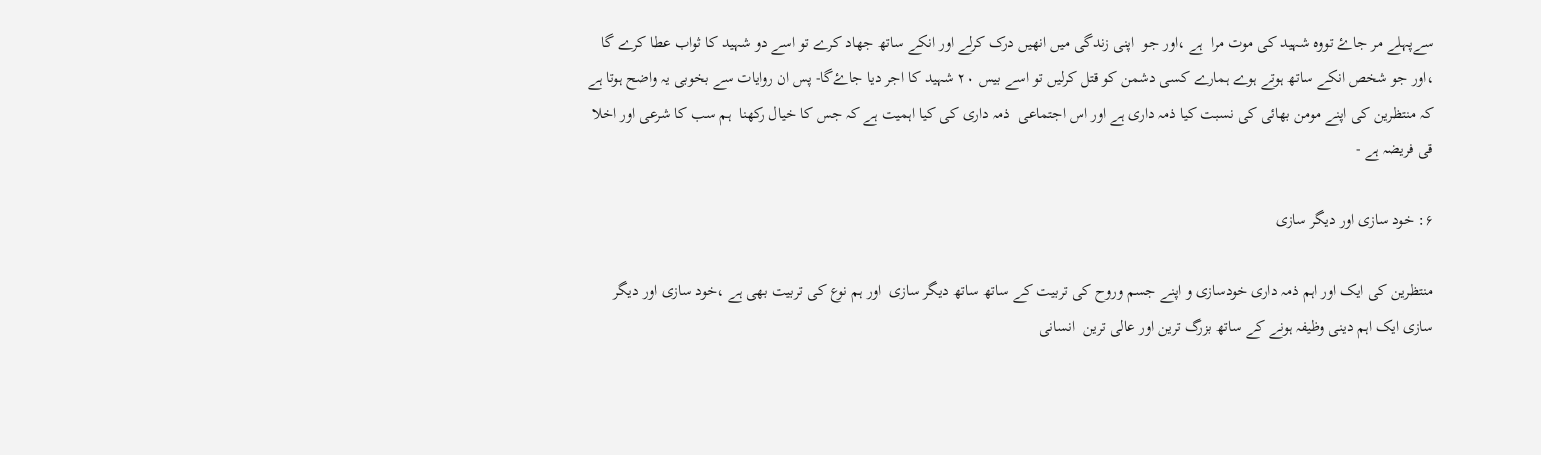سےپہلے مر جاۓ تووہ شہید کی موت مرا  ہے ،اور جو  اپنی زندگی میں انھیں درک کرلے اور انکے ساتھ جھاد کرے تو اسے دو شہید کا ثواب عطا کرے گا ،اور جو شخص انکے ساتھ ہوتے ہوے ہمارے کسی دشمن کو قتل کرلیں تو اسے بیس ۲۰ شہید کا اجر دیا جاۓگا- پس ان روایات سے بخوبی یہ واضح ہوتا ہے کہ منتظرین کی اپنے مومن بھائی کی نسبت کیا ذمہ داری ہے اور اس اجتماعی  ذمہ داری کی کیا اہمیت ہے کہ جس کا خیال رکھنا  ہم سب کا شرعی اور اخلا قی فریضہ ہے -

۶: خود سازی اور دیگر سازی

منتظرین کی ایک اور اہم ذمہ داری خودسازی و اپنے جسم وروح کی تربیت کے ساتھ ساتھ دیگر سازی  اور ہم نوع کی تربیت بھی ہے ،خود سازی اور دیگر سازی ایک اہم دینی وظیفہ ہونے کے ساتھ بزرگ ترین اور عالی ترین  انسانی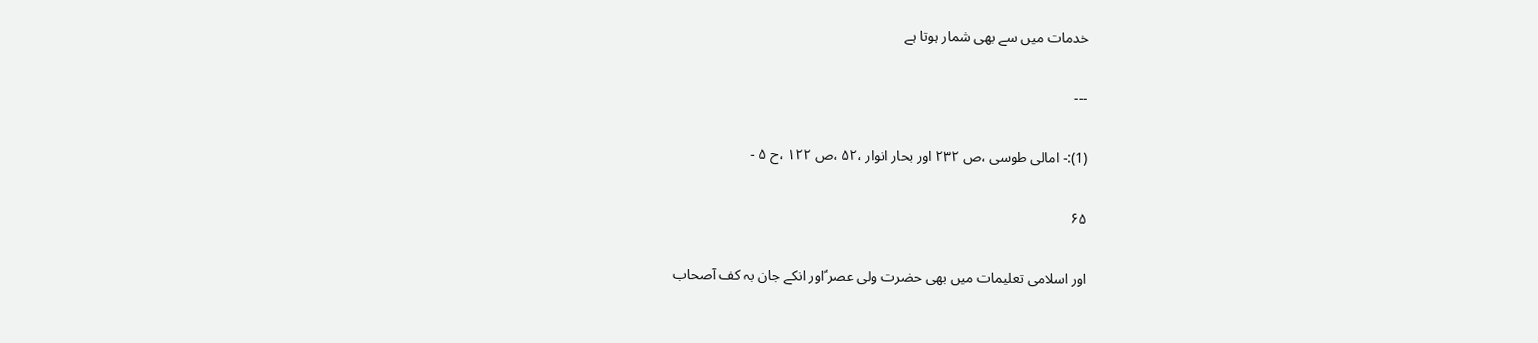خدمات میں سے بھی شمار ہوتا ہے

---

(1):- امالی طوسی ،ص ۲۳۲ اور بحار انوار ،۵۲ ،ص ۱۲۲ ،ح ۵ -

۶۵

اور اسلامی تعلیمات میں بھی حضرت ولی عصر ؑاور انکے جان بہ کف آصحاب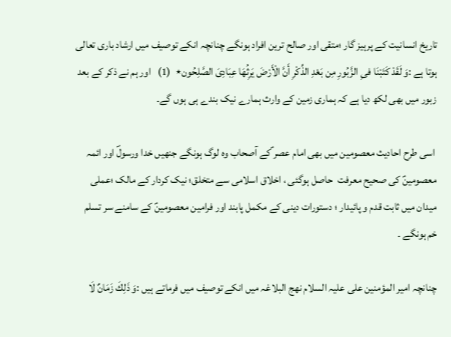تاریخ انسانیت کے پرہیز گار ؛متقی اور صالح ترین افراد ہونگے چنانچہ انکے توصیف میں ارشاد باری تعالی ہوتا ہے :وَ لَقَدْ كَتَبْنَا فىِ الزَّبُورِ مِن بَعْدِ الذِّكْرِ أَنَّ الْأَرْضَ يَرِثُهَا عِبَادِىَ الصَّلِحُون٭  (1)   اور ہم نے ذکر کے بعد زبور میں بھی لکھ دیا ہے کہ ہماری زمین کے وارث ہمارے نیک بندے ہی ہوں گے۔

 اسی طرح احادیث معصومین میں بھی امام عصر ؑکے آصحاب وہ لوگ ہونگے جنھیں خدا ورسولؐ اور ائمہ معصومینؑ کی صحیح معرفت  حاصل ہوگئی ، اخلاق اسلامی سے متخلق؛ نیک کردار کے مالک ؛عملی میدان میں ثابت قدم و پائیدار ؛ دستورات دینی کے مکمل پابند اور فرامین معصومینؑ کے سامنے سر تسلم خم ہونگے ۔

چنانچہ امیر المؤمنین علی علیہ السلام نھج البلاغہ میں انکے توصیف میں فرماتے ہیں :وَ ذَلِكَ زَمَانٌ لَا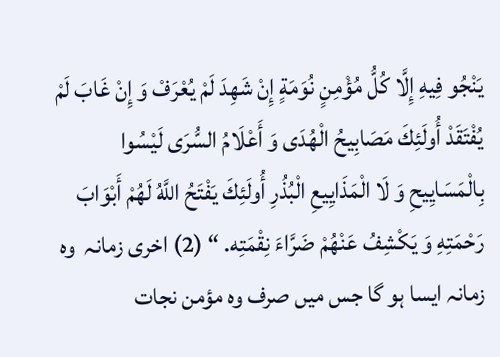يَنْجُو فِیهِ إِلَّا كُلُّ مُؤْمِنٍ نُوَمَةٍ إِنْ شَهِدَ لَمْ يُعْرَفْ وَ إِنْ غَابَ لَمْ يُفْتَقَدْ أُولَئِكَ مَصَابِیحُ الْهُدَی وَ أَعْلَامُ السُّرَی لَيْسُوا بِالْمَسَايِیحِ وَ لَا الْمَذَايِیعِ الْبُذُرِ أُولَئِكَ يَفْتَحُ اللَّهُ لَهُمْ أَبْوَابَ رَحْمَتِهِ وَ يَكْشِفُ عَنْهُمْ ضَرَّاءَ نِقْمَتِه. “ (2) اخری زمانہ  وہ زمانہ ایسا ہو گا جس میں صرف وہ مؤمن نجات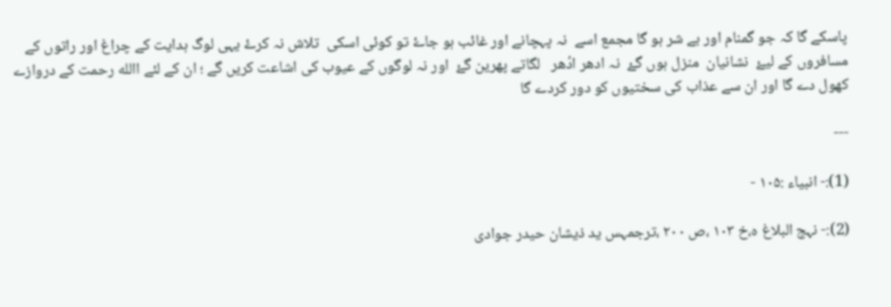پاسکے گا کہ جو گمنام اور بے شر ہو گا مجمع اسے  نہ پہچانے اور غائب ہو جاۓ تو کوئی اسکی  تلاش نہ کرۓ یہی لوگ ہدایت کے چراغ اور راتوں کے مسافروں کے لیۓ  نشانیان  منزل ہوں گۓ  نہ ادھر ادُھر   لگاتے پھرین گۓ  اور نہ لوگوں کے عیوب کی اشاعت کریں گے ؛ ان کے لئے االله رحمت کے دروازے کھول دے گا اور ان سے عذاب کی سختیوں کو دور کردے گا

---

(1):- انبیاء :۱۰۵ -

(2):- نہج البلاغ ہ،خ ۱۰۳ ،ص ۲۰۰ ،ترجمہس ید ذیشان حیدر جوادی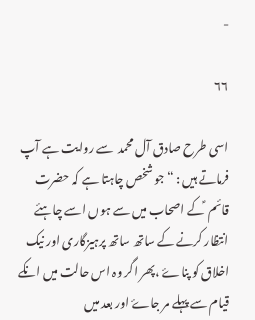-

۶۶

اسی طرح صادق آل محمد  سے روایت ہے آپ فرماتے ہیں : “جو شخص چاہتا ہے کہ حضرت قائم  ؑکے اصحاب میں سے ہوں اسے چاہئے انتظار کرنے کے ساتھ ساتھ پرہیزگاری اور نیک اخلاق کو پناۓ ،پھر اگر وہ اس حالت میں انکے قیام سے پہلے مر جاۓ اور بعد میں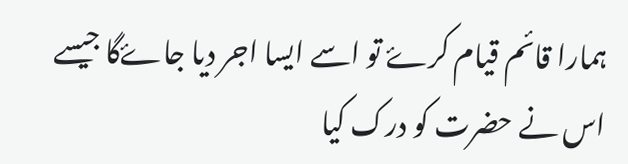ہمارا قائم قیام کرۓ تو اسے ایسا اجر دیا جاۓگا جیسے اس نے حضرت کو درک کیا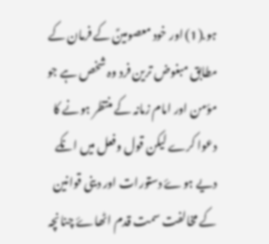ہو.(1) اور خود معصومینؑ کے فرمان کے مطابق مبغوض ترین فرد وہ شخص ہے جو مؤمن اور امام زمانہ کے منتظر ہونے کا دعوا کرے لیکن قول وفعل میں انکے دیے ہوۓ دستورات اور دینی قوانین کے مخالفت سمت قدم اٹھاۓ چنانچہ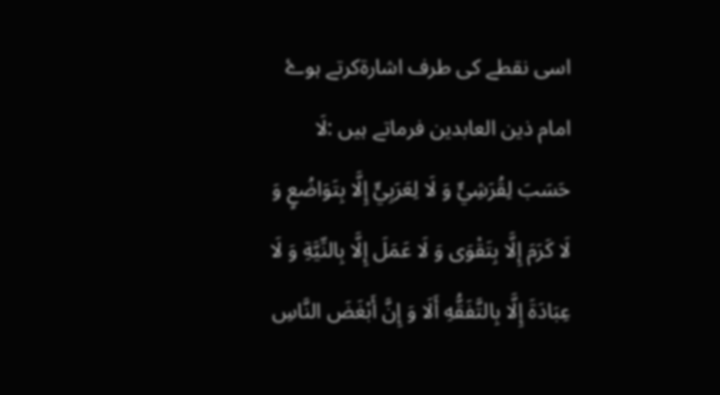اسی نقطے کی طرف اشارۃکرتے ہوۓ امام ذین العابدین فرماتے ہیں :لَا حَسَبَ لِقُرَشِيٍّ وَ لَا لِعَرَبِيٍّ إِلَّا بِتَوَاضُعٍ وَ لَا كَرَمَ إِلَّا بِتَقْوَی وَ لَا عَمَلَ إِلَّا بِالنِّيَّةِ وَ لَا عِبَادَةَ إِلَّا بِالتَّفَقُّهِ أَلَا وَ إِنَّ أَبْغَضَ النَّاسِ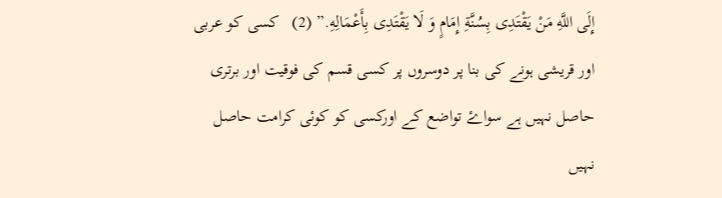إِلَی اللَّهِ مَنْ يَقْتَدِی بِسُنَّةِ إِمَامٍ وَ لَا يَقْتَدِی بِأَعْمَالِهِ.” (2)   کسی کو عربی اور قریشی ہونے کی بنا پر دوسروں پر کسی قسم کی فوقیت اور برتری حاصل نہیں ہے سواۓ تواضع کے اورکسی کو کوئی کرامت حاصل نہیں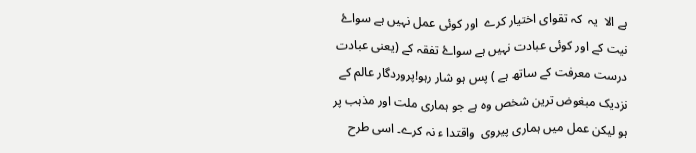ہے الا  یہ  کہ تقوای اختیار کرے  اور کوئی عمل نہیں ہے سواۓ نیت کے اور کوئی عبادت نہیں ہے سواۓ تفقہ کے (یعنی عبادت درست معرفت کے ساتھ ہے ) پس ہو شار رہو!پروردگار عالم کے نزدیک مبغوض ترین شخص وہ ہے جو ہماری ملت اور مذہب پر ہو لیکن عمل میں ہماری پیروی  واقتدا ء نہ کرے۔ اسی طرح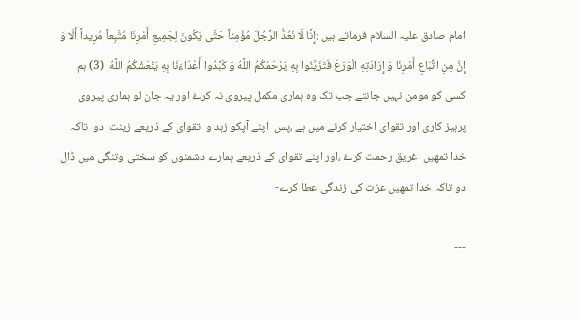امام صادق علیہ السلام فرماتے ہیں :إِنَّا لَا نَعُدُّ الرَّجُلَ مُؤْمِناً حَتَّی يَكُونَ لِجَمِیعِ أَمْرِنَا مُتَّبِعاً مُرِیداً أَلَا وَ إِنَّ مِنِ اتِّبَاعِ أَمْرِنَا وَ إِرَادَتِهِ الْوَرَعَ فَتَزَيَّنُوا بِهِ يَرْحَمْكُمُ اللَّهُ وَ كَبِّدُوا أَعْدَاءَنَا بِهِ يَنْعَشْكُمُ اللَّهُ  (3) ہم کسی کو مومن نہیں جانتے جب تک وہ ہماری مکمل پیروی نہ کرۓ اور یہ جان لو ہماری پیروی پرہیز کاری اور تقوای اختیار کرنے میں ہے ،پس  اپنے آپکو زہد و  تقوای کے ذریعے زینت  دو  تاکہ خدا تمھیں  غریق رحمت کرۓ ،اور اپنے تقوای کے ذریعے ہمارے دشمنوں کو سختی وتنگی میں ڈال دو تاکہ خدا تمھیں عزت کی زندگی عطا کرے-

---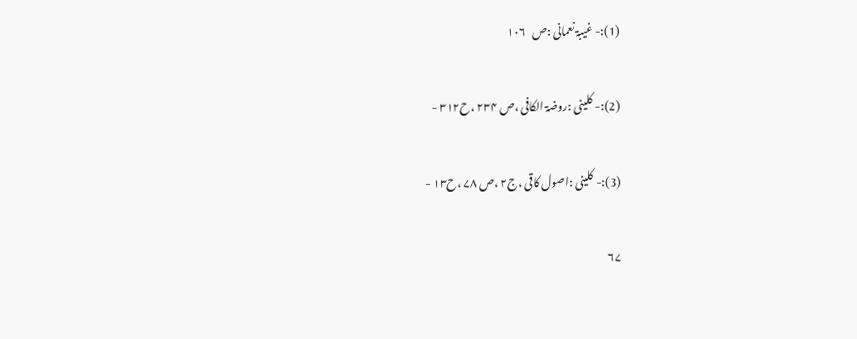(1):- غیبۃ نعمانی :ص   ۱۰۶

(2):- کلینی :روضۃ الکافی ،ص ۲۳۴ ،ح۳۱۲ -

(3):- کلینی :اصول کاقی ،ج۲ ،ص ۷۸ ،ح۱۳ -

۶۷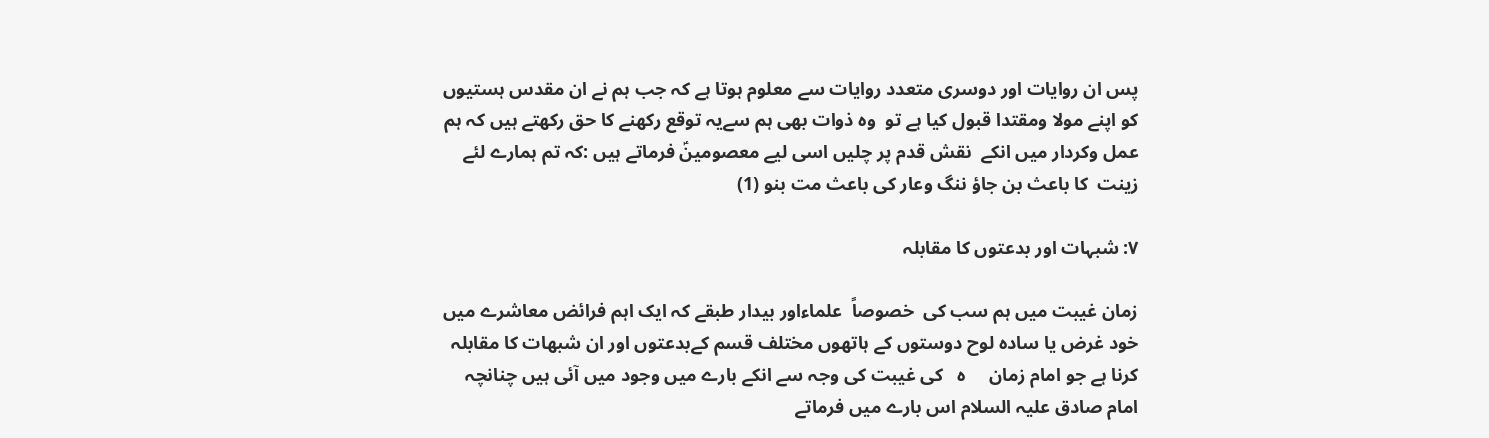پس ان روایات اور دوسری متعدد روایات سے معلوم ہوتا ہے کہ جب ہم نے ان مقدس ہستیوں کو اپنے مولا ومقتدا قبول کیا ہے تو  وہ ذوات بھی ہم سےیہ توقع رکھنے کا حق رکھتے ہیں کہ ہم عمل وکردار میں انکے  نقش قدم پر چلیں اسی لیے معصومینؑ فرماتے ہیں :کہ تم ہمارے لئے  زینت  کا باعث بن جاؤ ننگ وعار کی باعث مت بنو (1)

۷: شبہات اور بدعتوں کا مقابلہ

زمان غیبت میں ہم سب کی  خصوصاً  علماءاور بیدار طبقے کہ ایک اہم فرائض معاشرے میں خود غرض یا سادہ لوح دوستوں کے ہاتھوں مختلف قسم کےبدعتوں اور ان شبھات کا مقابلہ کرنا ہے جو امام زمان     ہ   کی غیبت کی وجہ سے انکے بارے میں وجود میں آئی ہیں چنانچہ امام صادق علیہ السلام اس بارے میں فرماتے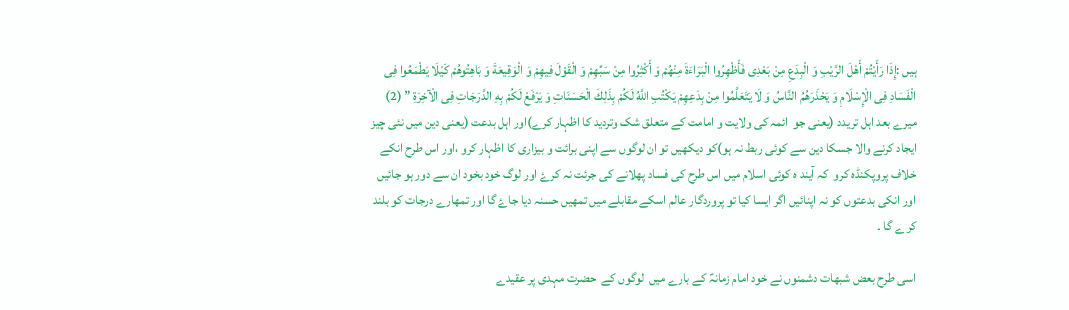ہیں :إِذَا رَأَيْتُمْ أَهْلَ الرَّيْبِ وَ الْبِدَعِ مِنْ بَعْدِی فَأَظْهِرُوا الْبَرَاءَةَ مِنْهُمْ وَ أَكْثِرُوا مِنْ سَبِّهِمْ وَ الْقَوْلَ فِیهِمْ وَ الْوَقِیعَةَ وَ بَاهِتُوهُمْ كَيْلَا يَطْمَعُوا فِی الْفَسَادِ فِی الْإِسْلَامِ وَ يَحْذَرَهُمُ النَّاسُ وَ لَا يَتَعَلَّمُوا مِنْ بِدَعِهِمْ يَكْتُبِ اللَّهُ لَكُمْ بِذَلِكَ الْحَسَنَاتِ وَ يَرْفَعْ لَكُمْ بِهِ الدَّرَجَاتِ فِی الْآخِرَةِ ” (2) میرے بعد اہل تریدد (یعنی جو  ائمہ کی ولایت و امامت کے متعلق شک وتردید کا اظہار کرے)اور اہل بدعت (یعنی دین میں نئی چیز ایجاد کرنے والا جسکا دین سے کوئی ربط نہ ہو)کو دیکھیں تو ان لوگوں سے اپنی برائت و بیزاری کا اظہار کرو ،اور اس طرح انکے خلاف پروپکنڈہ کرو  کہ آیند ہ کوئی اسلام میں اس طرح کی فساد پھلانے کی جرئت نہ کرۓ اور لوگ خود بخود ان سے دور ہو جائیں اور انکی بدعتوں کو نہ اپنائیں اگر ایسا کیا تو پروردگار عالم اسکے مقابلے میں تمھیں حسنہ دیا جاۓ گا اور تمھارے درجات کو بلند کر ے گا ۔

اسی طرح بعض شبھات دشمنوں نے خود امام زمانہؑ کے بارے میں  لوگوں کے  حضرت مہدی پر عقیدے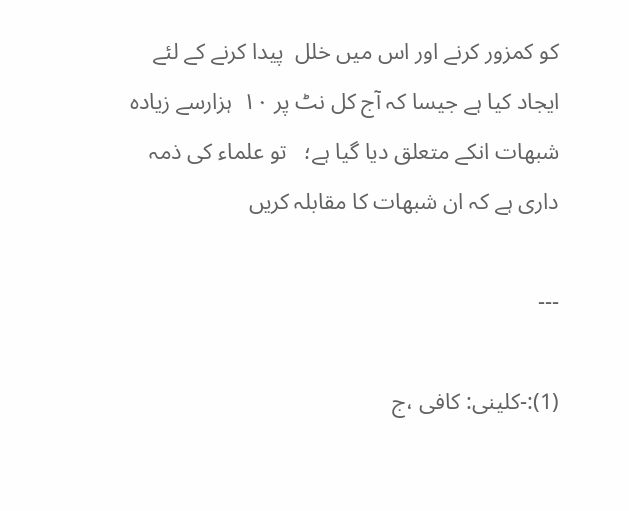کو کمزور کرنے اور اس میں خلل  پیدا کرنے کے لئے ایجاد کیا ہے جیسا کہ آج کل نٹ پر ۱۰  ہزارسے زیادہ شبھات انکے متعلق دیا گیا ہے؛   تو علماء کی ذمہ داری ہے کہ ان شبھات کا مقابلہ کریں

---

(1):-کلینی: کافی ،ج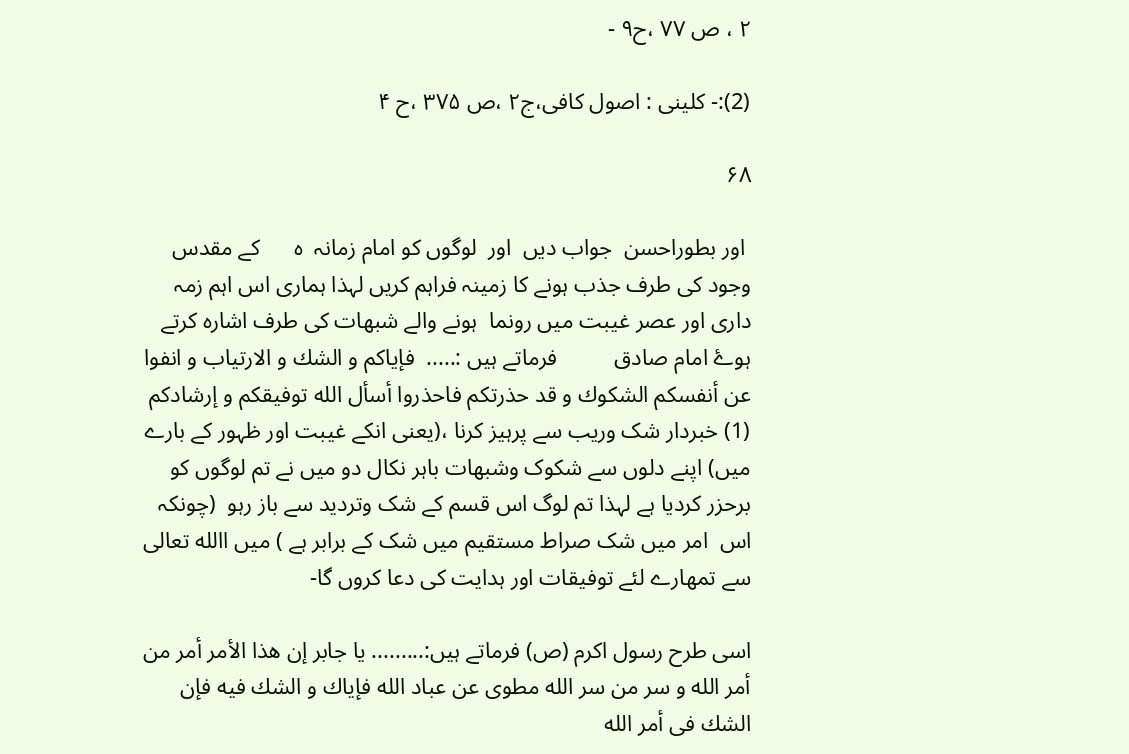۲ ، ص ۷۷ ،ح۹ -

(2):- کلینی : اصول کافی،ج۲ ،ص ۳۷۵ ،ح ۴

۶۸

 اور بطوراحسن  جواب دیں  اور  لوگوں کو امام زمانہ  ہ      کے مقدس وجود کی طرف جذب ہونے کا زمینہ فراہم کریں لہذا ہماری اس اہم زمہ داری اور عصر غیبت میں رونما  ہونے والے شبھات کی طرف اشارہ کرتے ہوۓ امام صادق          فرماتے ہیں :.....  فإیاكم و الشك و الارتیاب و انفوا عن أنفسكم الشكوك و قد حذرتكم فاحذروا أسأل الله توفیقكم و إرشادكم (1) خبردار شک وریب سے پرہیز کرنا ،(یعنی انکے غیبت اور ظہور کے بارے میں) اپنے دلوں سے شکوک وشبھات باہر نکال دو میں نے تم لوگوں کو برحزر کردیا ہے لہذا تم لوگ اس قسم کے شک وتردید سے باز رہو  (چونکہ اس  امر میں شک صراط مستقیم میں شک کے برابر ہے ) میں االله تعالی سے تمھارے لئے توفیقات اور ہدایت کی دعا کروں گا-

اسی طرح رسول اکرم (ص) فرماتے ہیں:......... یا جابر إن هذا الأمر أمر من أمر الله و سر من سر الله مطوی عن عباد الله فإیاك و الشك فیه فإن الشك فی أمر الله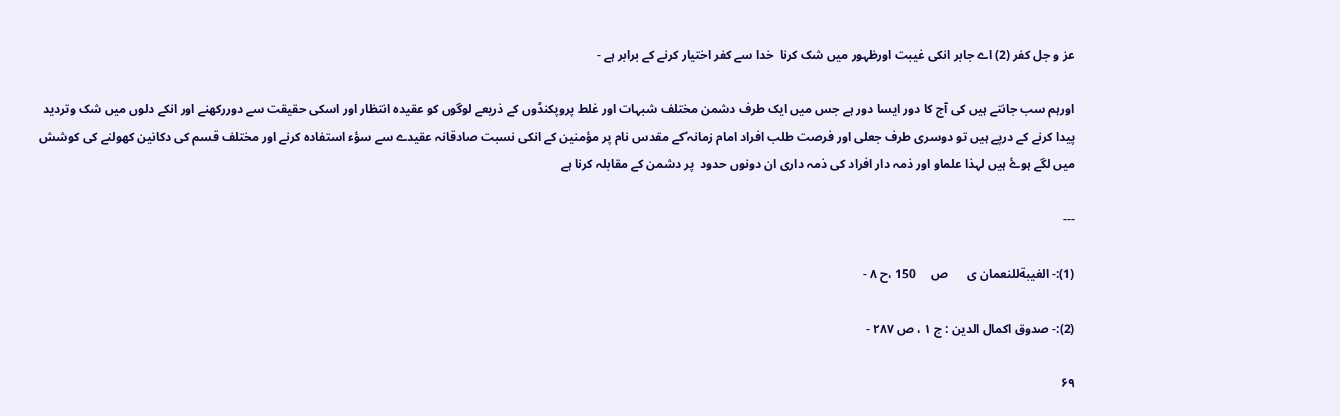عز و جل كفر (2) اے جابر انکی غیبت اورظہور میں شک کرنا  خدا سے کفر اختیار کرنے کے برابر ہے -

اورہم سب جانتے ہیں کی آج کا دور ایسا دور ہے جس میں ایک طرف دشمن مختلف شبہات اور غلط پروپکنڈوں کے ذریعے لوگوں کو عقیدہ انتظار اور اسکی حقیقت سے دوررکھنے اور انکے دلوں میں شک وتردید پیدا کرنے کے درپے ہیں تو دوسری طرف جعلی اور فرصت طلب افراد امام زمانہ ؑکے مقدس نام پر مؤمنین کے انکی نسبت صادقانہ عقیدے سے سؤء استفادہ کرنے اور مختلف قسم کی دکانین کھولنے کی کوشش میں لگے ہوۓ ہیں لہذا علماو اور ذمہ دار افراد کی ذمہ داری ان دونوں حدود  پر دشمن کے مقابلہ کرنا ہے

---

(1):- الغیبةللنعمان ی      ص     150 ،ح ۸ -

(2):- صدوق اکمال الدین : ج ۱ ، ص ۲۸۷ -

۶۹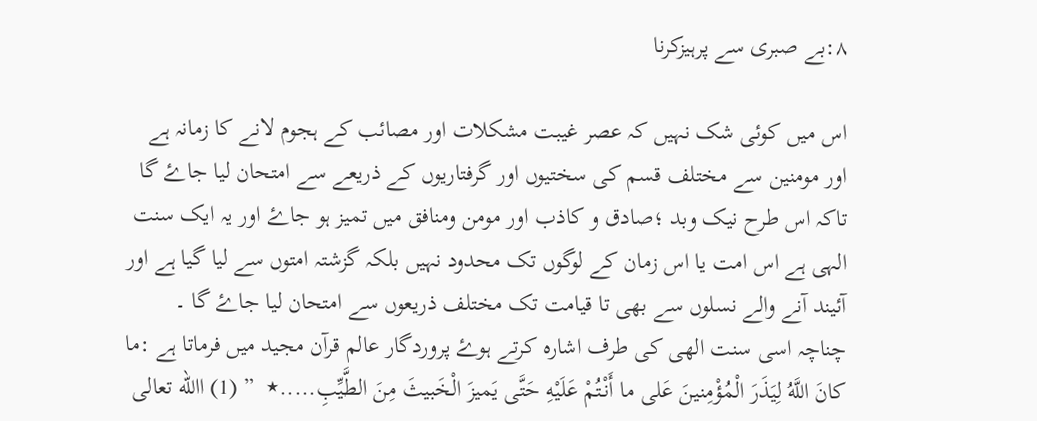۸:بے صبری سے پرہیزکرنا

اس میں کوئی شک نہیں کہ عصر غیبت مشکلات اور مصائب کے ہجوم لانے کا زمانہ ہے اور مومنین سے مختلف قسم کی سختیوں اور گرفتاریوں کے ذریعے سے امتحان لیا جاۓ گا تاکہ اس طرح نیک وبد ؛صادق و کاذب اور مومن ومنافق میں تمیز ہو جاۓ اور یہ ایک سنت الہی ہے اس امت یا اس زمان کے لوگوں تک محدود نہیں بلکہ گزشتہ امتوں سے لیا گیا ہے اور آئیند آنے والے نسلوں سے بھی تا قیامت تک مختلف ذریعوں سے امتحان لیا جاۓ گا ۔ چناچہ اسی سنت الھی کی طرف اشارہ کرتے ہوۓ پروردگار عالم قرآن مجید میں فرماتا ہے :ما كانَ اللَّهُ لِيَذَرَ الْمُؤْمِنینَ عَلی ما أَنْتُمْ عَلَيْهِ حَتَّی يَمیزَ الْخَبیثَ مِنَ الطَّيِّبِ.....٭  ” (1) االله تعالی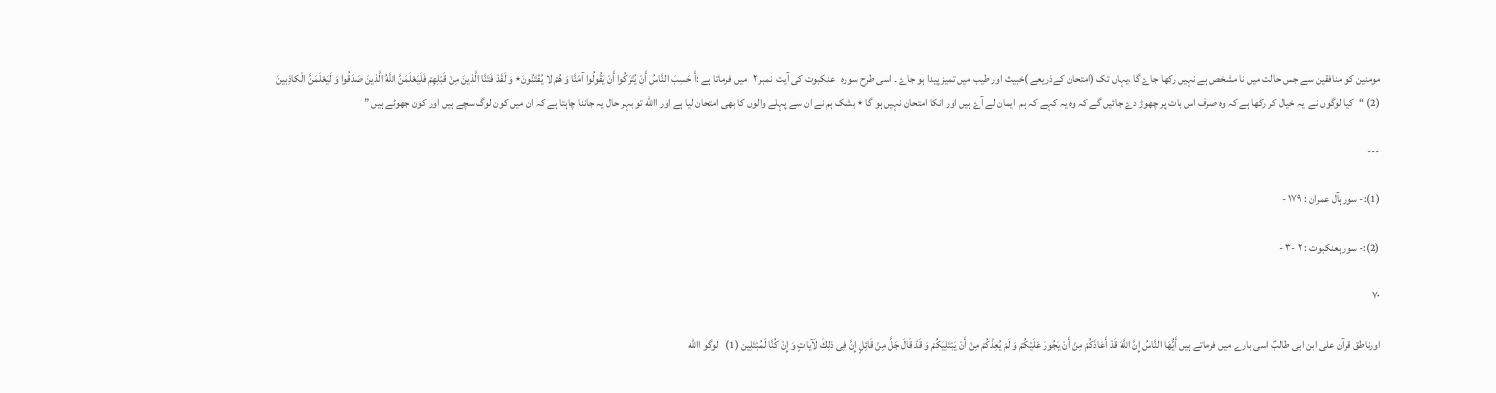مومنین کو منافقین سے جس حالت میں نا مشخص ہے نہیں رکھا جاۓ گا ،یہاں تک (امتحان کےذریعے )خبیث اور طیب میں تمیز پیدا ہو جاۓ ۔ اسی طرح سورہ   عنکبوت کی آیت  نمبر۲   میں فرماتا ہے :أَ حَسِبَ النَّاسُ أَنْ يُتْرَكُوا أَنْ يَقُولُوا آمَنَّا وَ هُمْ لا يُفْتَنُونَ٭ وَ لَقَدْ فَتَنَّا الَّذینَ مِنْ قَبْلِهِمْ فَلَيَعْلَمَنَّ اللَّهُ الَّذینَ صَدَقُوا وَ لَيَعْلَمَنَّ الْكاذِبینَ   (2) “کیا لوگوں نے  یہ خیال کر رکھا ہے کہ وہ صرف اس بات پر چھوڑ دۓ جائیں گے کہ وہ یہ کہے کہ ہم  ایمان لے آۓ ہیں اور انکا امتحان نہیں ہو گا ٭ بشک ہم نے ان سے پہلے والوں کا بھی امتحان لیا ہے اور االله تو بہر حال یہ جاننا چاہتا ہے کہ ان میں کون لوگ سچے ہیں اور کون جھوٹے ہیں ”

---

(1):- سورہآل عمران : ۱۷۹ -

(2):- سورہعنکبوت : ۲ -۳ -

۷۰

اورناطق قرآن علی ابن ابی طالبؑ اسی بارے میں فرماتے ہیں أَيُّهَا النَّاسُ إِنَّ اللَّهَ قَدْ أَعَاذَكُمْ مِنْ أَنْ يَجُورَ عَلَيْكُمْ وَ لَمْ يُعِذْكُمْ مِنْ أَنْ يَبْتَلِيَكُمْ وَ قَدْ قَالَ جَلَّ مِنْ قَائِلٍ إِنَّ فِی ذلِكَ لَآیاتٍ وَ إِنْ كُنَّا لَمُبْتَلِین (1)   لوگو االله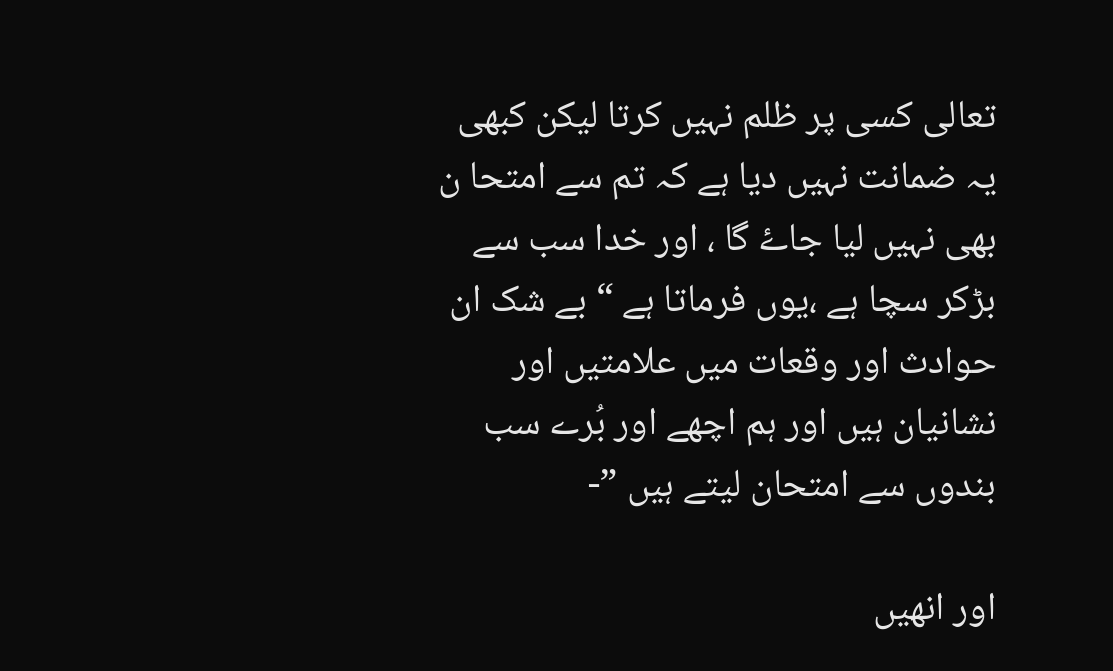تعالی کسی پر ظلم نہیں کرتا لیکن کبھی یہ ضمانت نہیں دیا ہے کہ تم سے امتحا ن بھی نہیں لیا جاۓ گا ، اور خدا سب سے بڑکر سچا ہے ،یوں فرماتا ہے “ بے شک ان حوادث اور وقعات میں علامتیں اور نشانیان ہیں اور ہم اچھے اور بُرے سب بندوں سے امتحان لیتے ہیں ”-

اور انھیں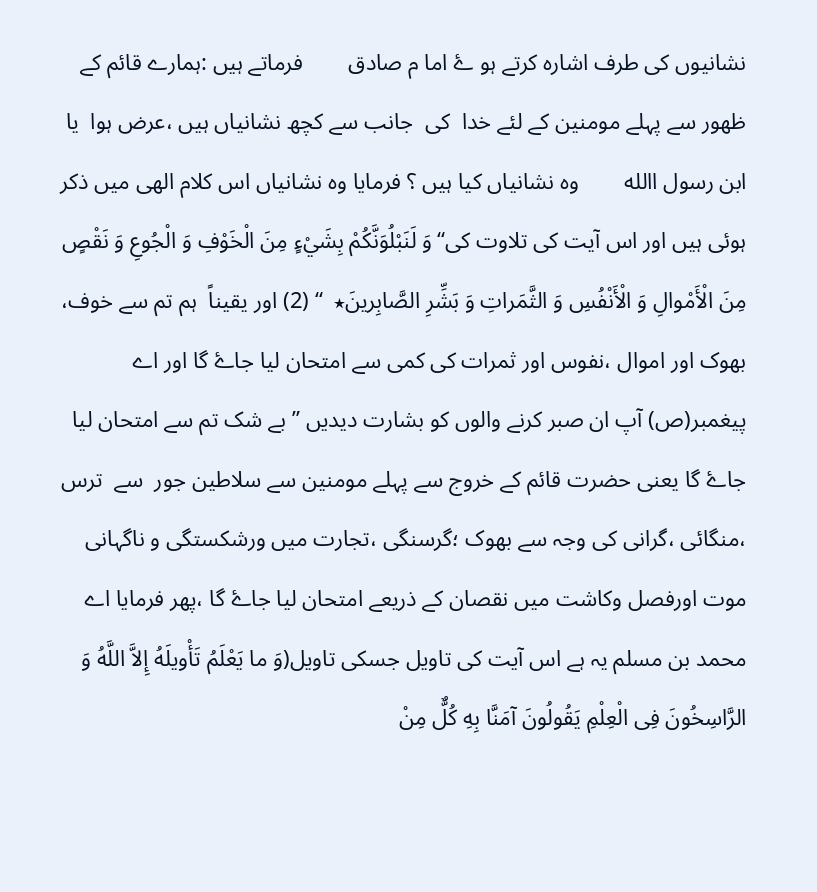نشانیوں کی طرف اشارہ کرتے ہو ۓ اما م صادق        فرماتے ہیں :ہمارے قائم کے ظھور سے پہلے مومنین کے لئے خدا  کی  جانب سے کچھ نشانیاں ہیں ،عرض ہوا  یا ابن رسول االله        وہ نشانیاں کیا ہیں ؟ فرمایا وہ نشانیاں اس کلام الھی میں ذکر ہوئی ہیں اور اس آیت کی تلاوت کی“وَ لَنَبْلُوَنَّكُمْ بِشَيْءٍ مِنَ الْخَوْفِ وَ الْجُوعِ وَ نَقْصٍ مِنَ الْأَمْوالِ وَ الْأَنْفُسِ وَ الثَّمَراتِ وَ بَشِّرِ الصَّابِرینَ٭  “ (2) اور یقیناً  ہم تم سے خوف، بھوک اور اموال ،نفوس اور ثمرات کی کمی سے امتحان لیا جاۓ گا اور اے پیغمبر(ص) آپ ان صبر کرنے والوں کو بشارت دیدیں ” بے شک تم سے امتحان لیا جاۓ گا یعنی حضرت قائم کے خروج سے پہلے مومنین سے سلاطین جور  سے  ترس ،منگائی ،گرانی کی وجہ سے بھوک ؛گرسنگی ،تجارت میں ورشکستگی و ناگہانی موت اورفصل وکاشت میں نقصان کے ذریعے امتحان لیا جاۓ گا ،پھر فرمایا اے محمد بن مسلم یہ ہے اس آیت کی تاویل جسکی تاویل(وَ ما يَعْلَمُ تَأْویلَهُ إِلاَّ اللَّهُ وَ الرَّاسِخُونَ فِی الْعِلْمِ يَقُولُونَ آمَنَّا بِهِ كُلٌّ مِنْ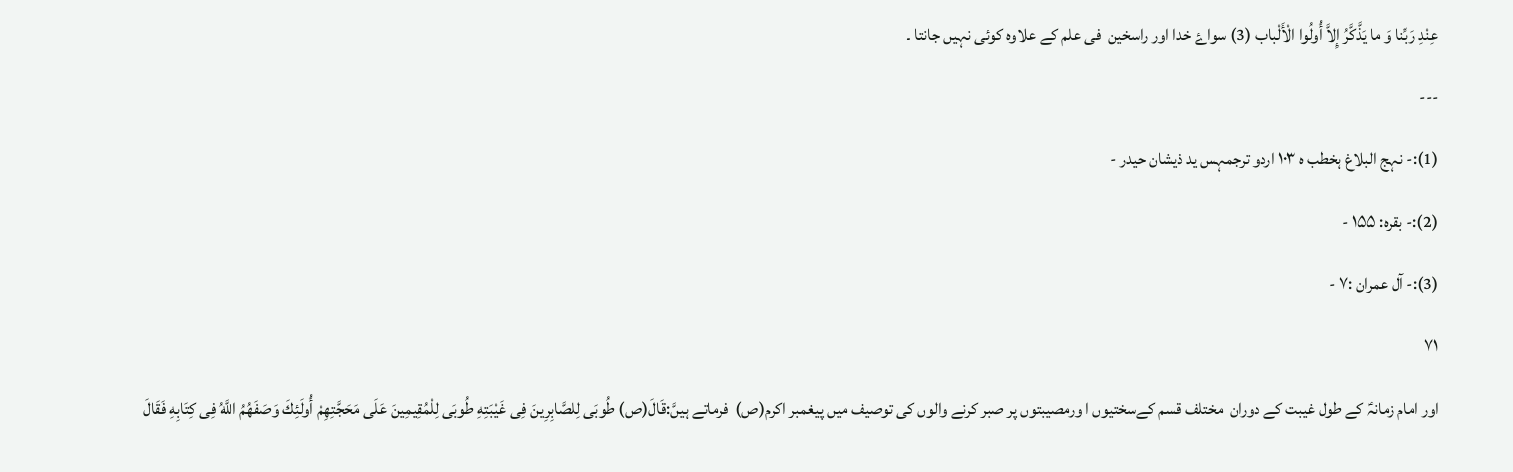عِنْدِ رَبِّنا وَ ما يَذَّكَّرُ إِلاَّ أُولُوا الْأَلْباب (3) سواۓ خدا اور راسخین  فی علم کے علاوہ کوئی نہیں جانتا ۔

---

(1):- نہج البلاغ ہخطب ہ ۱۰۳ اردو ترجمہس ید ذیشان حیدر -

(2):- بقرہ: ۱۵۵ -

(3):- آل عمران :۷ -

۷۱

اور امام زمانہؑ کے طول غیبت کے دوران  مختلف قسم کےسختیوں ا ورمصیبتوں پر صبر کرنے والوں کی توصیف میں پیغمبر اکرم(ص)  فرماتے ہیںَّ:قَالَ(ص) طُوبَی لِلصَّابِرِینَ فِی غَيْبَتِهِ طُوبَی لِلْمُقِیمِینَ عَلَی مَحَجَّتِهِمْ أُولَئِكَ وَصَفَهُمُ اللَّهُ فِی كِتَابِهِ فَقَالَ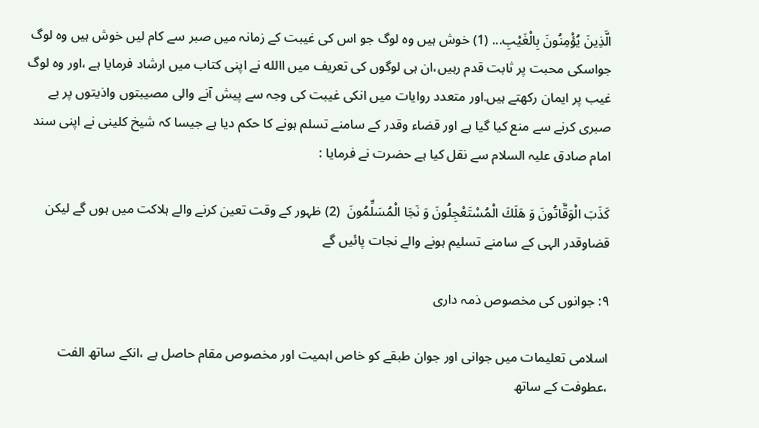الَّذِینَ يُؤْمِنُونَ بِالْغَيْبِ... (1) خوش ہیں وہ لوگ جو اس کی غیبت کے زمانہ میں صبر سے کام لیں خوش ہیں وہ لوگ جواسکی محبت پر ثابت قدم رہیں،ان ہی لوگوں کی تعریف میں االله نے اپنی کتاب میں ارشاد فرمایا ہے ،اور وہ لوگ غیب پر ایمان رکھتے ہیں.اور متعدد روایات میں انکی غیبت کی وجہ سے پیش آنے والی مصیبتوں واذیتوں پر بے صبری کرنے سے منع کیا گیا ہے اور قضاء وقدر کے سامنے تسلم ہونے کا حکم دیا ہے جیسا کہ شیخ کلینی نے اپنی سند امام صادق علیہ السلام سے نقل کیا ہے حضرت نے فرمایا :

كَذَبَ الْوَقَّاتُونَ وَ هَلَكَ الْمُسْتَعْجِلُونَ وَ نَجَا الْمُسَلِّمُونَ  (2) ظہور کے وقت تعین کرنے والے ہلاکت میں ہوں گے لیکن قضاوقدر الہی کے سامنے تسلیم ہونے والے نجات پائیں گے

۹: جوانوں کی مخصوص ذمہ داری

اسلامی تعلیمات میں جوانی اور جوان طبقے کو خاص اہمیت اور مخصوص مقام حاصل ہے ،انکے ساتھ الفت ،عطوفت کے ساتھ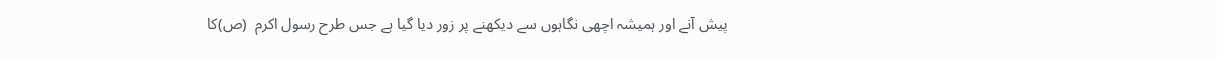پیش آنے اور ہمیشہ اچھی نگاہوں سے دیکھنے پر زور دیا گیا ہے جس طرح رسول اکرم  (ص)کا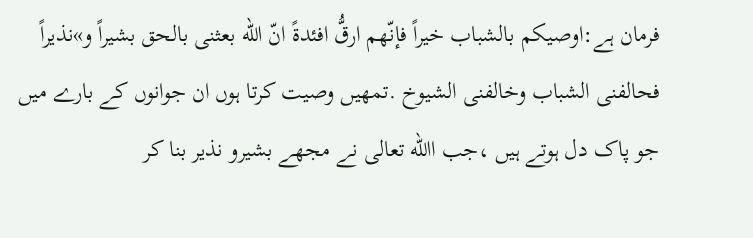فرمان ہے:اوصیكم بالشباب خیراً فإنّهم ارقُّ افئدةً انّ اللّه بعثنی بالحق بشیراً و»نذیراً  فحالفنی الشباب وخالفنی الشیوخ .تمھیں وصیت کرتا ہوں ان جوانوں کے بارے میں جو پاک دل ہوتے ہیں ،جب االله تعالی نے مجھے بشیرو نذیر بنا کر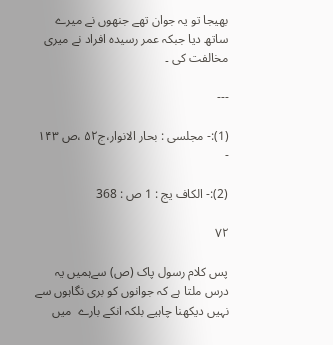بھیجا تو یہ جوان تھے جنھوں نے میرے ساتھ دیا جبکہ عمر رسیدہ افراد نے میری مخالفت کی ۔

---

(1):- مجلسی : بحار الانوار،ج۵۲ ،ص ۱۴۳ -

(2):- الکاف یج : 1 ص : 368

۷۲

پس کلام رسول پاک (ص) سےہمیں یہ درس ملتا ہے کہ جوانوں کو بری نگاہوں سے نہیں دیکھنا چاہیے بلکہ انکے بارے  میں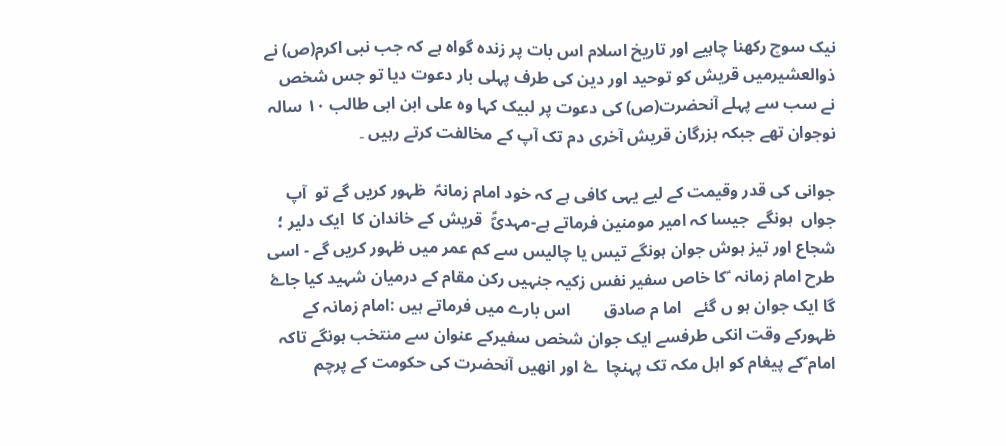نیک سوچ رکھنا چاہیے اور تاریخ اسلام اس بات پر زندہ گواہ ہے کہ جب نبی اکرم(ص) نے ذوالعشیرمیں قریش کو توحید اور دین کی طرف پہلی بار دعوت دیا تو جس شخص نے سب سے پہلے آنحضرت(ص) کی دعوت پر لبیک کہا وہ علی ابن ابی طالب ۱۰ سالہ نوجوان تھے جبکہ بزرگان قریش آخری دم تک آپ کے مخالفت کرتے رہیں ۔

جوانی کی قدر وقیمت کے لیے یہی کافی ہے کہ خود امام زمانہؑ  ظہور کریں گے تو  آپ جواں  ہونگے  جیسا کہ امیر مومنین فرماتے ہے-مہدیؐؑ  قریش کے خاندان کا  ایک دلیر ؛ شجاع اور تیز ہوش جوان ہونگے تیس یا چالیس سے کم عمر میں ظہور کریں گے - اسی طرح امام زمانہ  ؑکا خاص سفیر نفس زکیہ جنہیں رکن مقام کے درمیان شہید کیا جاۓ گا ایک جوان ہو ں گئے   اما م صادق        اس بارے میں فرماتے ہیں :امام زمانہ کے ظہورکے وقت انکی طرفسے ایک جوان شخص سفیرکے عنوان سے منتخب ہونگے تاکہ امام ؑکے پیغام کو اہل مکہ تک پہنچا  ۓ اور انھیں آنحضرت کی حکومت کے پرچم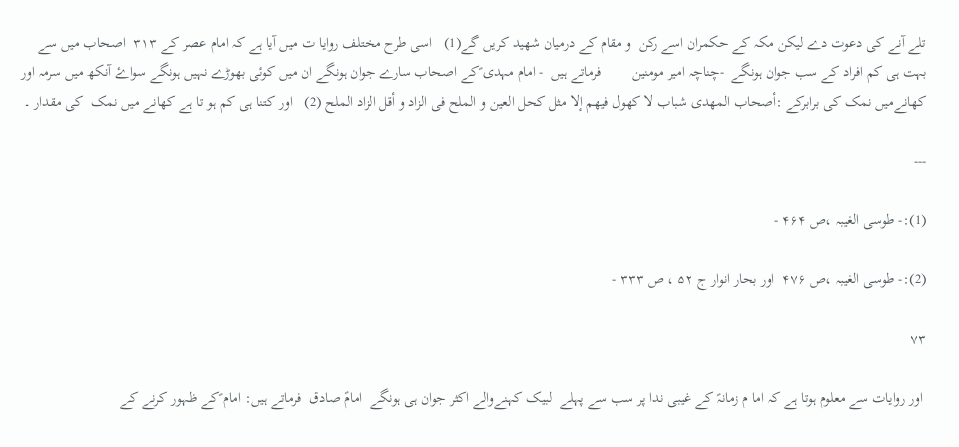تلے آنے کی دعوت دے لیکن مکہ کے حکمران اسے رکن  و مقام کے درمیان شھید کریں گے(1)   اسی طرح مختلف روایا ت میں آیا ہے کہ امام عصر کے ۳۱۳  اصحاب میں سے بہت ہی کم افراد کے سب جوان ہونگے  -چناچہ امیر مومنین        فرماتے ہیں  - امام مہدی ؑکے اصحاب سارے جوان ہونگے ان میں کوئی بھوڑے نہیں ہونگے سواۓ آنکھ میں سرمہ اور کھانےمیں نمک کی برابرکے :أصحاب المهدی شباب لا كهول فیهم إلا مثل كحل العین و الملح فی الزاد و أقل الزاد الملح (2)   اور کتنا ہی کم ہو تا ہے کھانے میں نمک  کی مقدار ۔

---

(1):- طوسی الغیبہ ،ص ۴۶۴ -

(2):- طوسی الغیبہ ،ص ۴۷۶  اور بحار انوار ج ۵۲ ، ص ۳۳۳ -

۷۳

 اور روایات سے معلوم ہوتا ہے کہ اما م زمانہؑ کے غیبی ندا پر سب سے پہلے  لبیک کہنےوالے اکثر جوان ہی ہونگے  امامؑ صادق  فرماتے ہیں: امام ؑکے ظہور کرنے کے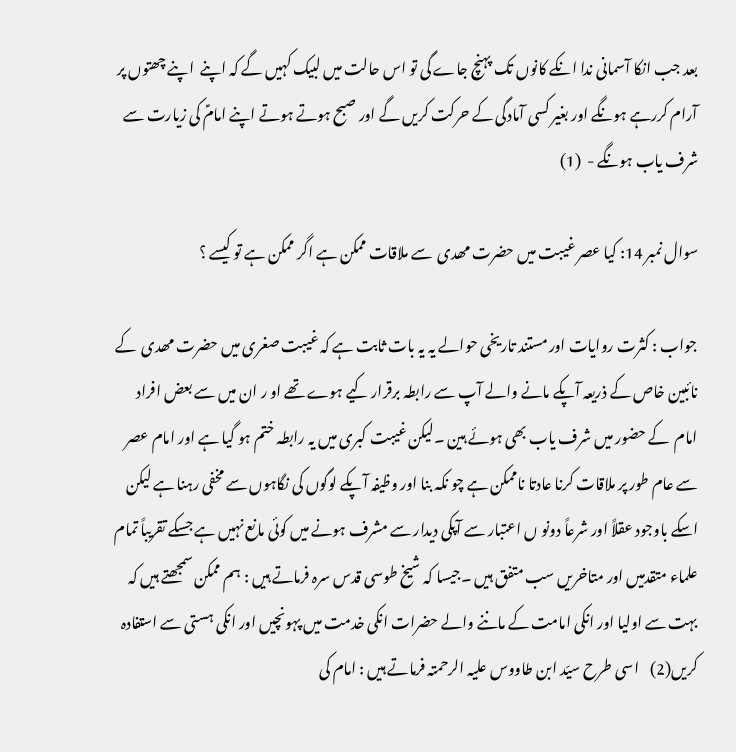بعد جب انکا آسمانی ندا انکے کانوں تک پہنچ جاے گی تو اس حالت میں لبیک کہیں گے کہ اپنے  اپنے چھتوں پر آرام کررہے ہونگے اور بغیر کسی آمادگی کے حرکت کریں گے اور صبح ہوتے ہوتے اپنے امامؑ کی زیارت سے شرف یاب ہونگے -  (1)

سوال نمبر 14: کیا عصر غیبت میں حضرت مھدی  سے ملاقات ممکن ہے اگر ممکن ہے تو کیسے ؟

جواب : کثرت روایات اور مستند تاریخی حوالے یہ یہ بات ثابت ہے کہ غیبت صغری میں حضرت مھدی  کے نائبین خاص کے ذریعہ آپکے مانے والے آپ سے رابطہ برقرار کیے ہوے تھے او ر ان میں سے بعض افراد امام  کے حضور میں شرف یاب بھی ہوئے ہین ۔لیکن غیبت کبری میں یہ رابطہ ختم ہو گیا ہے اور امام عصر  سے عام طور پر ملاقات کرنا عادتا ناممکن ہے چو نکہ بنا اور وظیفہ آپکے لوگوں کی نگاہوں سے مخفی رہنا ہے لیکن اسکے باوجود عقلاً اور شرعاً دونو ں اعتبار سے آپکی دیدار سے مشرف ہونے میں کوئی مانع نہیں ہے جسکے تقریباً تمام علماء متقدمیں اور متاخریں سب متفق ہیں ۔جیسا کہ شیخ طوسی قدس سرہ فرماتے ہیں : ہم ممکن سمجھتے ہیں کہ بہت سے اولیا اور انکی امامت کے ماننے والے حضرات انکی خدمت میں پہونچیں اور انکی ہستی سے استفادہ کریں(2)    اسی طرح سیّد ابن طاووس علیہ الرحمتہ فرماتے ہیں : امام کی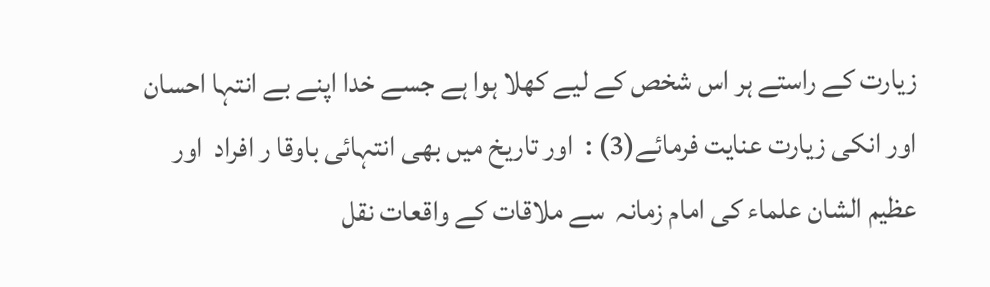زیارت کے راستے ہر اس شخص کے لیے کھلا ہوا ہے جسے خدا اپنے بے انتہا احسان اور انکی زیارت عنایت فرمائے(3) :  اور تاریخ میں بھی انتہائی باوقا ر افراد  اور عظیم الشان علماء کی امام زمانہ  سے ملاقات کے واقعات نقل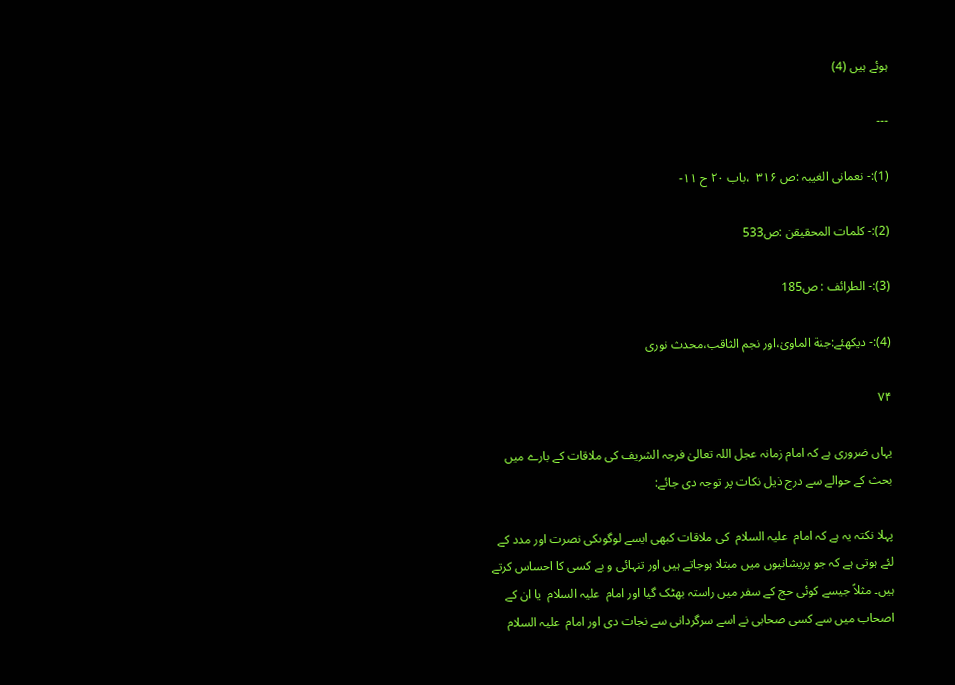ہوئے ہیں (4)

---

(1):- نعمانی الغیبہ :ص ۳۱۶  ،باب ۲۰ ح ۱۱-

(2):- کلمات المحقیقن :ص533

(3):- الطرائف : ص185

(4):- دیکھئے:جنة الماویٰ،اور نجم الثاقب،محدث نوری

۷۴

یہاں ضروری ہے کہ امام زمانہ عجل اللہ تعالیٰ فرجہ الشریف کی ملاقات کے بارے میں بحث کے حوالے سے درج ذیل نکات پر توجہ دی جائے:

پہلا نکتہ یہ ہے کہ امام  علیہ السلام  کی ملاقات کبھی ایسے لوگوںکی نصرت اور مدد کے لئے ہوتی ہے کہ جو پریشانیوں میں مبتلا ہوجاتے ہیں اور تنہائی و بے کسی کا احساس کرتے ہیں۔ مثلاً جیسے کوئی حج کے سفر میں راستہ بھٹک گیا اور امام  علیہ السلام  یا ان کے اصحاب میں سے کسی صحابی نے اسے سرگردانی سے نجات دی اور امام  علیہ السلام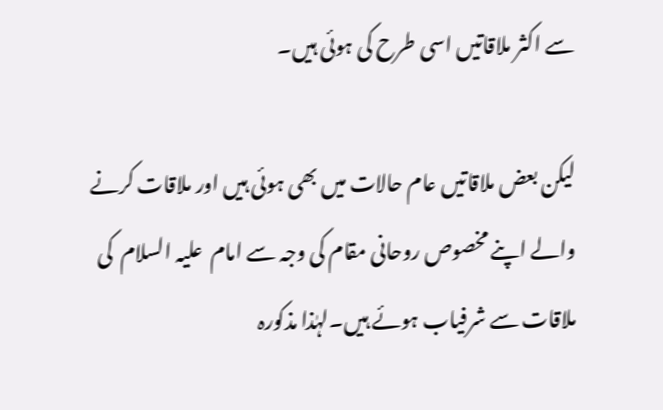سے اکثر ملاقاتیں اسی طرح کی ہوئی ہیں۔

لیکن بعض ملاقاتیں عام حالات میں بھی ہوئی ہیں اور ملاقات کرنے والے اپنے مخصوص روحانی مقام کی وجہ سے امام  علیہ السلام  کی ملاقات سے شرفیاب ہوئے ہیں۔لہٰذا مذکورہ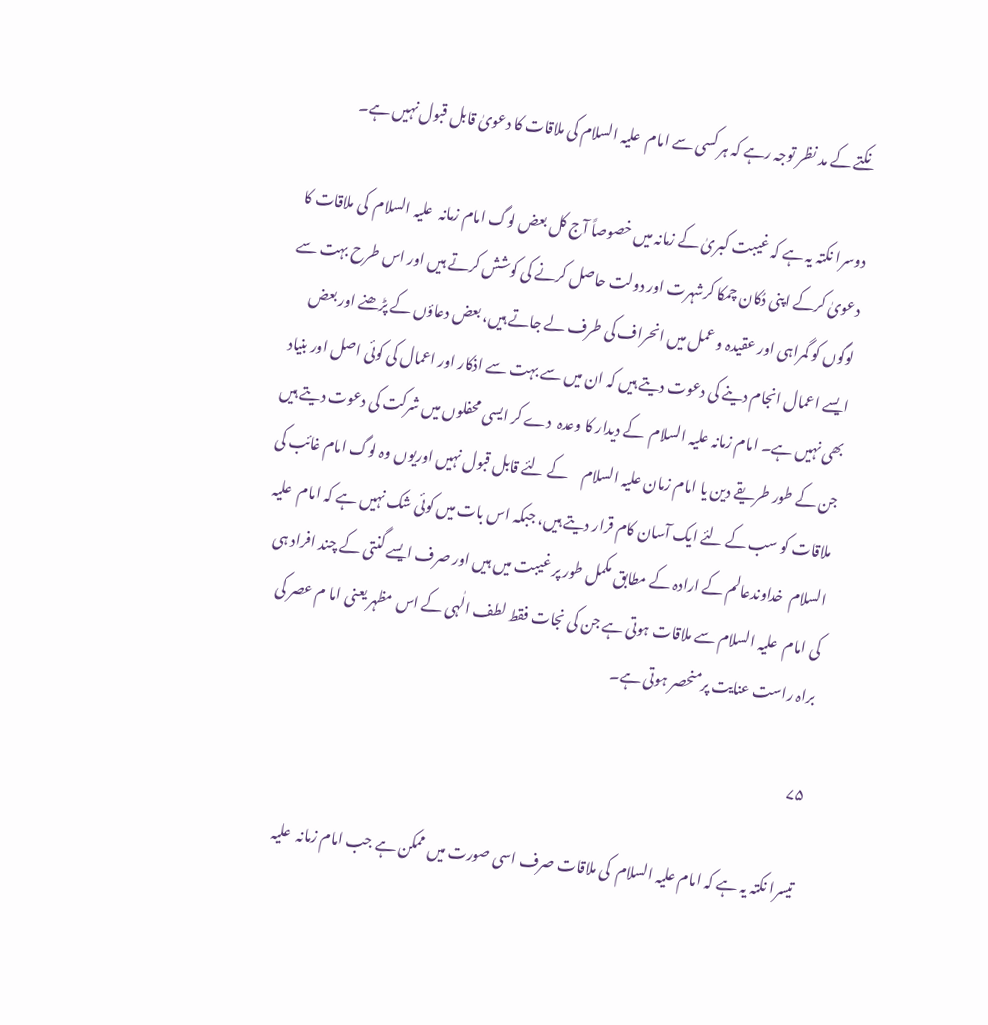نکتے کے مد نظر توجہ رہے کہ ہر کسی سے امام  علیہ السلام کی ملاقات کا دعویٰ قابل قبول نہیں ہے۔

دوسرا نکتہ یہ ہے کہ غیبت کبریٰ کے زمانہ میں خصوصاً آج کل بعض لوگ امام زمانہ  علیہ السلام  کی ملاقات کا دعویٰ کرکے اپنی دُکان چمکا کرشہرت اور دولت حاصل کرنے کی کوشش کرتے ہیں اور اس طرح بہت سے لوگوں کو گمراہی اور عقیدہ و عمل میں انحراف کی طرف لے جاتے ہیں، بعض دعاؤں کے پڑھنے اور بعض ایسے اعمال انجام دینے کی دعوت دیتے ہیں کہ ان میں سے بہت سے اذکار اور اعمال کی کوئی اصل اور بنیاد بھی نہیں ہے۔ امام زمانہ علیہ السلام  کے دیدار کا وعدہ  دے کر ایسی محفلوں میں شرکت کی دعوت دیتے ہیں جن کے طور طریقے دین یا امام زمان علیہ السلام     کے لئے قابل قبول نہیں اوریوں وہ لوگ امام غائب کی ملاقات کو سب کے لئے ایک آسان کام قرار دیتے ہیں، جبکہ اس بات میں کوئی شک نہیں ہے کہ امام  علیہ السلام  خداوندعالم کے ارادہ کے مطابق مکمل طور پر غیبت میں ہیں اور صرف ایسے گنتی کے چند افراد ہی کی امام  علیہ السلام سے ملاقات ہوتی ہے جن کی نجات فقط لطف الٰہی کے اس مظہر یعنی اما م عصر کی براہ راست عنایت پرمنحصر ہوتی ہے۔

۷۵

تیسرا نکتہ یہ ہے کہ امام علیہ السلام  کی ملاقات صرف اسی صورت میں ممکن ہے جب امام زمانہ  علیہ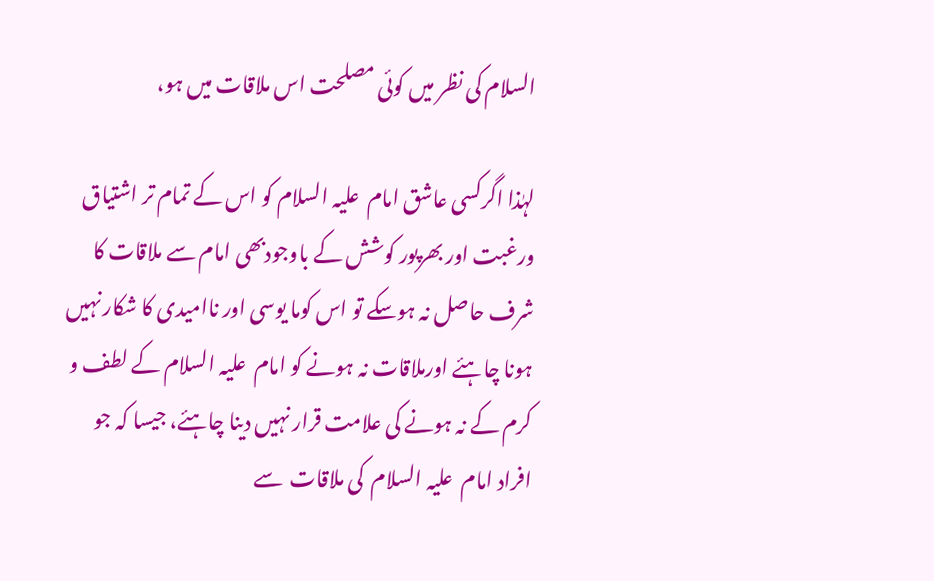السلام کی نظر میں کوئی مصلحت اس ملاقات میں ہو،

لہٰذا اگرکسی عاشق امام  علیہ السلام کو اس کے تمام تر اشتیاق ورغبت اور بھرپور کوشش کے باوجودبھی امام سے ملاقات کا شرف حاصل نہ ہوسکے تو اس کوما یوسی اور ناامیدی کا شکار نہیں ہونا چاہئے اورملاقات نہ ہونے کو امام  علیہ السلام کے لطف و کرم کے نہ ہونے کی علامت قرار نہیں دینا چاہئے، جیسا کہ جو افراد امام  علیہ السلام  کی ملاقات  سے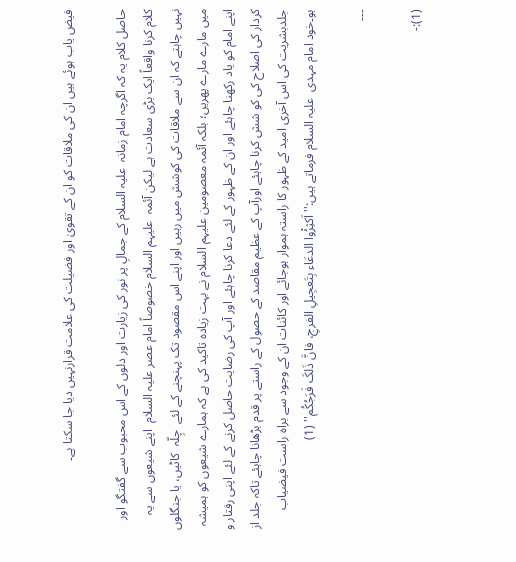فیض یاب ہوئے ہیں ان کی ملاقات کو ان کے تقویٰ اور فضیلت کی علامت قرارنہیں دیا جا سکتا ہے۔

حاصل کلام یہ کہ اگرچہ امام زمانہ  علیہ السلام کے جمالِ پر نور کی زیارت اور دلوں کے اس محبوب سے گفتگو اور کلام کرنا واقعاً ایک بڑی سعادت ہے لیکن آئمہ  علیہم السلام خصوصاً امام عصر علیہ السلام  اپنے شیعوں سے یہ نہیں چاہتے کہ ان سے ملاقات کی کوشش میں رہیں اور اپنے اس مقصود تک پہنچنے کے لئے  چِلّہ  کاٹیں، یا جنگلوں میں مارے مارے پھریں؛ بلکہ آئمہ معصومین علیہم السلام نے بہت زیادہ تاکید کی ہے کہ ہمارے شیعوں کو ہمیشہ اپنے امام کو یاد رکھنا چاہئے اور ان کے ظہور کے لئے دعا کرنا چاہئے اور آپ کی رضایت حاصل کرنے کے لئے اپنی رفتار و کردار کی اصلاح کی کو شش کرنا چاہئے اورآپ کے عظیم مقاصد کے حصول کے راستے پر قدم بڑھانا چاہئے تاکہ جلد از جلدبشریت کی اس آخری امید کے ظہور کا راستہ ہموار ہوجائے اور کائنات ان کے وجود سے براہ راست فیضیاب ہو۔خود امام مہدی  علیہ السلام فرماتے ہیں:''اَکثِرُْوا الدعَاء بِتَعجِیلِ الفرجِ، فانَّ ذَلکَ فَرَجُکُم'' (1)

---

(1):-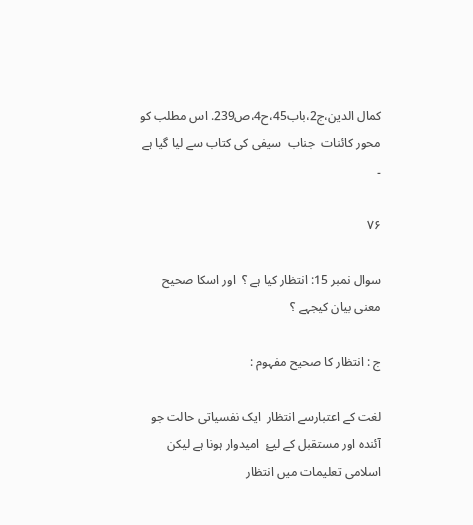کمال الدین،ج2،باب45،ح4،ص239. اس مطلب کو محور کائنات  جناب  سیفی کی کتاب سے لیا گیا ہے ۔

۷۶

سوال نمبر 15: انتظار کیا ہے ؟  اور اسکا صحیح  معنی بیان کیجہے ؟

ج : انتظار کا صحیح مفہوم :

لغت کے اعتبارسے انتظار  ایک نفسیاتی حالت جو آئندہ اور مستقبل کے لیۓ  امیدوار ہونا ہے لیکن اسلامی تعلیمات میں انتظار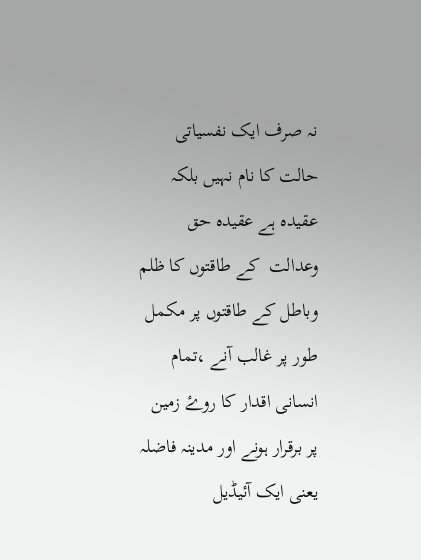نہ صرف ایک نفسیاتی حالت کا نام نہیں بلکہ عقیدہ ہے عقیدہ حق وعدالت  کے طاقتوں کا ظلم وباطل کے طاقتوں پر مکمل طور پر غالب آنے ،تمام انسانی اقدار کا روۓ زمین پر برقرار ہونے اور مدینہ فاضلہ یعنی ایک آئیڈیل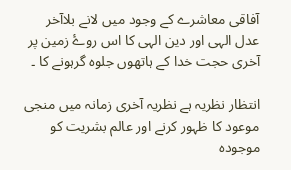آفاقی معاشرے کے وجود میں لانے بلاآخر عدل الہی اور دین الہی کا اس روۓ زمین پر آخری حجت خدا کے ہاتھوں جلوہ گرہونے کا ۔

انتظار نظریہ ہے نظریہ آخری زمانہ میں منجی موعود کا ظہور کرنے اور عالم بشریت کو موجودہ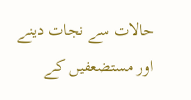حالات سے نجات دینے اور مستضعفیں کے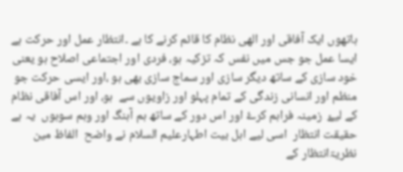ہاتھوں ایک آفاقی اور الھی نظام کا قائم کرنے کا ہے ۔انتظار عمل اور حرکت ہے ایسا عمل جو جس میں نفس کہ تزکیہ ہو، فردی اور اجتماعی اصلاح ہو یعنی خود سازی کے ساتھ دیگر سازی اور سماج سازی بھی ہو ،اور ایسی حرکت جو منظم اور انسانی زندگی کے تمام پہلو اور زاویوں سے  ہو، اور اس آفاقی نظام کے لیۓ  زمینہ فراہم کرۓ اور اس دور کے ساتھ ہم آہنگ اور وہم سوہوں  یہ ہے حقیقت انتظار  اسی لیے اہل بیت اطہارعلیم السلام نے واضح  الفاظ مین نظریۃانتظار کے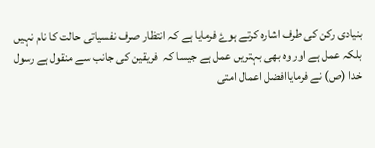بنیادی رکن کی طرف اشارہ کرتے ہوۓ فرمایا ہے کہ انتظار صرف نفسیاتی حالت کا نام نہیں بلکہ عمل ہے اور وہ بھی بہتریں عمل ہے جیسا کہ  فریقین کی جانب سے منقول ہے رسول خدا (ص) نے فرمایاافضل اعمال امتی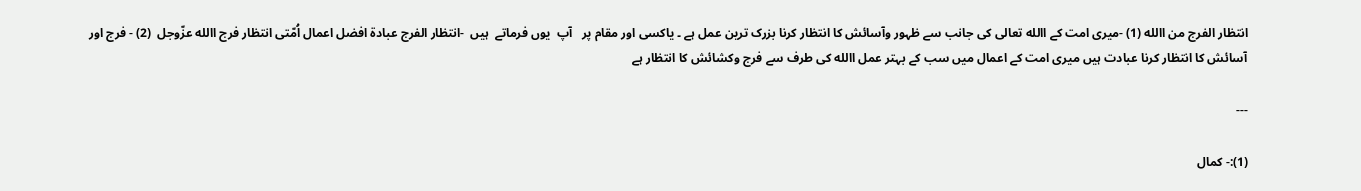انتظار الفرج من االله (1) -میری امت کے االله تعالی کی جانب سے ظہور وآسائش کا انتظار کرنا بزرک ترین عمل ہے ۔ یاکسی اور مقام پر   آپ  یوں فرماتے  ہیں  -انتظار الفرج عبادة افضل اعمال اُمّتی انتظار فرج االله عزّوجل  (2) - فرج اور آسائش کا انتظار کرنا عبادت ہیں میری امت کے اعمال میں سب کے بہتر عمل االله کی طرف سے فرج وکشائش کا انتظار ہے

---

(1):- کمال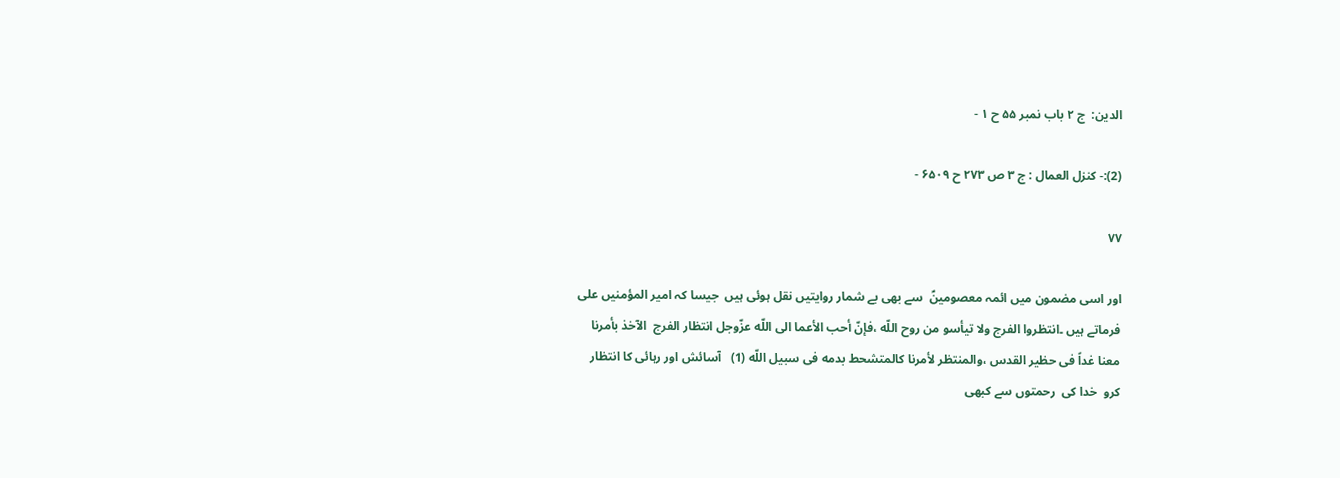الدین:  ج ۲ باب نمبر ۵۵ ح ۱ -

(2):- کنزل العمال : ج ۳ ص ۲۷۳ ح ۶۵۰۹ -

۷۷

اور اسی مضمون میں ائمہ معصومینؑ  سے بھی بے شمار روایتیں نقل ہوئی ہیں  جیسا کہ امیر المؤمنیں علی          فرماتے ہیں ۔انتظروا الفرج ولا تیأسو من روح اللّه ،فإنّ أحب الأعما الی اللّه عزّوجل انتظار الفرج  الآخذ بأمرنا معنا غداً فی حظیر القدس ،والمنتظر لأمرنا كالمتشحط بدمه فی سبیل اللّه (1)   آسائش اور رہائی کا انتظار کرو  خدا کی  رحمتوں سے کبھی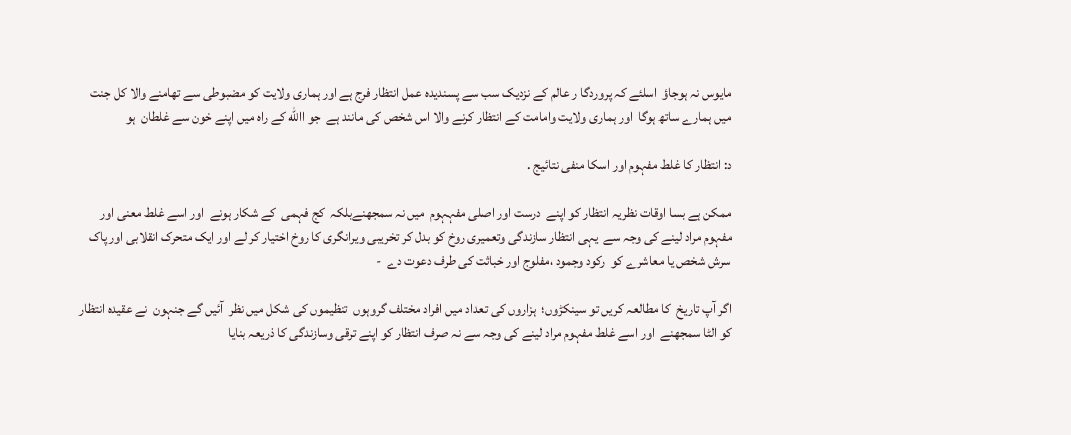مایوس نہ ہوجاؤ  اسلئے کہ پروردگا ر عالم کے نزدیک سب سے پسندیدہ عمل انتظار فرج ہے اور ہماری ولایت کو مضبوطی سے تھامنے والا کل جنت میں ہمارے ساتھ ہوگا  اور ہماری ولایت وامامت کے انتظار کرنے والا اس شخص کی مانند ہے  جو االله کے راہ میں اپنے خون سے غلطان  ہو

د: انتظار کا غلط مفہوم اور اسکا منفی نتائیج .

ممکن ہے بسا اوقات نظریہ انتظار کو اپنے  درست اور اصلی مفہہوم  میں نہ سمجھنےبلکہ  کج فہمی  کے شکار ہونے  اور اسے غلط معنی اور مفہوم مراد لینے کی وجہ سے  یہی انتظار سازندگی وتعمیری روخ کو بدل کر تخریبی ویرانگری کا روخ اختیار کر لے اور ایک متحرک انقلابی اور پاک سرش شخص یا معاشرے کو  رکود وجمود ،مفلوج اور خباثت کی طرف دعوت دے  -

اگر آپ تاریخ  کا مطالعہ کریں تو سینکڑوں؛  ہزاروں کی تعداد میں افراد مختلف گروہوں  تنظیموں کی شکل میں نظر  آئیں گے جنہون  نے عقیدہ انتظار کو الٹا سمجھنے  اور اسے غلط مفہوم مراد لینے کی وجہ سے نہ صرف انتظار کو اپنے ترقی وسازندگی کا ذریعہ بنایا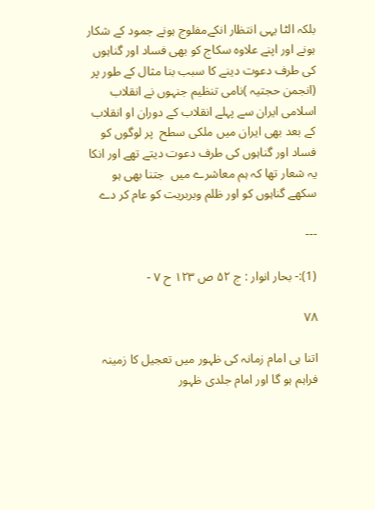بلکہ الٹا یہی انتظار انکےمفلوج ہونے جمود کے شکار ہونے اور اپنے علاوہ سکاج کو بھی فساد اور گناہوں کی طرف دعوت دینے کا سبب بنا مثال کے طور پر (انجمن حجتیہ )نامی تنظیم جنہوں نے انقلاب اسلامی ایران سے پہلے انقلاب کے دوران او انقلاب کے بعد بھی ایران میں ملکی سطح  پر لوگوں کو فساد اور گناہوں کی طرف دعوت دیتے تھے اور انکا یہ شعار تھا کہ ہم معاشرے میں  جتنا بھی ہو سکھے گناہوں کو اور ظلم وبربریت کو عام کر دے

---

(1):- بحار انوار : ج ۵۲ ص ۱۲۳ ح ۷ -

۷۸

اتنا ہی امام زمانہ کی ظہور میں تعجیل کا زمینہ فراہم ہو گا اور امام جلدی ظہور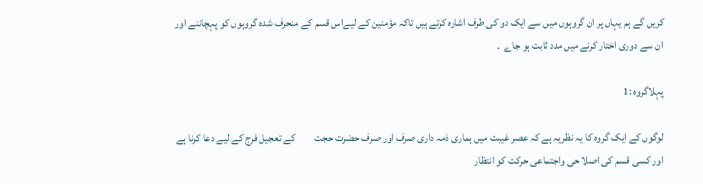کریں گے ہم یہاں پر ان گروہوں میں سے ایک دو کی طرف اشارہ کرتے ہیں تاکہ مؤمنین کے لیےاس قسم کے منحرف شدہ گروہوں کو پہچاننے اور ان سے دوری اختار کرنے میں مدد ثابت ہو جاے  ۔

پہلاگروہ :1

لوگوں کے ایک گروہ کا یہ نظریہ ہے کہ عصر غیبت میں ہماری ذمہ داری صرف اور صرف حضرت حجت         کے تعجیل فرج کے لیے دعا کرنا ہے اور کسی قسم کی اصلا حی واجتماعی حرکت کو انتظار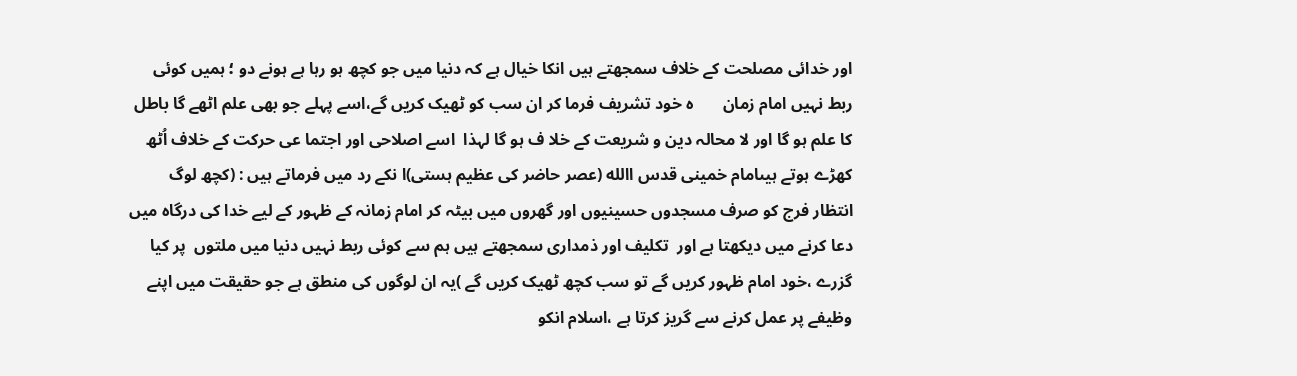اور خدائی مصلحت کے خلاف سمجھتے ہیں انکا خیال ہے کہ دنیا میں جو کچھ ہو رہا ہے ہونے دو ؛ ہمیں کوئی ربط نہیں امام زمان       ہ خود تشریف فرما کر ان سب کو ٹھیک کریں گے،اسے پہلے جو بھی علم اٹھے گا باطل کا علم ہو گا اور لا محالہ دین و شریعت کے خلا ف ہو گا لہذا  اسے اصلاحی اور اجتما عی حرکت کے خلاف اُٹھ کھڑے ہوتے ہیںامام خمینی قدس االله (عصر حاضر کی عظیم ہستی)ا نکے رد میں فرماتے ہیں : (کچھ لوگ انتظار فرج کو صرف مسجدوں حسینیوں اور گھروں میں بیٹہ کر امام زمانہ کے ظہور کے لیے خدا کی درگاہ میں دعا کرنے میں دیکھتا ہے اور  تکلیف اور ذمداری سمجھتے ہیں ہم سے کوئی ربط نہیں دنیا میں ملتوں  پر کیا گزرے ،خود امام ظہور کریں گے تو سب کچھ ٹھیک کریں گے )یہ ان لوگوں کی منطق ہے جو حقیقت میں اپنے وظیفے پر عمل کرنے سے گریز کرتا ہے ،اسلام انکو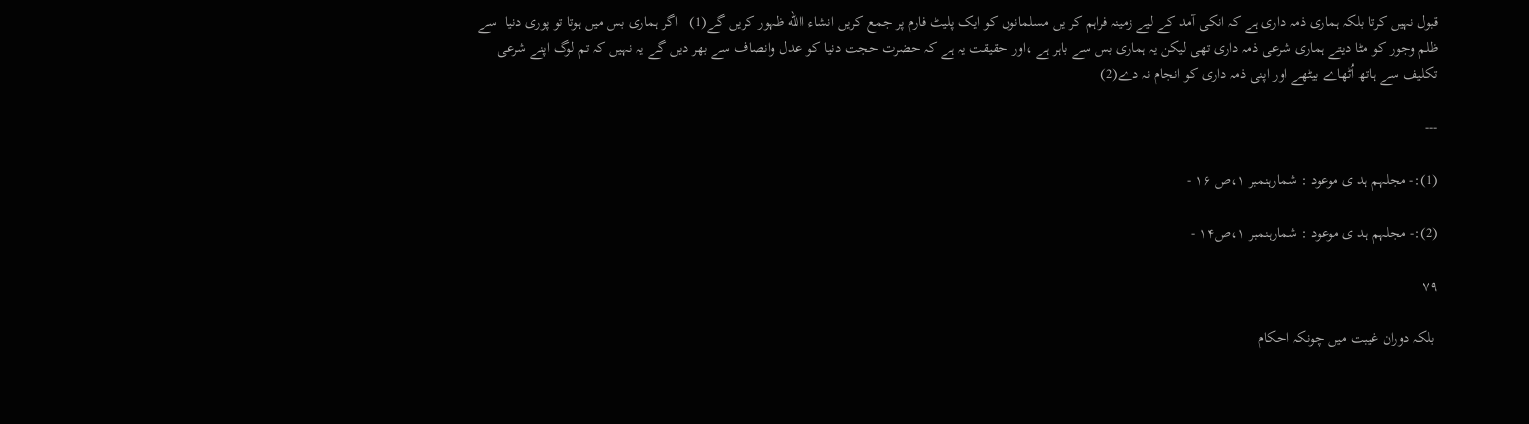قبول نہیں کرتا بلکہ ہماری ذمہ داری ہے کہ انکی آمد کے لیے زمینہ فراہم کر یں مسلمانوں کو ایک پلیٹ فارم پر جمع کریں انشاء االله ظہور کریں گے(1)   اگر ہماری بس میں ہوتا تو پوری دنیا  سے ظلم وجور کو مٹا دیتے ہماری شرعی ذمہ داری تھی لیکن یہ ہماری بس سے باہر ہے ،اور حقیقت یہ ہے کہ حضرت حجت دنیا کو عدل وانصاف سے بھر دیں گے یہ نہیں کہ تم لوگ اپنے شرعی تکلیف سے ہاتھ اُٹھاے بیٹھے اور اپنی ذمہ داری کو انجام نہ دے(2)

---

(1):- مجلہم ہد ی موعود : شمارہنمبر ۱،ص ۱۶ -

(2):- مجلہم ہد ی موعود : شمارہنمبر ۱،ص۱۴ -

۷۹

 بلکہ دوران غیبت میں چونکہ احکام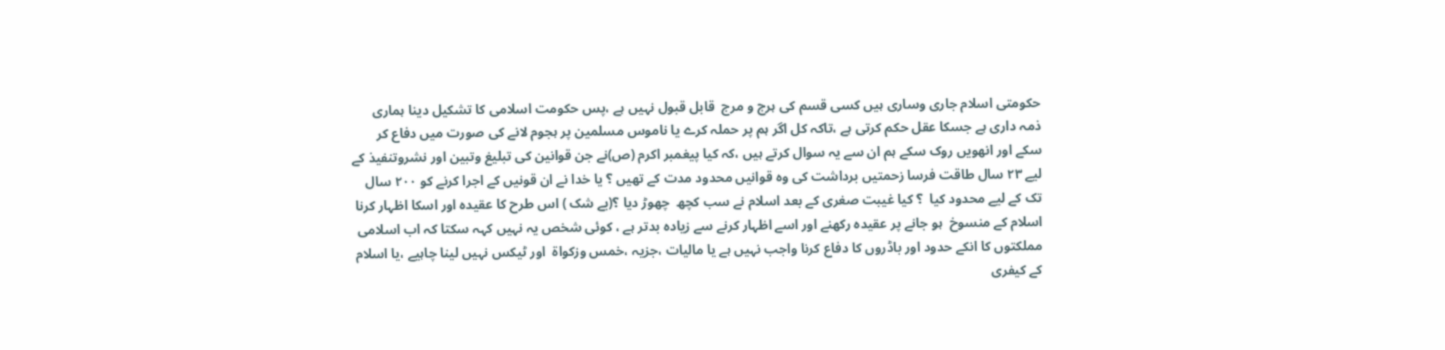حکومتی اسلام جاری وساری ہیں کسی قسم کی ہرج و مرج  قابل قبول نہیں ہے ،پس حکومت اسلامی کا تشکیل دینا ہماری ذمہ داری ہے جسکا عقل حکم کرتی ہے ،تاکہ کل اگر ہم پر حملہ کرے یا ناموس مسلمین پر ہجوم لانے کی صورت میں دفاع کر سکے اور انھویں روک سکے ہم ان سے یہ سوال کرتے ہیں ،کہ کیا پیغمبر اکرم (ص)نے جن قوانین کی تبلیغ وتبین اور نشروتنفیذ کے لیے ۲۳ سال طاقت فرسا زحمتیں برداشت کی وہ قوانیں محدود مدت کے تھیں ؟ یا خدا نے ان قونیں کے اجرا کرنے کو ۲۰۰ سال تک کے لیے محدود کیا  ؟ کیا غیبت صغری کے بعد اسلام نے سب کچھ  چھوڑ دیا ؟(بے شک ) اس طرح کا عقیدہ اور اسکا اظہار کرنا اسلام کے منسوخ  ہو جانے پر عقیدہ رکھنے اور اسے اظہار کرنے سے زیادہ بدتر ہے ، کوئی شخص یہ نہیں کہہ سکتا کہ اب اسلامی مملکتوں کا انکے حدود اور باڈروں کا دفاع کرنا واجب نہیں ہے یا مالیات ،جزیہ ،خمس وزکواۃ  اور ٹیکس نہیں لینا چاہیے ،یا اسلام کے کیفری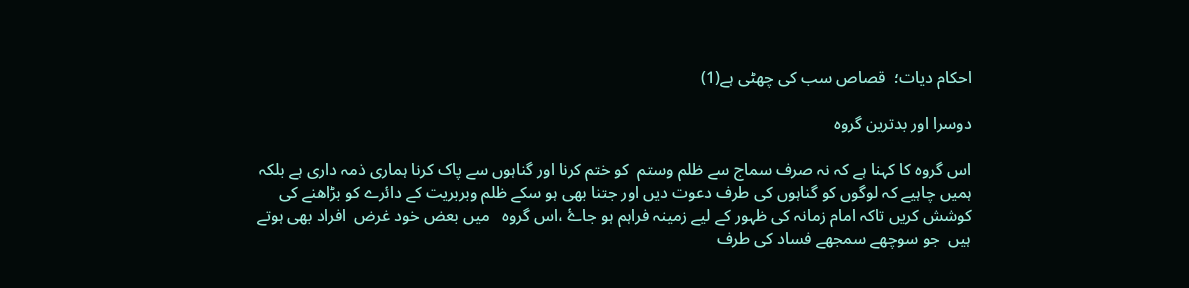احکام دیات؛  قصاص سب کی چھٹی ہے(1)

دوسرا اور بدترین گروہ

اس گروہ کا کہنا ہے کہ نہ صرف سماج سے ظلم وستم  کو ختم کرنا اور گناہوں سے پاک کرنا ہماری ذمہ داری ہے بلکہ  ہمیں چاہیے کہ لوگوں کو گناہوں کی طرف دعوت دیں اور جتنا بھی ہو سکے ظلم وبربریت کے دائرے کو بڑاھنے کی کوشش کریں تاکہ امام زمانہ کی ظہور کے لیے زمینہ فراہم ہو جاۓ ،اس گروہ   میں بعض خود غرض  افراد بھی ہوتے ہیں  جو سوچھے سمجھے فساد کی طرف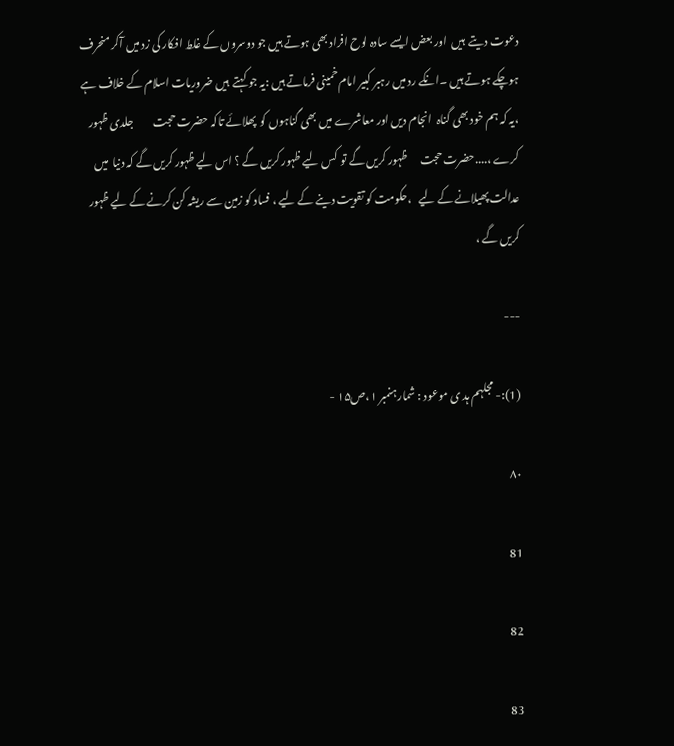دعوت دیتے  ہیں  اور بعض ایسے سادہ لوح افراد بھی ہوتے ہیں جو دوسروں کے غلط افکار کی زد میں آکر منحرف  ہوچکے ہوتے ہیں ۔انکے رد میں رہبر کبیر امام خمینی فرماتے ہیں :یہ جو کہتے  ہیں ضروریات اسلام کے خلاف ہے ،یہ کہ ہم خود بھی گناہ  انجام دیں اور معاشرے میں بھی گناہوں کو  پھلائے تاکہ حضرت حجت         جلدی ظہور کرے ،....حضرت حجت      ظہور کریں گے تو  کس لیے ظہور کریں گے ؟ اس لیے ظہور کریں گے کہ دنیا  میں عدالت پھیلانے کے لیے   ،حکومت کو تقویت دینے کے لیے ، فساد کو زمین سے ریشہ کن کرنے کے لیے ظہور کریں گے ،

---

(1):- مجلہم ہد ی موعود : شمارہنمبر ۱،ص۱۵ -

۸۰

81

82

83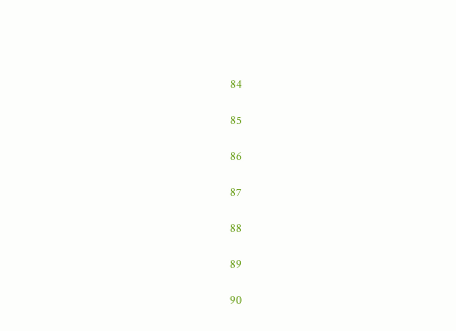84

85

86

87

88

89

90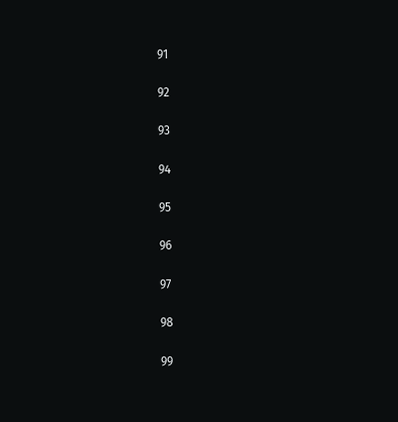91

92

93

94

95

96

97

98

99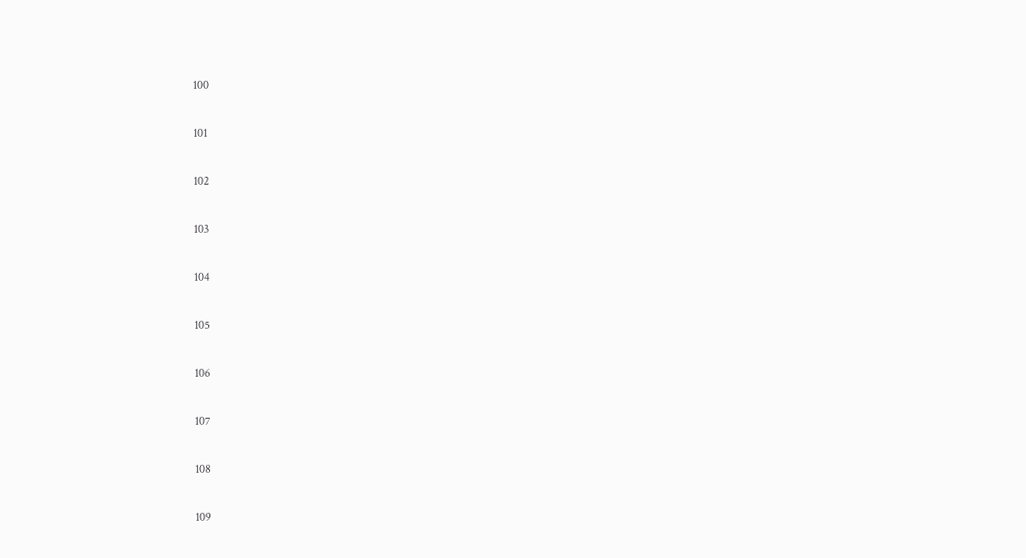100

101

102

103

104

105

106

107

108

109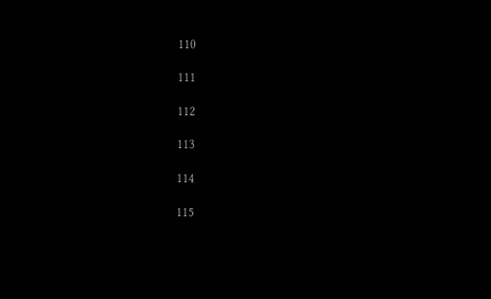110

111

112

113

114

115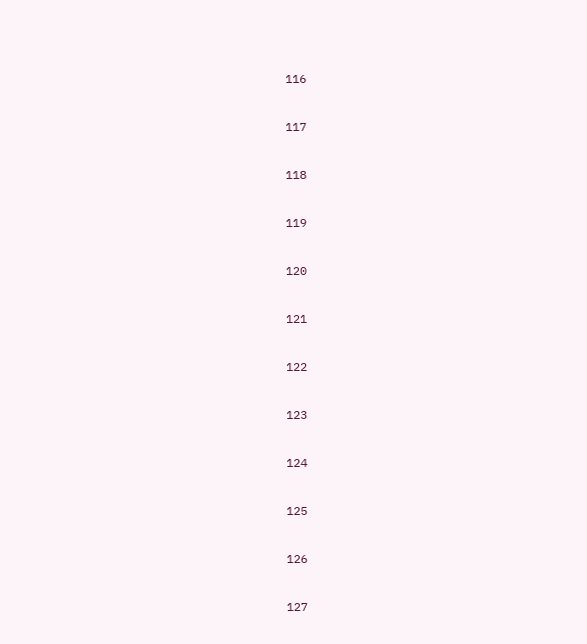116

117

118

119

120

121

122

123

124

125

126

127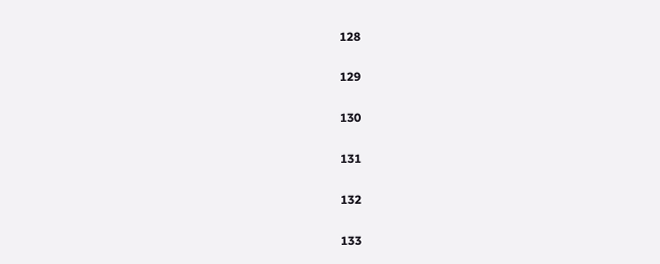128

129

130

131

132

133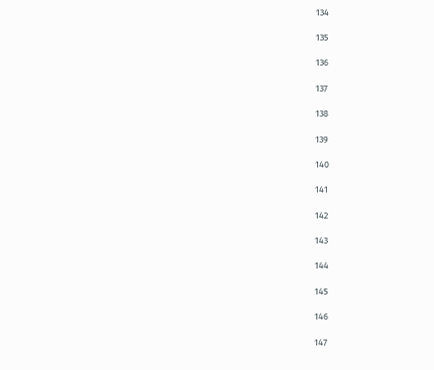134

135

136

137

138

139

140

141

142

143

144

145

146

147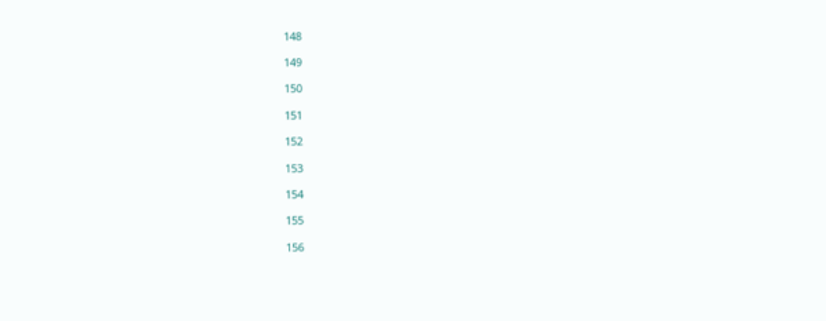148

149

150

151

152

153

154

155

156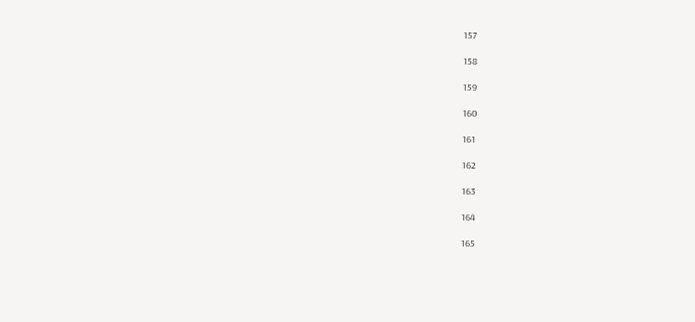157

158

159

160

161

162

163

164

165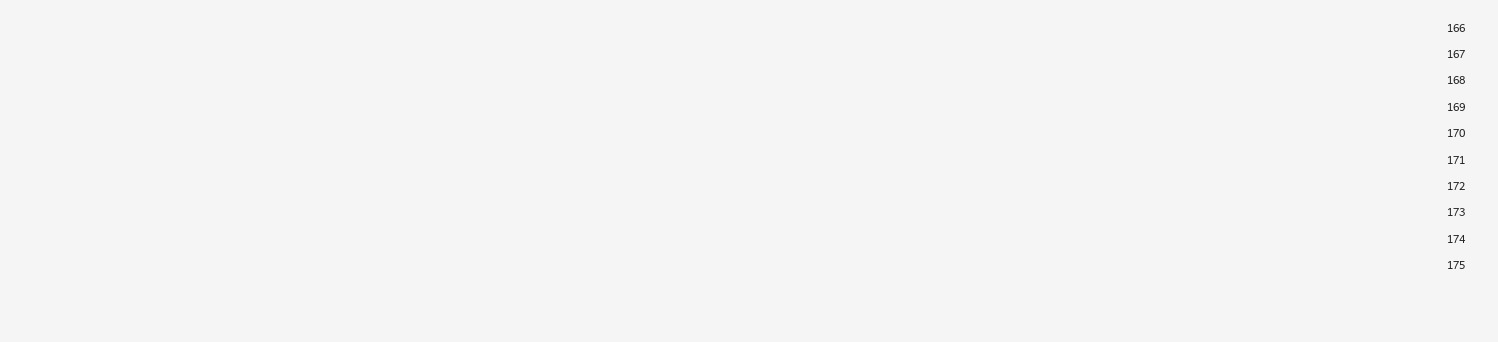166

167

168

169

170

171

172

173

174

175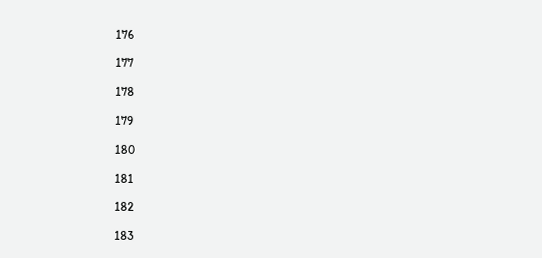176

177

178

179

180

181

182

183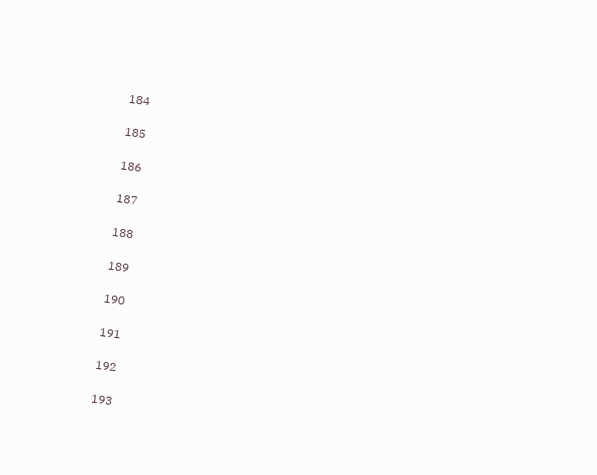184

185

186

187

188

189

190

191

192

193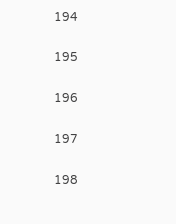194

195

196

197

198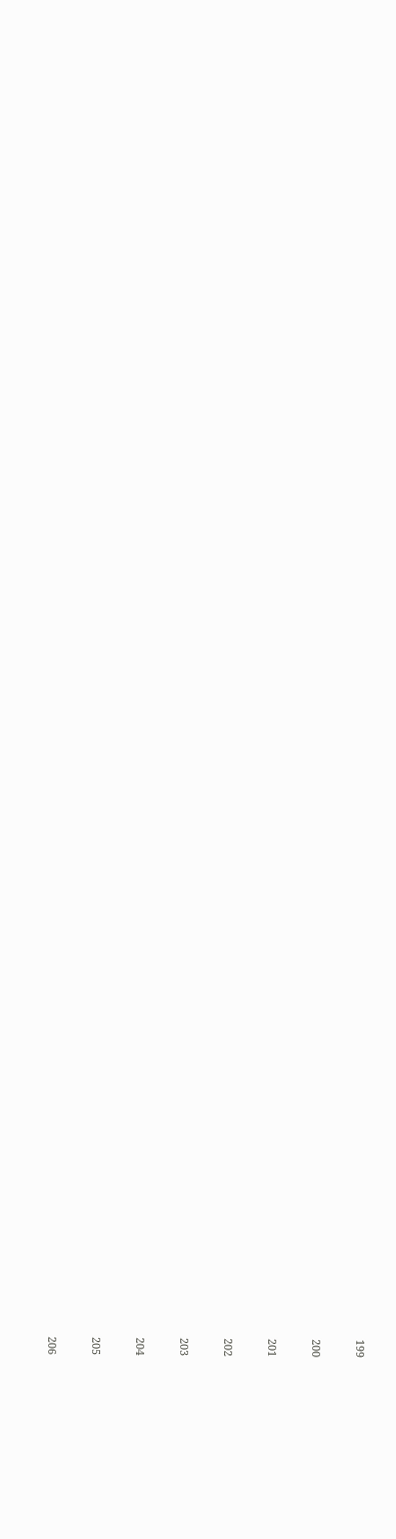199

200

201

202

203

204

205

206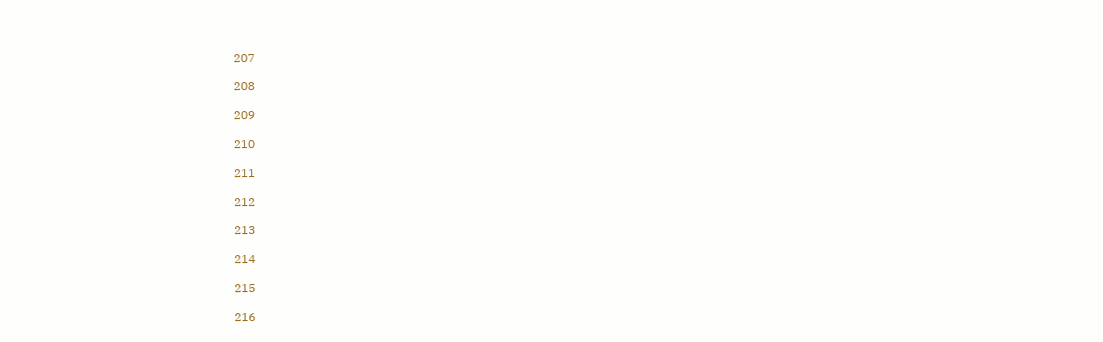207

208

209

210

211

212

213

214

215

216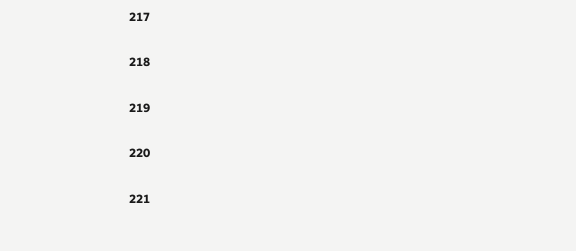217

218

219

220

221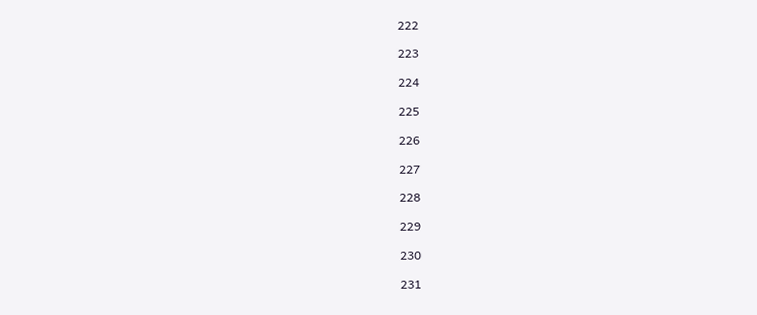222

223

224

225

226

227

228

229

230

231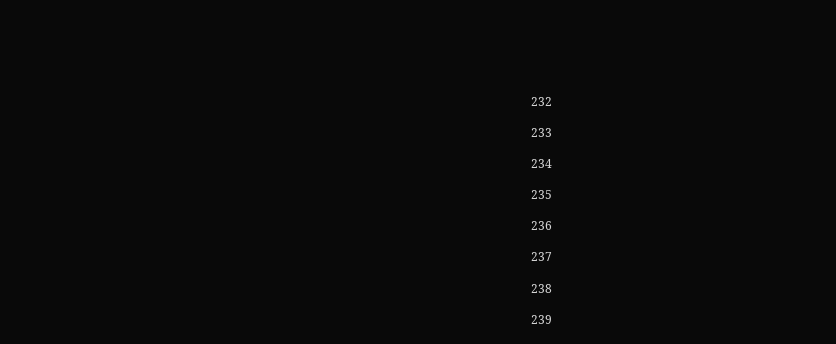232

233

234

235

236

237

238

239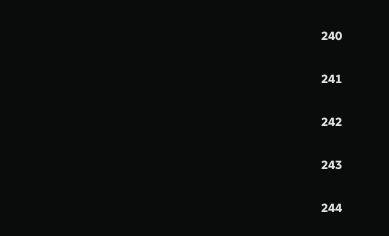240

241

242

243

244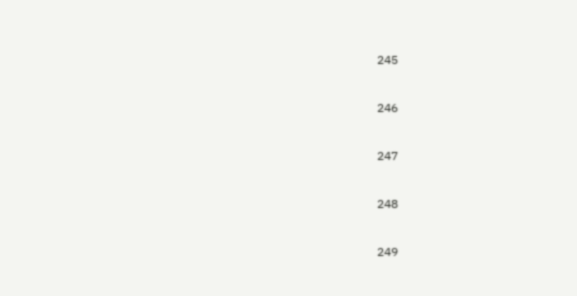245

246

247

248

249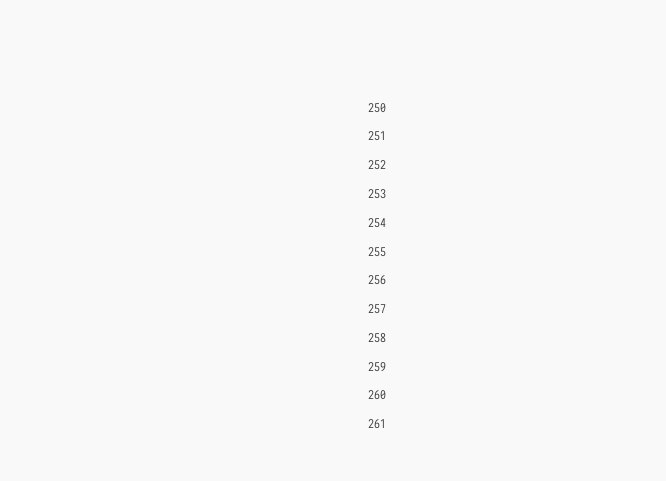250

251

252

253

254

255

256

257

258

259

260

261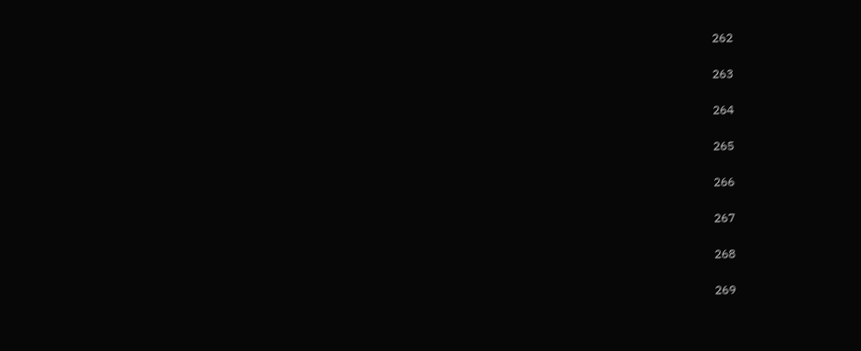262

263

264

265

266

267

268

269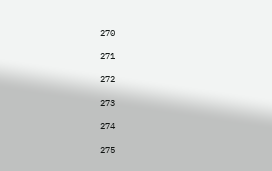270

271

272

273

274

275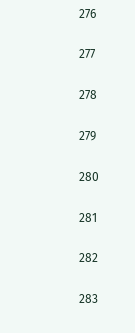276

277

278

279

280

281

282

283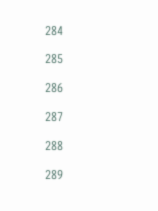284

285

286

287

288

289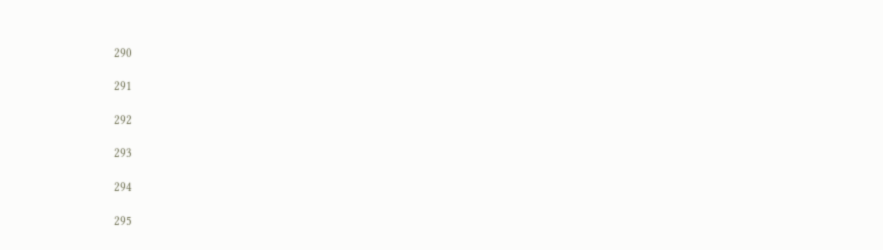290

291

292

293

294

295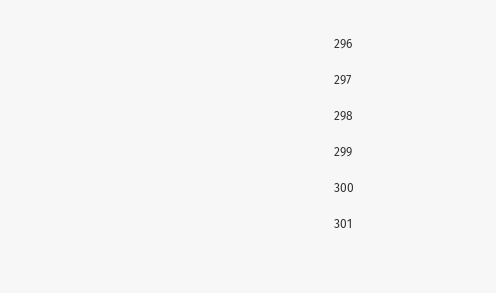296

297

298

299

300

301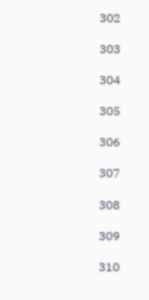302

303

304

305

306

307

308

309

310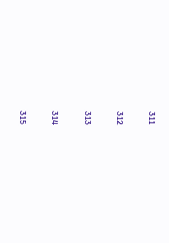311

312

313

314

315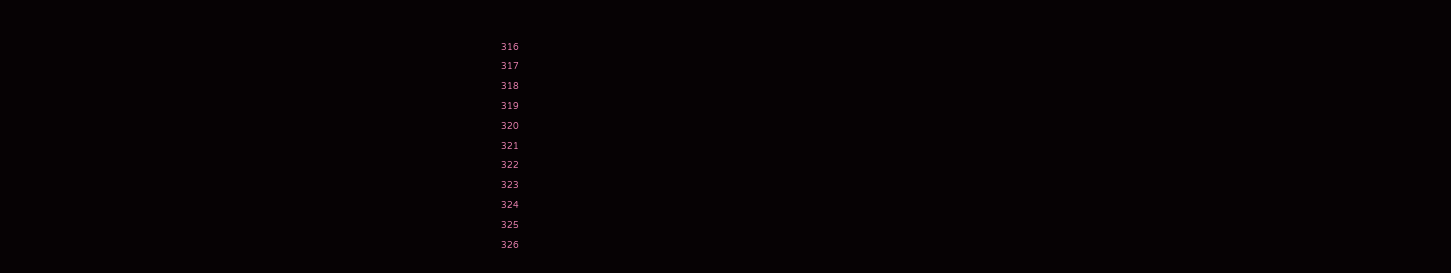316

317

318

319

320

321

322

323

324

325

326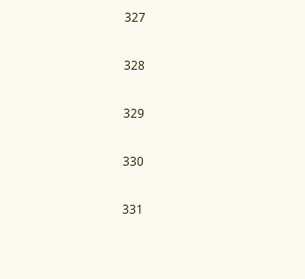327

328

329

330

331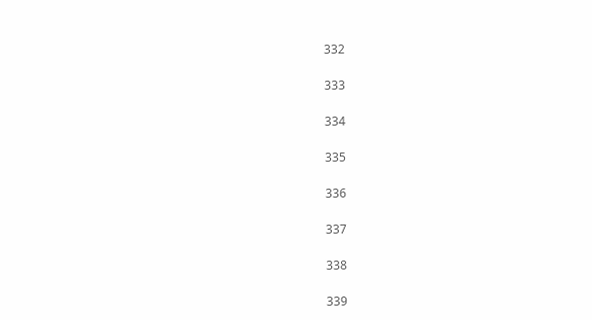332

333

334

335

336

337

338

339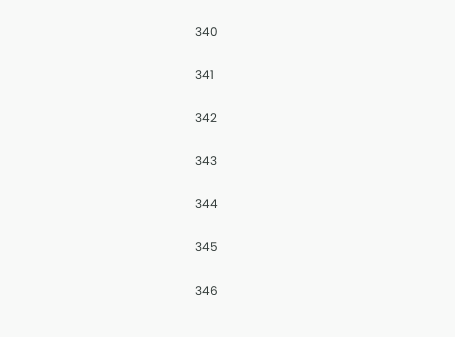340

341

342

343

344

345

346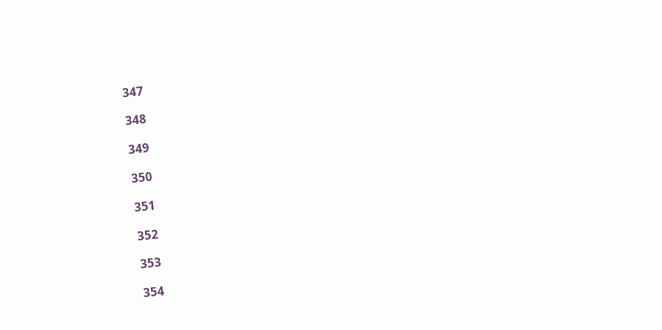347

348

349

350

351

352

353

354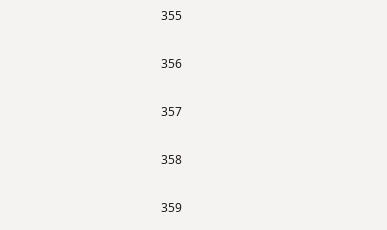355

356

357

358

359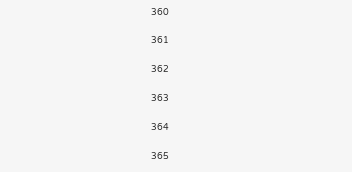360

361

362

363

364

365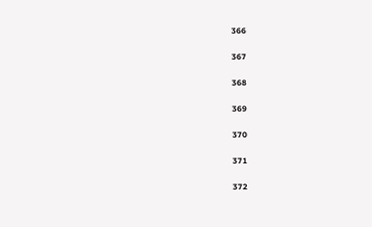366

367

368

369

370

371

372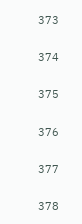373

374

375

376

377

378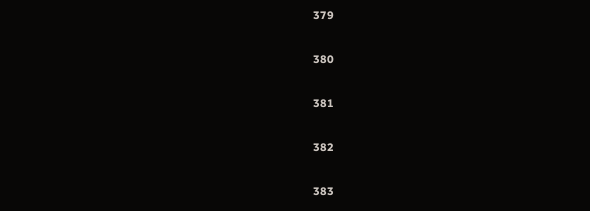379

380

381

382

383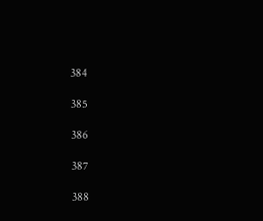384

385

386

387

388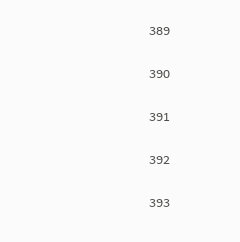389

390

391

392

393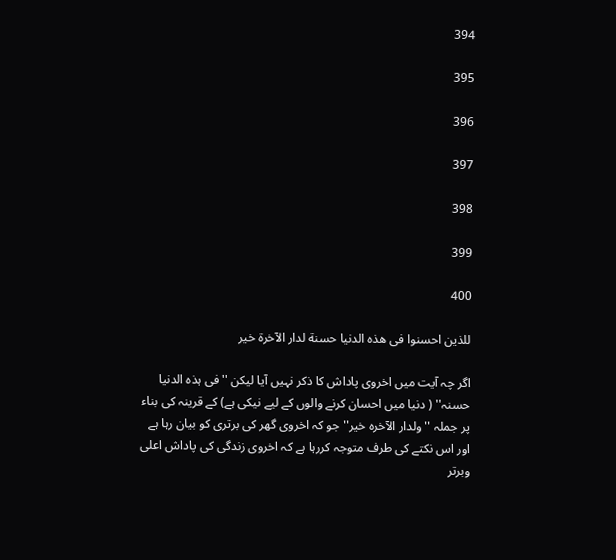394

395

396

397

398

399

400

للذين احسنوا فى هذه الدنيا حسنة لدار الآخرة خير

اگر چہ آيت ميں اخروى پاداش كا ذكر نہيں آيا ليكن ''فى ہذہ الدنيا حسنہ'' ( دنيا ميں احسان كرنے والوں كے ليے نيكى ہے) كے قرينہ كى بناء پر جملہ ''ولدار الآخرہ خير'' جو كہ اخروى گھر كى برترى كو بيان رہا ہے اور اس نكتے كى طرف متوجہ كررہا ہے كہ اخروى زندگى كى پاداش اعلى وبرتر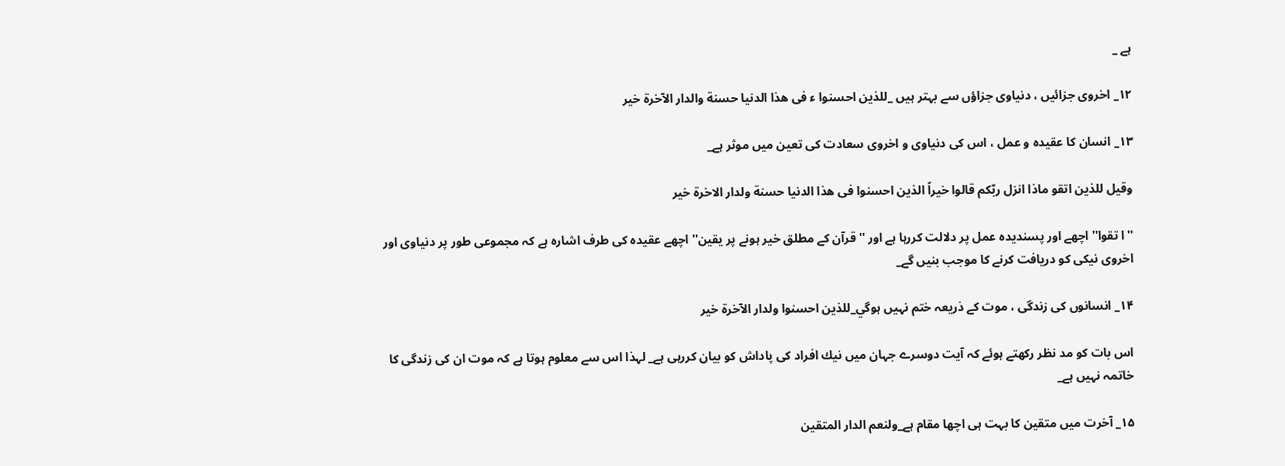ہے _

۱۲_ اخروى جزائيں ، دنياوى جزاؤں سے بہتر ہيں _للذين احسنوا ء فى هذا الدنيا حسنة والدار الآخرة خير

۱۳_ انسان كا عقيدہ و عمل ، اس كى دنياوى و اخروى سعادت كى تعين ميں موثر ہے_

وقيل للذين اتقو ماذا انزل ربّكم قالوا خيراً الذين احسنوا فى هذا الدنيا حسنة ولدار الاخرة خير

''ا تقوا''اچھے اور پسنديدہ عمل پر دلالت كررہا ہے اور ''قرآن كے مطلق خير ہونے پر يقين'' اچھے عقيدہ كى طرف اشارہ ہے كہ مجموعى طور پر دنياوى اور اخروى نيكى كو دريافت كرنے كا موجب بنيں گے_

۱۴_ انسانوں كى زندگى ، موت كے ذريعہ ختم نہيں ہوگي_للذين احسنوا ولدار الآخرة خير

اس بات كو مد نظر ركھتے ہوئے كہ آيت دوسرے جہان ميں نيك افراد كى پاداش كو بيان كررہى ہے_ لہذا اس سے معلوم ہوتا ہے كہ موت ان كى زندگى كا خاتمہ نہيں ہے_

۱۵_ آخرت ميں متقين كا بہت ہى اچھا مقام ہے_ولنعم الدار المتقين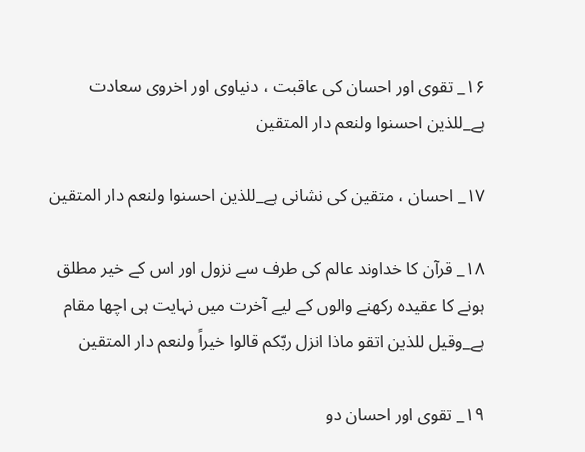۱۶_ تقوى اور احسان كى عاقبت ، دنياوى اور اخروى سعادت ہے_للذين احسنوا ولنعم دار المتقين

۱۷_ احسان ، متقين كى نشانى ہے_للذين احسنوا ولنعم دار المتقين

۱۸_ قرآن كا خداوند عالم كى طرف سے نزول اور اس كے خير مطلق ہونے كا عقيدہ ركھنے والوں كے ليے آخرت ميں نہايت ہى اچھا مقام ہے_وقيل للذين اتقو ماذا انزل ربّكم قالوا خيراً ولنعم دار المتقين

۱۹_ تقوى اور احسان دو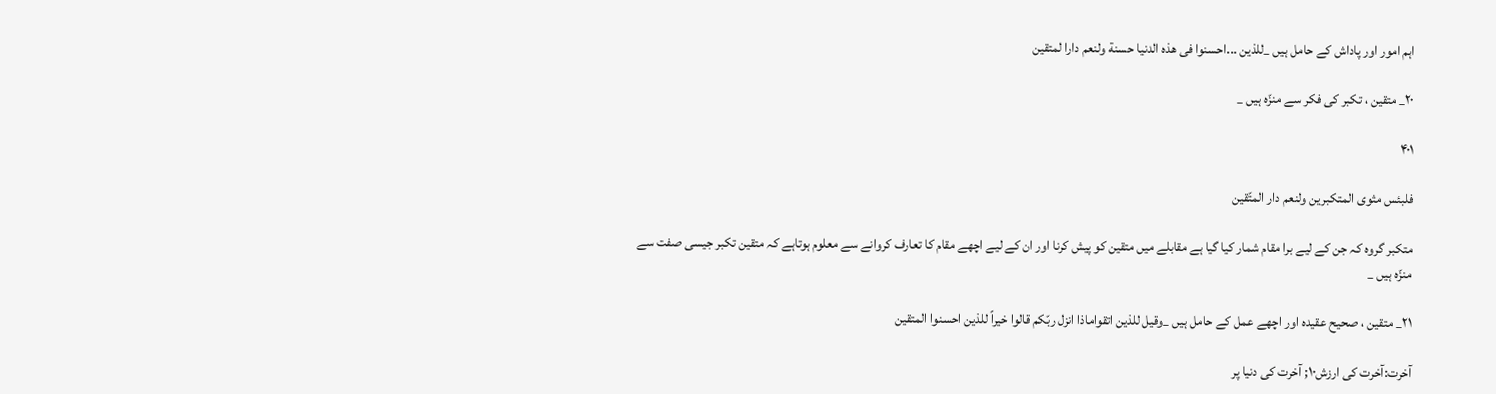اہم امور اور پاداش كے حامل ہيں _للذين ...احسنوا فى هذه الدنيا حسنة ولنعم دارا لمتقين

۲۰_ متقين ، تكبر كى فكر سے منزّہ ہيں _

۴۰۱

فلبئس مثوى المتكبرين ولنعم دار المتّقين

متكبر گروہ كہ جن كے ليے برا مقام شمار كيا گيا ہے مقابلے ميں متقين كو پيش كرنا اور ان كے ليے اچھے مقام كا تعارف كروانے سے معلوم ہوتاہے كہ متقين تكبر جيسى صفت سے منزّہ ہيں _

۲۱_ متقين ، صحيح عقيدہ اور اچھے عمل كے حامل ہيں _وقيل للذين اتقواماذا انزل ربّكم قالوا خيراً للذين احسنوا المتقين

آخرت:آخرت كى ارزش۱۰; آخرت كى دنيا پر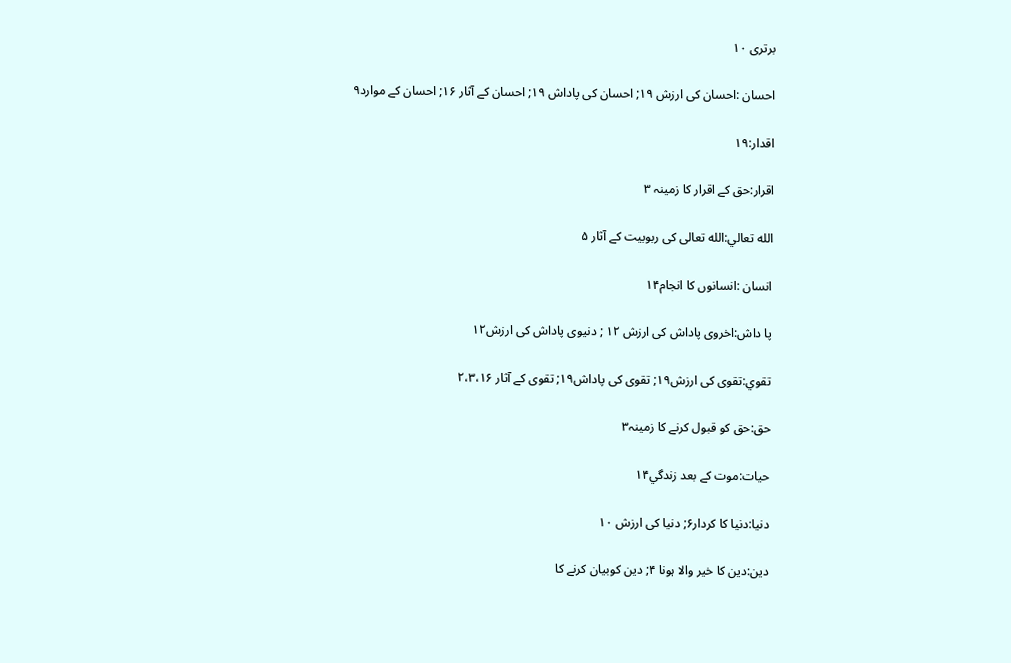برترى ۱۰

احسان :احسان كى ارزش ۱۹; احسان كى پاداش ۱۹; احسان كے آثار ۱۶; احسان كے موارد۹

اقدار:۱۹

اقرار:حق كے اقرار كا زمينہ ۳

الله تعالي:الله تعالى كى ربوبيت كے آثار ۵

انسان :انسانوں كا انجام۱۴

پا داش:اخروى پاداش كى ارزش ۱۲ ; دنيوى پاداش كى ارزش۱۲

تقوي:تقوى كى ارزش۱۹; تقوى كى پاداش۱۹; تقوى كے آثار ۲،۳،۱۶

حق:حق كو قبول كرنے كا زمينہ۳

حيات:موت كے بعد زندگي۱۴

دنيا:دنيا كا كردار۶; دنيا كى ارزش ۱۰

دين:دين كا خير والا ہونا ۴; دين كوبيان كرنے كا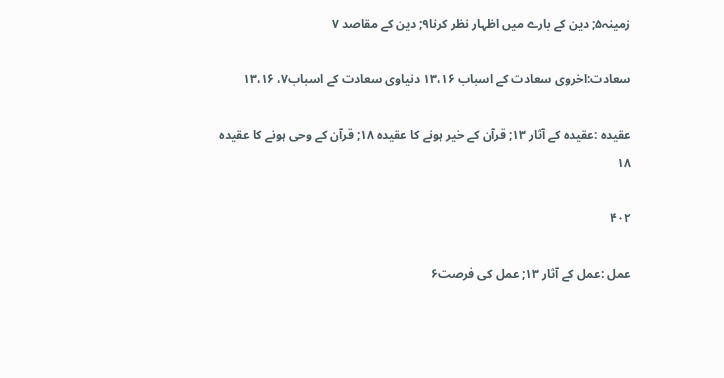زمينہ۵; دين كے بارے ميں اظہار نظر كرنا۹; دين كے مقاصد ۷

سعادت:اخروى سعادت كے اسباب ۱۳،۱۶ دنياوى سعادت كے اسباب۷، ۱۳،۱۶

عقيدہ :عقيدہ كے آثار ۱۳; قرآن كے خير ہونے كا عقيدہ ۱۸; قرآن كے وحى ہونے كا عقيدہ ۱۸

۴۰۲

عمل :عمل كے آثار ۱۳; عمل كى فرصت۶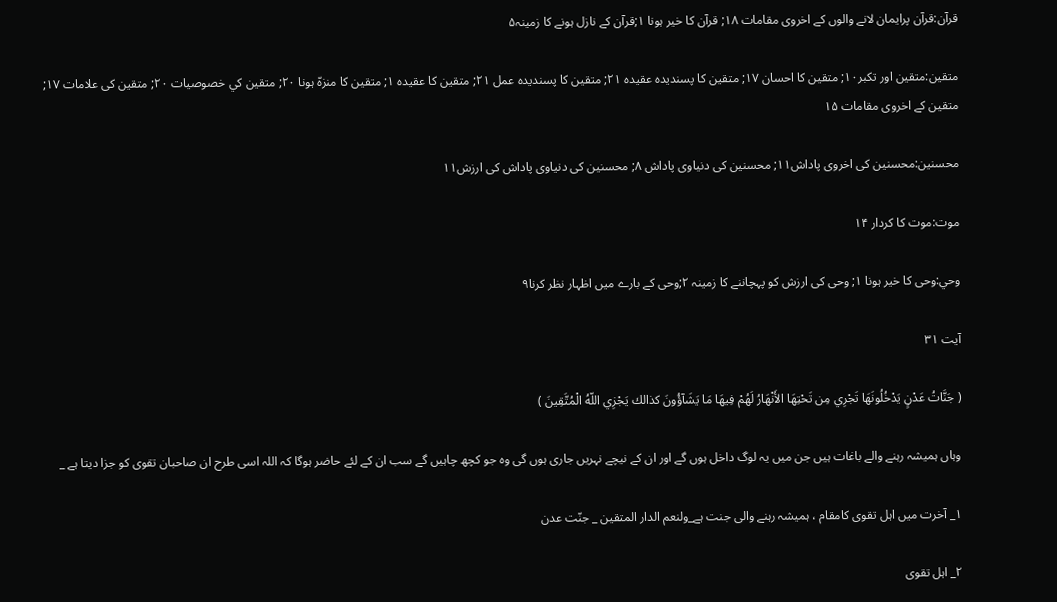قرآن:قرآن پرايمان لانے والوں كے اخروى مقامات ۱۸; قرآن كا خير ہونا ۱;قرآن كے نازل ہونے كا زمينہ۵

متقين:متقين اور تكبر۱۰; متقين كا احسان ۱۷; متقين كا پسنديدہ عقيدہ ۲۱; متقين كا پسنديدہ عمل ۲۱; متقين كا عقيدہ ۱; متقين كا منزہّ ہونا ۲۰; متقين كي خصوصيات ۲۰; متقين كى علامات ۱۷; متقين كے اخروى مقامات ۱۵

محسنين:محسنين كى اخروى پاداش۱۱; محسنين كى دنياوى پاداش ۸; محسنين كى دنياوى پاداش كى ارزش۱۱

موت:موت كا كردار ۱۴

وحي:وحى كا خير ہونا ۱; وحى كى ارزش كو پہچاننے كا زمينہ ۲;وحى كے بارے ميں اظہار نظر كرنا۹

آیت ۳۱

( جَنَّاتُ عَدْنٍ يَدْخُلُونَهَا تَجْرِي مِن تَحْتِهَا الأَنْهَارُ لَهُمْ فِيهَا مَا يَشَآؤُونَ كذالك يَجْزِي اللّهُ الْمُتَّقِينَ )

وہاں ہميشہ رہنے والے باغات ہيں جن ميں يہ لوگ داخل ہوں گے اور ان كے نيچے نہريں جارى ہوں گى وہ جو كچھ چاہيں گے سب ان كے لئے حاضر ہوگا كہ اللہ اسى طرح ان صاحبان تقوى كو جزا ديتا ہے _

۱_ آخرت ميں اہل تقوى كامقام ، ہميشہ رہنے والى جنت ہے_ولنعم الدار المتقين _ جنّت عدن

۲_ اہل تقوى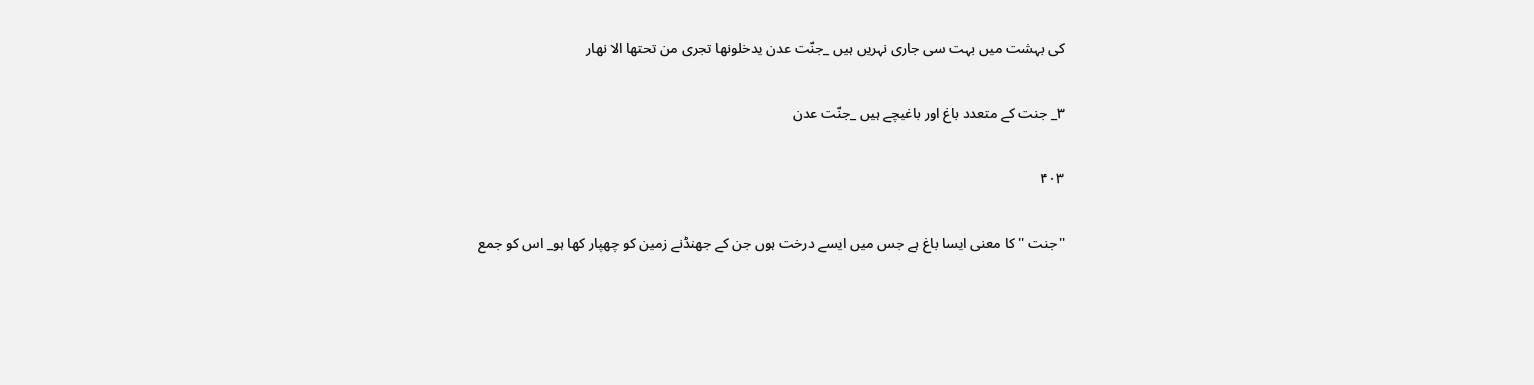كى بہشت ميں بہت سى جارى نہريں ہيں _جنّت عدن يدخلونها تجرى من تحتها الا نهار

۳_ جنت كے متعدد باغ اور باغيچے ہيں _جنّت عدن

۴۰۳

''جنت '' كا معنى ايسا باغ ہے جس ميں ايسے درخت ہوں جن كے جھنڈنے زمين كو چھپار كھا ہو_ اس كو جمع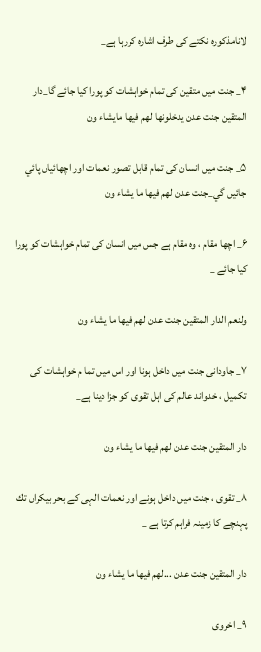لانامذكورہ نكتے كى طرف اشارہ كررہا ہے_

۴_ جنت ميں متقين كى تمام خواہشات كو پورا كيا جائے گا_دار المتقين جنت عدن يدخلونها لهم فيها مايشاء ون

۵_ جنت ميں انسان كى تمام قابل تصور نعمات اور اچھائياں پائي جائيں گي_جنت عدن لهم فيها ما يشاء ون

۶_ اچھا مقام ، وہ مقام ہے جس ميں انسان كى تمام خواہشات كو پورا كيا جائے _

ولنعم الدار المتقين جنت عدن لهم فيها ما يشاء ون

۷_ جاودانى جنت ميں داخل ہونا اور اس ميں تما م خواہشات كى تكميل ، خدواند عالم كى اہل تقوى كو جزا دينا ہے_

دار المتقين جنت عدن لهم فيها ما يشاء ون

۸_ تقوى ، جنت ميں داخل ہونے اور نعمات الہى كے بحر بيكراں تك پہنچے كا زمينہ فراہم كرتا ہے _

دار المتقين جنت عدن ...لهم فيها ما يشاء ون

۹_ اخروى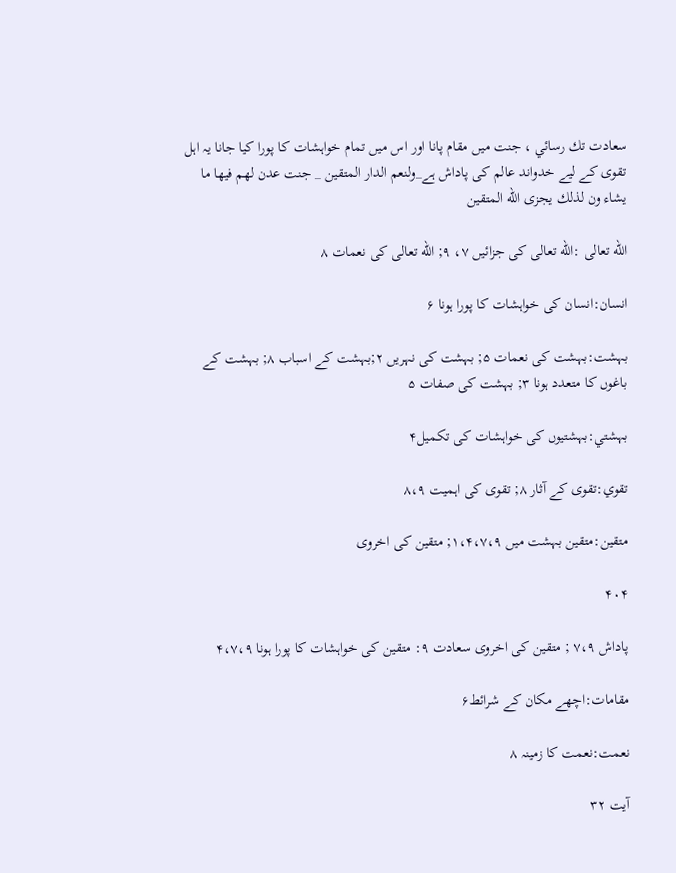سعادت تك رسائي ، جنت ميں مقام پانا اور اس ميں تمام خواہشات كا پورا كيا جانا يہ اہل تقوى كے ليے خدواند عالم كى پاداش ہے_ولنعم الدار المتقين _ جنت عدن لهم فيها ما يشاء ون لذلك يجزى الله المتقين

الله تعالى :الله تعالى كى جزائيں ۷، ۹; الله تعالى كى نعمات ۸

انسان:انسان كى خواہشات كا پورا ہونا ۶

بہشت:بہشت كى نعمات ۵; بہشت كى نہريں ۲;بہشت كے اسباب ۸; بہشت كے باغوں كا متعدد ہونا ۳; بہشت كى صفات ۵

بہشتي:بہشتيوں كى خواہشات كى تكميل۴

تقوي:تقوى كے آثار ۸; تقوى كى اہميت ۸،۹

متقين:متقين بہشت ميں ۱،۴،۷،۹; متقين كى اخروى

۴۰۴

پاداش ۷،۹ ; متقين كى اخروى سعادت ۹: متقين كى خواہشات كا پورا ہونا ۴،۷،۹

مقامات:اچھے مكان كے شرائط۶

نعمت:نعمت كا زمينہ ۸

آیت ۳۲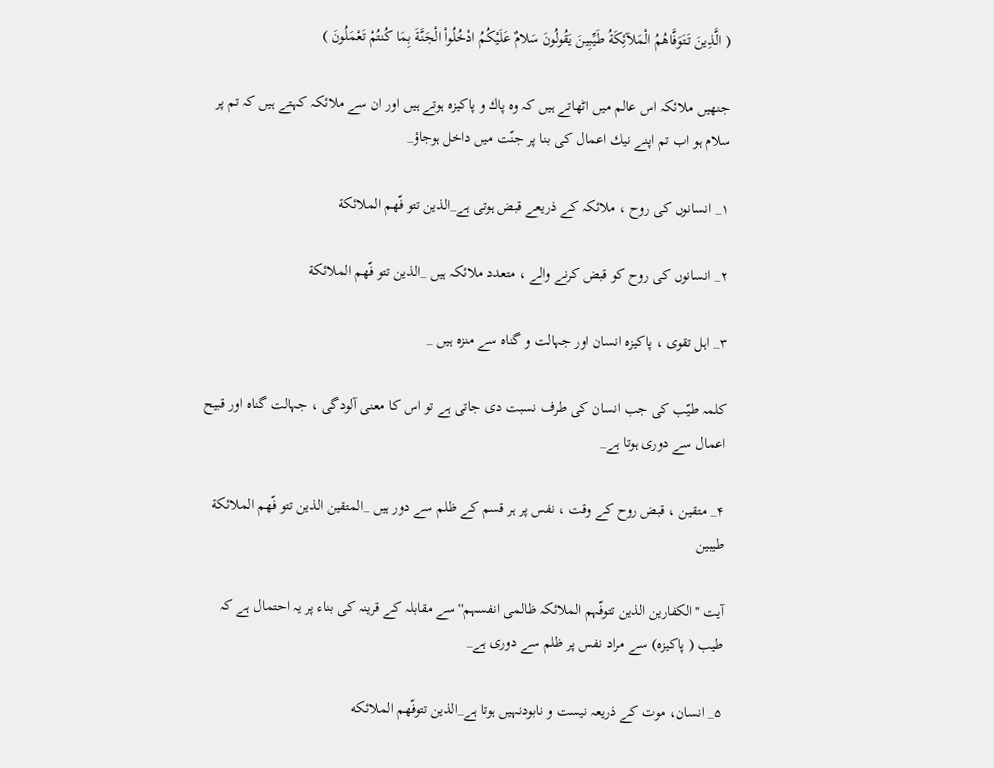( الَّذِينَ تَتَوَفَّاهُمُ الْمَلآئِكَةُ طَيِّبِينَ يَقُولُونَ سَلامٌ عَلَيْكُمُ ادْخُلُواْ الْجَنَّةَ بِمَا كُنتُمْ تَعْمَلُونَ )

جنھيں ملائكہ اس عالم ميں اٹھاتے ہيں كہ وہ پاك و پاكيزہ ہوتے ہيں اور ان سے ملائكہ كہتے ہيں كہ تم پر سلام ہو اب تم اپنے نيك اعمال كى بنا پر جنّت ميں داخل ہوجاؤ_

۱_ انسانوں كى روح ، ملائكہ كے ذريعے قبض ہوتى ہے_الذين تتو فّهم الملائكة

۲_ انسانوں كى روح كو قبض كرنے والے ، متعدد ملائكہ ہيں _الذين تتو فّهم الملائكة

۳_ اہل تقوى ، پاكيزہ انسان اور جہالت و گناہ سے منزہ ہيں _

كلمہ طيّب كى جب انسان كى طرف نسبت دى جاتى ہے تو اس كا معنى آلودگى ، جہالت گناہ اور قبيح اعمال سے دورى ہوتا ہے_

۴_ متقين ، قبض روح كے وقت ، نفس پر ہر قسم كے ظلم سے دور ہيں _المتقين الذين تتو فّهم الملائكة طيبين

آيت ''الكفارين الذين تتوفّہم الملائكہ ظالمى انفسہم''سے مقابلہ كے قرينہ كى بناء پر يہ احتمال ہے كہ طيب ( پاكيزہ) سے مراد نفس پر ظلم سے دورى ہے_

۵_ انسان، موت كے ذريعہ نيست و نابودنہيں ہوتا ہے_الذين تتوفّهم الملائكه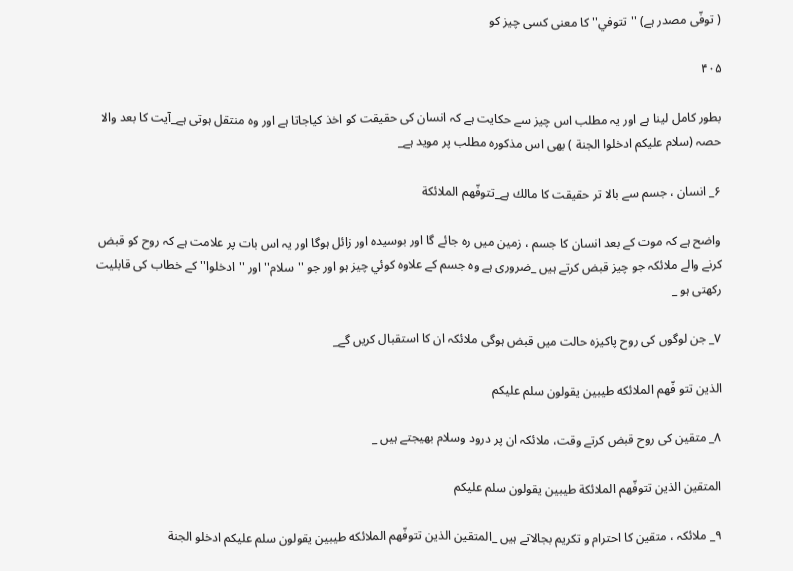( توفّى مصدر ہے) ''تتوفي'' كا معنى كسى چيز كو

۴۰۵

بطور كامل لينا ہے اور يہ مطلب اس چيز سے حكايت ہے كہ انسان كى حقيقت كو اخذ كياجاتا ہے اور وہ منتقل ہوتى ہے_آيت كا بعد والا حصہ (سلام عليكم ادخلوا الجنة ) بھى اس مذكورہ مطلب پر مويد ہے_

۶_ انسان ، جسم سے بالا تر حقيقت كا مالك ہے_تتوفّهم الملائكة

واضح ہے كہ موت كے بعد انسان كا جسم ، زمين ميں رہ جائے گا اور بوسيدہ اور زائل ہوگا اور يہ اس بات پر علامت ہے كہ روح كو قبض كرنے والے ملائكہ جو چيز قبض كرتے ہيں _ضرورى ہے وہ جسم كے علاوہ كوئي چيز ہو اور جو ''سلام'' اور ''ادخلوا'' كے خطاب كى قابليت ركھتى ہو _

۷_ جن لوگوں كى روح پاكيزہ حالت ميں قبض ہوگى ملائكہ ان كا استقبال كريں گے_

الذين تتو فّهم الملائكه طيبين يقولون سلم عليكم

۸_ متقين كى روح قبض كرتے وقت، ملائكہ ان پر درود وسلام بھيجتے ہيں _

المتقين الذين تتوفّهم الملائكة طيبين يقولون سلم عليكم

۹_ ملائكہ ، متقين كا احترام و تكريم بجالاتے ہيں _المتقين الذين تتوفّهم الملائكه طيبين يقولون سلم عليكم ادخلو الجنة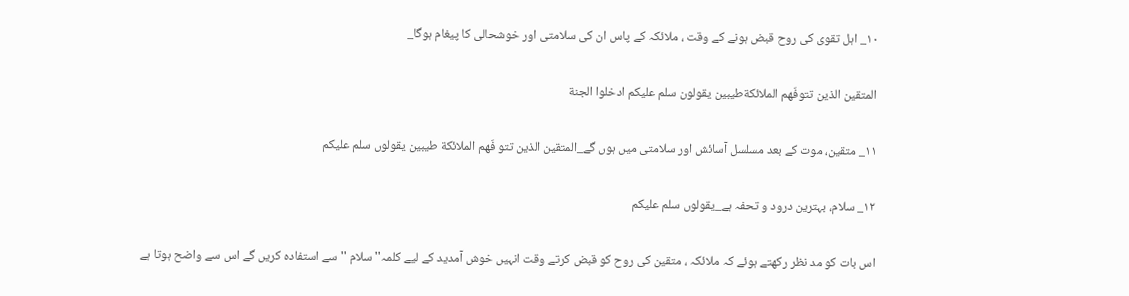۱۰_ اہل تقوى كى روح قبض ہونے كے وقت ، ملائكہ كے پاس ان كى سلامتى اور خوشحالى كا پيغام ہوگا_

المتقين الذين تتوفّهم الملائكةطيبين يقولون سلم عليكم ادخلوا الجنة

۱۱_ متقين، موت كے بعد مسلسل آسائش اور سلامتى ميں ہوں گے_المتقين الذين تتو فّهم الملائكة طيبين يقولوں سلم عليكم

۱۲_ سلام، بہترين درود و تحفہ ہے_يقولوں سلم عليكم

اس بات كو مد نظر ركھتے ہوئے كہ ملائكہ ، متقين كى روح كو قبض كرتے وقت انہيں خوش آمديد كے ليے كلمہ'' سلام '' سے استفادہ كريں گے اس سے واضح ہوتا ہے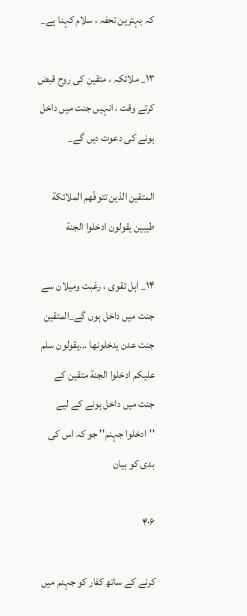كہ بہترين تحفہ ، سلام كہنا ہے_

۱۳_ ملائكہ ، متقين كى روح قبض كرتے وقت ، انہيں جنت ميں داخل ہونے كى دعوت ديں گے_

المتقين الذين تتوفّهم الملائكة طيبين يقولون ادخلوا الجنة

۱۴_ اہل تقوى ، رغبت وميلان سے جنت ميں داخل ہوں گے_المتقين جنت عدن يدخلونها ...يقولون سلم عليكم ادخلوا الجنة متقين كے جنت ميں داخل ہونے كے ليے ''ادخلوا جہنم'' جو كہ اس كى بدى كو بيان

۴۰۶

كرنے كے ساتھ كفار كو جہنم ميں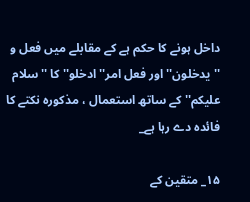داخل ہونے كا حكم ہے كے مقابلے ميں فعل و ''يدخلون'' اور فعل امر''ادخلو'' كا ''سلام عليكم'' كے ساتھ استعمال ، مذكورہ نكتے كا فائدہ دے رہا ہے_

۱۵_ متقين كے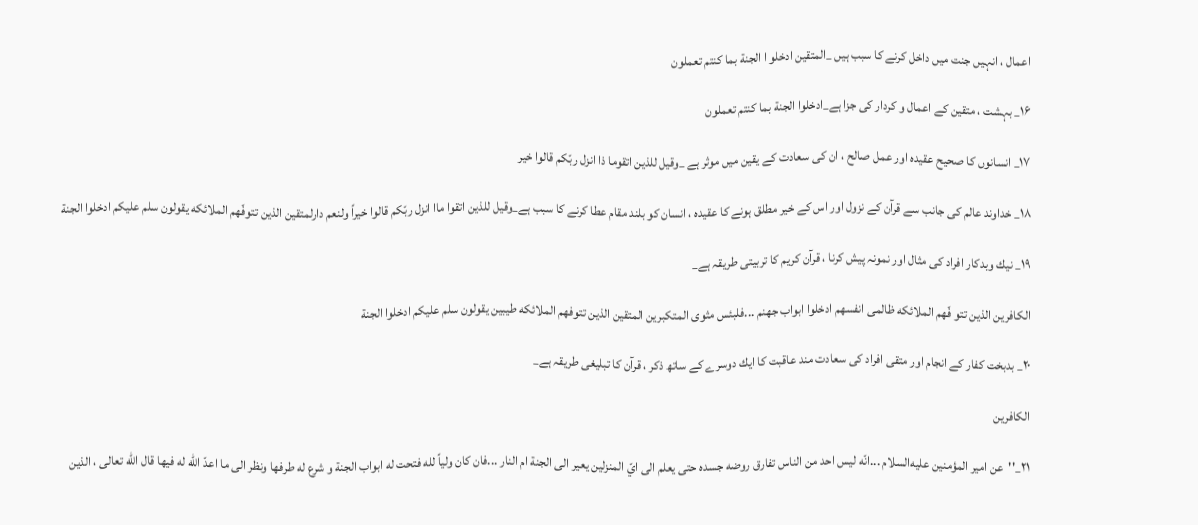اعمال ، انہيں جنت ميں داخل كرنے كا سبب ہيں _المتقين ادخلو ا الجنة بما كنتم تعملون

۱۶_ بہشت ، متقين كے اعمال و كردار كى جزا ہے_ادخلوا الجنة بما كنتم تعملون

۱۷_ انسانوں كا صحيح عقيدہ اور عمل صالح ، ان كى سعادت كے يقين ميں موثر ہے _وقيل للذين اتقوما ذا انزل ربّكم قالوا خير

۱۸_ خداوند عالم كى جانب سے قرآن كے نزول اور اس كے خير مطلق ہونے كا عقيدہ ، انسان كو بلند مقام عطا كرنے كا سبب ہے_وقيل للذين اتقوا ماا انزل ربّكم قالوا خيراً ولنعم دارلمتقين الذين تتوفّهم الملائكه يقولون سلم عليكم ادخلوا الجنة

۱۹_ نيك وبدكار افراد كى مثال اور نمونہ پيش كرنا ، قرآن كريم كا تربيتى طريقہ ہے_

الكافرين الذين تتو فّهم الملائكه ظالمى انفسهم ادخلوا ابواب جهنم ...فلبئس مثوى المتكبرين المتقين الذين تتوفهم الملائكه طيبين يقولون سلم عليكم ادخلوا الجنة

۲۰_ بدبخت كفار كے انجام اور متقى افراد كى سعادت مند عاقبت كا ايك دوسرے كے ساتھ ذكر ، قرآن كا تبليغى طريقہ ہے_

الكافرين

۲۱_''عن امير المؤمنين عليه‌السلام ...انّه ليس احد من الناس تفارق روضه جسده حتى يعلم الى ايّ المنزلين يعير الى الجنة ام النار ...فان كان ولياً لله فتحت له ابواب الجنة و شرع له طرفها ونظر الى ما اعدّ الله له فيها قال الله تعالى ، الذين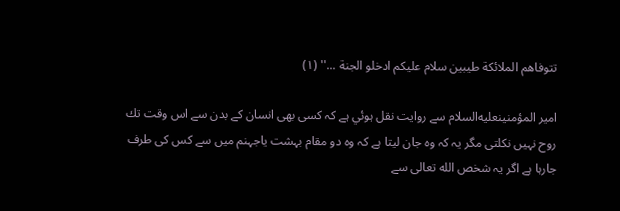تتوفاهم الملائكة طيبين سلام عليكم ادخلو الجنة ...'' (۱)

امير المؤمنينعليه‌السلام سے روايت نقل ہوئي ہے كہ كسى بھى انسان كے بدن سے اس وقت تك روح نہيں نكلتى مگر يہ كہ وہ جان ليتا ہے كہ وہ دو مقام بہشت ياجہنم ميں سے كس كى طرف جارہا ہے اگر يہ شخص الله تعالى سے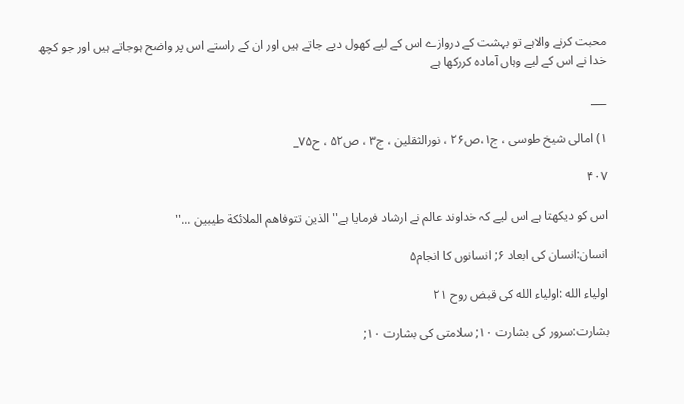محبت كرنے والاہے تو بہشت كے دروازے اس كے ليے كھول ديے جاتے ہيں اور ان كے راستے اس پر واضح ہوجاتے ہيں اور جو كچھ خدا نے اس كے ليے وہاں آمادہ كرركھا ہے

___

۱) امالى شيخ طوسى ، ج۱،ص۲۶ ، نورالثقلين ، ج۳ ، ص۵۲ ، ح۷۵_

۴۰۷

اس كو ديكھتا ہے اس ليے كہ خداوند عالم نے ارشاد فرمايا ہے''الذين تتوفاهم الملائكة طيبين ...''

انسان:انسان كى ابعاد ۶; انسانوں كا انجام۵

اولياء الله :اولياء الله كى قبض روح ۲۱

بشارت:سرور كى بشارت ۱۰; سلامتى كى بشارت ۱۰;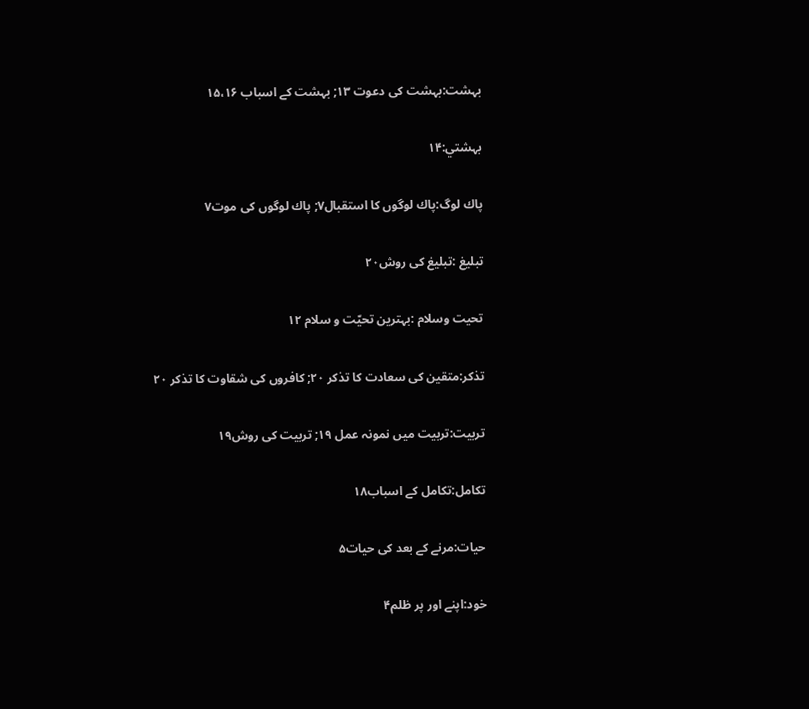بہشت:بہشت كى دعوت ۱۳; بہشت كے اسباب ۱۵،۱۶

بہشتي:۱۴

پاك لوگ:پاك لوگوں كا استقبال۷; پاك لوگوں كى موت۷

تبليغ :تبليغ كى روش۲۰

تحيت وسلام :بہترين تحيّت و سلام ۱۲

تذكر:متقين كى سعادت كا تذكر ۲۰; كافروں كى شقاوت كا تذكر ۲۰

تربيت:تربيت ميں نمونہ عمل ۱۹; تربيت كى روش۱۹

تكامل:تكامل كے اسباب۱۸

حيات:مرنے كے بعد كى حيات۵

خود:اپنے اور پر ظلم۴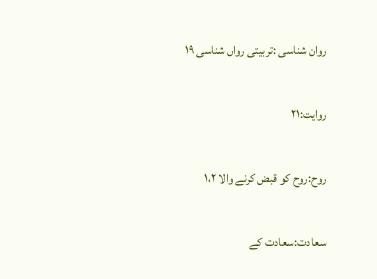روان شناسى :تربيتى رواں شناسى ۱۹

روايت:۲۱

روح:روح كو قبض كرنے والا ۱،۲

سعادت:سعادت كے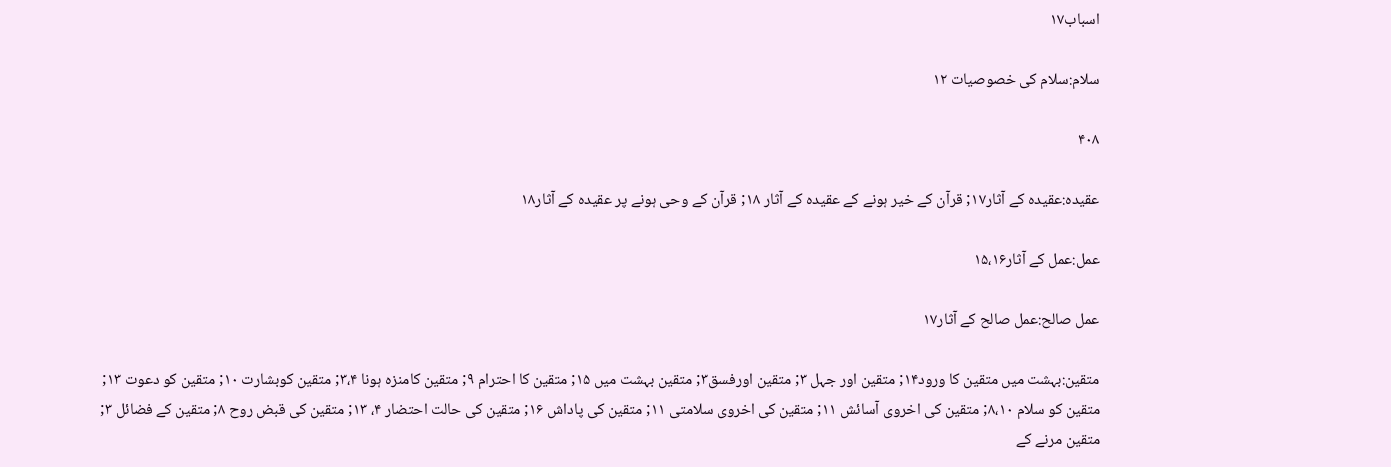اسباب۱۷

سلام:سلام كى خصوصيات ۱۲

۴۰۸

عقيدہ:عقيدہ كے آثار۱۷; قرآن كے خير ہونے كے عقيدہ كے آثار ۱۸; قرآن كے وحى ہونے پر عقيدہ كے آثار۱۸

عمل:عمل كے آثار۱۵،۱۶

عمل صالح:عمل صالح كے آثار۱۷

متقين:بہشت ميں متقين كا ورود۱۴; متقين اور جہل ۳; متقين اورفسق۳; متقين بہشت ميں ۱۵; متقين كا احترام ۹; متقين كامنزہ ہونا ۳،۴; متقين كوبشارت ۱۰; متقين كو دعوت ۱۳; متقين كو سلام ۸،۱۰; متقين كى اخروى آسائش ۱۱; متقين كى اخروى سلامتى ۱۱; متقين كى پاداش ۱۶; متقين كى حالت احتضار ۴، ۱۳; متقين كى قبض روح ۸; متقين كے فضائل ۳; متقين مرنے كے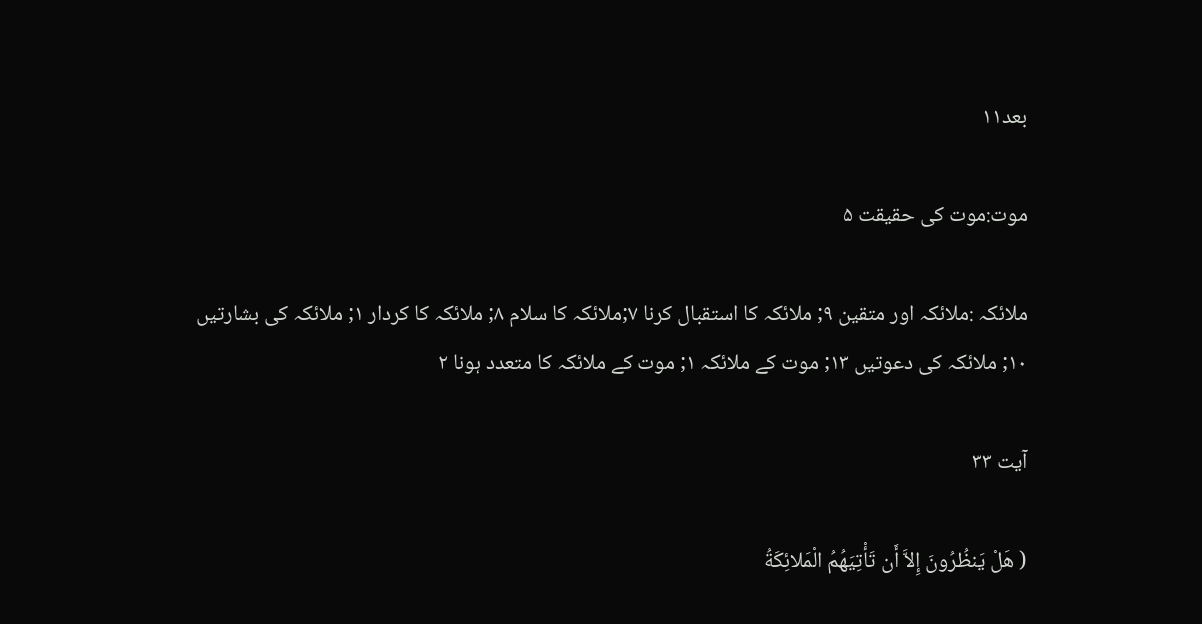بعد۱۱

موت:موت كى حقيقت ۵

ملائكہ :ملائكہ اور متقين ۹; ملائكہ كا استقبال كرنا ۷;ملائكہ كا سلام ۸; ملائكہ كا كردار ۱; ملائكہ كى بشارتيں ۱۰; ملائكہ كى دعوتيں ۱۳; موت كے ملائكہ ۱; موت كے ملائكہ كا متعدد ہونا ۲

آیت ۳۳

( هَلْ يَنظُرُونَ إِلاَّ أَن تَأْتِيَهُمُ الْمَلائِكَةُ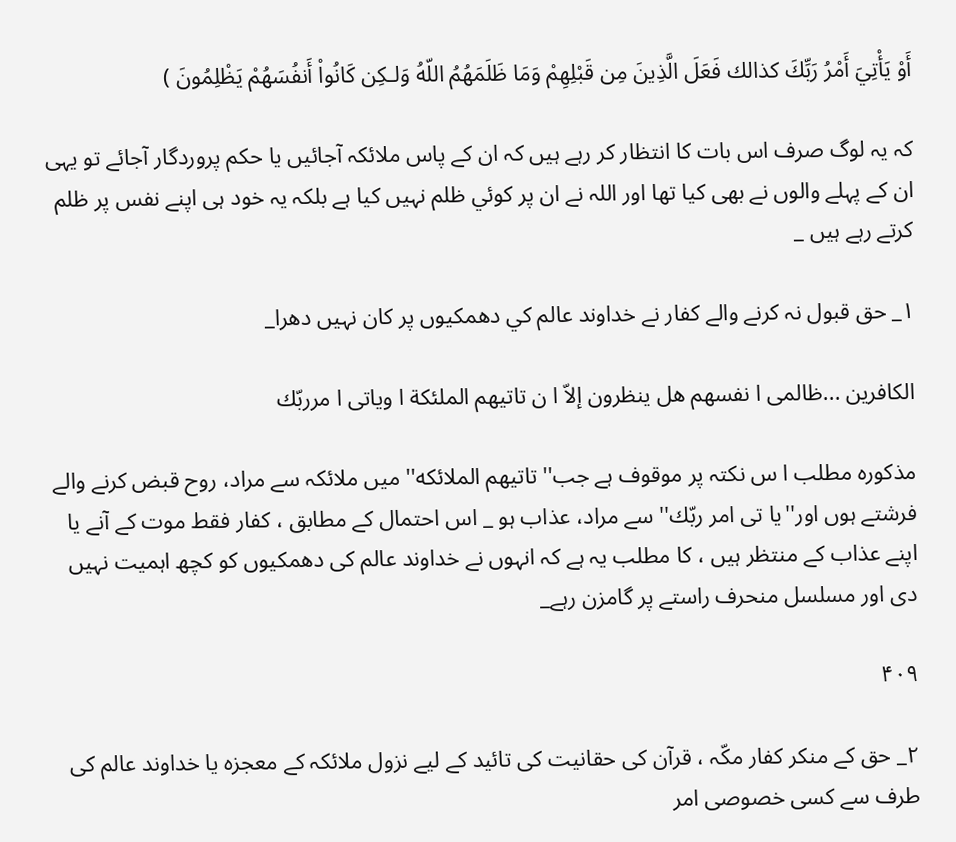أَوْ يَأْتِيَ أَمْرُ رَبِّكَ كذالك فَعَلَ الَّذِينَ مِن قَبْلِهِمْ وَمَا ظَلَمَهُمُ اللّهُ وَلـكِن كَانُواْ أَنفُسَهُمْ يَظْلِمُونَ )

كہ يہ لوگ صرف اس بات كا انتظار كر رہے ہيں كہ ان كے پاس ملائكہ آجائيں يا حكم پروردگار آجائے تو يہى ان كے پہلے والوں نے بھى كيا تھا اور اللہ نے ان پر كوئي ظلم نہيں كيا ہے بلكہ يہ خود ہى اپنے نفس پر ظلم كرتے رہے ہيں _

۱_ حق قبول نہ كرنے والے كفار نے خداوند عالم كي دھمكيوں پر كان نہيں دھرا_

الكافرين ...ظالمى ا نفسهم هل ينظرون إلاّ ا ن تاتيهم الملئكة ا وياتى ا مرربّك

مذكورہ مطلب ا س نكتہ پر موقوف ہے جب''تاتيهم الملائكه'' ميں ملائكہ سے مراد، روح قبض كرنے والے فرشتے ہوں اور''يا تى امر ربّك'' سے مراد، عذاب ہو _ اس احتمال كے مطابق ، كفار فقط موت كے آنے يا اپنے عذاب كے منتظر ہيں ، كا مطلب يہ ہے كہ انہوں نے خداوند عالم كى دھمكيوں كو كچھ اہميت نہيں دى اور مسلسل منحرف راستے پر گامزن رہے_

۴۰۹

۲_ حق كے منكر كفار مكّہ ، قرآن كى حقانيت كى تائيد كے ليے نزول ملائكہ كے معجزہ يا خداوند عالم كى طرف سے كسى خصوصى امر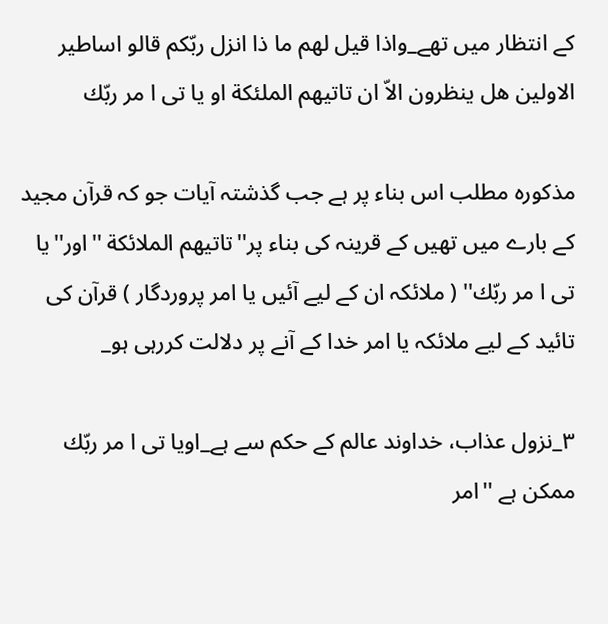كے انتظار ميں تھے_واذا قيل لهم ما ذا انزل ربّكم قالو اساطير الاولين هل ينظرون الاّ ان تاتيهم الملئكة او يا تى ا مر ربّك

مذكورہ مطلب اس بناء پر ہے جب گذشتہ آيات جو كہ قرآن مجيد كے بارے ميں تھيں كے قرينہ كى بناء پر''تاتيهم الملائكة ''اور''يا تى ا مر ربّك'' ( ملائكہ ان كے ليے آئيں يا امر پروردگار ) قرآن كى تائيد كے ليے ملائكہ يا امر خدا كے آنے پر دلالت كررہى ہو_

۳_نزول عذاب، خداوند عالم كے حكم سے ہے_اويا تى ا مر ربّك ممكن ہے ''امر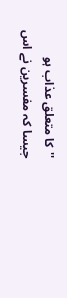''كا متعلق عذاب ہو جيسا كہ مفسرين نے اس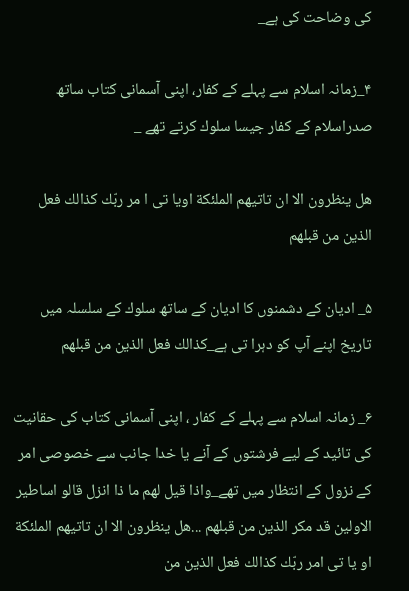كى وضاحت كى ہے_

۴_زمانہ اسلام سے پہلے كے كفار، اپنى آسمانى كتاب ساتھ صدراسلام كے كفار جيسا سلوك كرتے تھے _

هل ينظرون الا ان تاتيهم الملئكة اويا تى ا مر ربّك كذالك فعل الذين من قبلهم

۵_ اديان كے دشمنوں كا اديان كے ساتھ سلوك كے سلسلہ ميں تاريخ اپنے آپ كو دہرا تى ہے_كذالك فعل الذين من قبلهم

۶_ زمانہ اسلام سے پہلے كے كفار ، اپنى آسمانى كتاب كى حقانيت كى تائيد كے ليے فرشتوں كے آنے يا خدا جانب سے خصوصى امر كے نزول كے انتظار ميں تھے_واذا قيل لهم ما ذا انزل قالو اساطير الاولين قد مكر الذين من قبلهم ...هل ينظرون الا ان تاتيهم الملئكة او يا تى امر ربّك كذالك فعل الذين من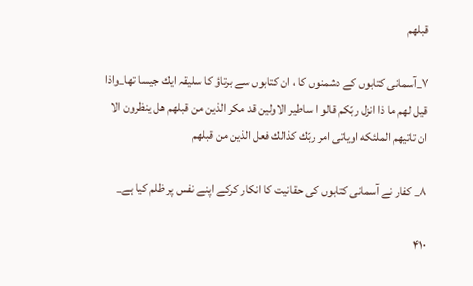قبلهم

۷_آسمانى كتابوں كے دشمنوں كا ، ان كتابوں سے برتاؤ كا سليقہ ايك جيسا تھا_واذا قيل لهم ما ذا انزل ربّكم قالو ا ساطير الاولين قد مكر الذين من قبلهم هل ينظرون الا ان تاتيهم الملئكه اوياتى امر ربّك كذالك فعل الذين من قبلهم

۸_ كفار نے آسمانى كتابوں كى حقانيت كا انكار كركے اپنے نفس پر ظلم كيا ہے_

۴۱۰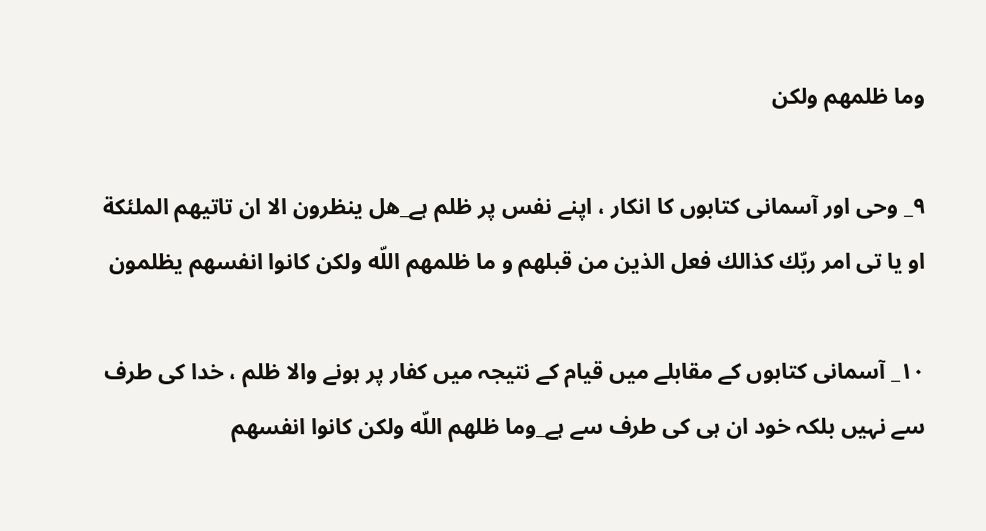وما ظلمهم ولكن

۹_ وحى اور آسمانى كتابوں كا انكار ، اپنے نفس پر ظلم ہے_هل ينظرون الا ان تاتيهم الملئكة او يا تى امر ربّك كذالك فعل الذين من قبلهم و ما ظلمهم اللّه ولكن كانوا انفسهم يظلمون

۱۰_ آسمانى كتابوں كے مقابلے ميں قيام كے نتيجہ ميں كفار پر ہونے والا ظلم ، خدا كى طرف سے نہيں بلكہ خود ان ہى كى طرف سے ہے_وما ظلهم اللّه ولكن كانوا انفسهم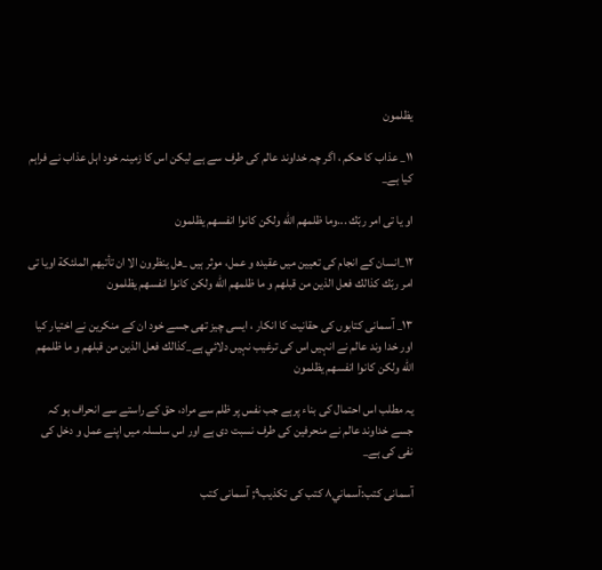يظلمون

۱۱_ عذاب كا حكم ، اگر چہ خداوند عالم كى طرف سے ہے ليكن اس كا زمينہ خود اہل عذاب نے فراہم كيا ہے_

او يا تى امر ربّك ...وما ظلمهم اللّه ولكن كانوا انفسهم يظلمون

۱۲_انسان كے انجام كى تعيين ميں عقيدہ و عمل، موثر ہيں _هل ينظرون الا ان تأتيهم الملئكة اويا تى امر ربّك كذالك فعل الذين من قبلهم و ما ظلمهم اللّه ولكن كانوا انفسهم يظلمون

۱۳_ آسمانى كتابوں كى حقانيت كا انكار ، ايسى چيز تھى جسے خود ان كے منكرين نے اختيار كيا اور خدا وند عالم نے انہيں اس كى ترغيب نہيں دلائي ہے_كذالك فعل الذين من قبلهم و ما ظلمهم اللّه ولكن كانوا انفسهم يظلمون

يہ مطلب اس احتمال كى بناء پرہے جب نفس پر ظلم سے مراد، حق كے راستے سے انحراف ہو كہ جسے خداوند عالم نے منحرفين كى طرف نسبت دى ہے اور اس سلسلہ ميں اپنے عمل و دخل كى نفى كى ہے_

آسمانى كتب:آسماني۸ كتب كى تكذيب۹; آسمانى كتب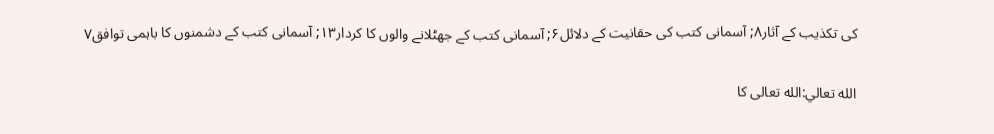كى تكذيب كے آثار۸; آسمانى كتب كى حقانيت كے دلائل۶; آسمانى كتب كے جھٹلانے والوں كا كردار۱۳; آسمانى كتب كے دشمنوں كا باہمى توافق۷

الله تعالي:الله تعالى كا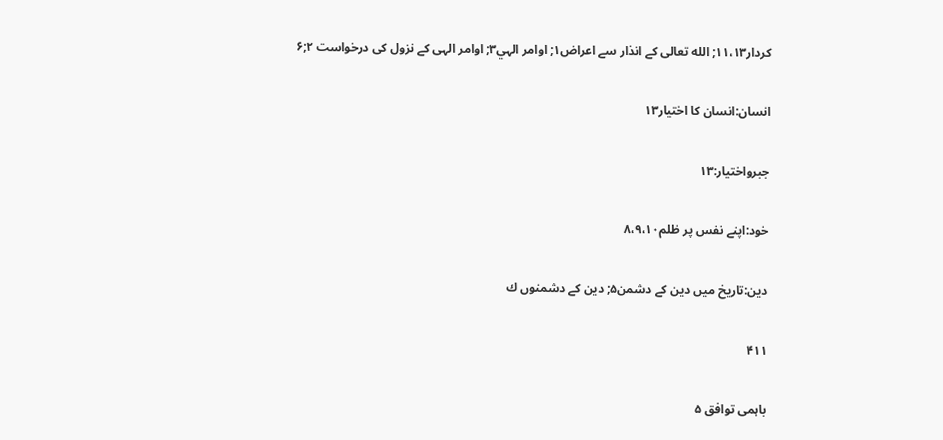كردار۱۱،۱۳; الله تعالى كے انذار سے اعراض۱; اوامر الہي۳; اوامر الہى كے نزول كى درخواست ۲;۶

انسان:انسان كا اختيار۱۳

جبرواختيار:۱۳

خود:اپنے نفس پر ظلم۸،۹،۱۰

دين:تاريخ ميں دين كے دشمن۵; دين كے دشمنوں ك

۴۱۱

باہمى توافق ۵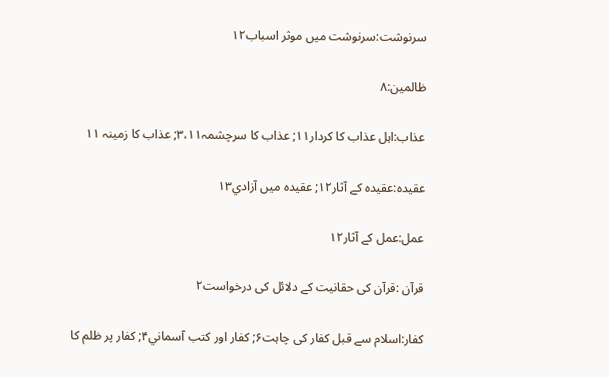سرنوشت:سرنوشت ميں موثر اسباب۱۲

ظالمين:۸

عذاب:اہل عذاب كا كردار۱۱; عذاب كا سرچشمہ۳،۱۱; عذاب كا زمينہ ۱۱

عقيدہ:عقيدہ كے آثار۱۲; عقيدہ ميں آزادي۱۳

عمل:عمل كے آثار۱۲

قرآن :قرآن كى حقانيت كے دلائل كى درخواست۲

كفار:اسلام سے قبل كفار كى چاہت۶; كفار اور كتب آسماني۴; كفار پر ظلم كا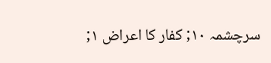سرچشمہ ۱۰; كفار كا اعراض ۱;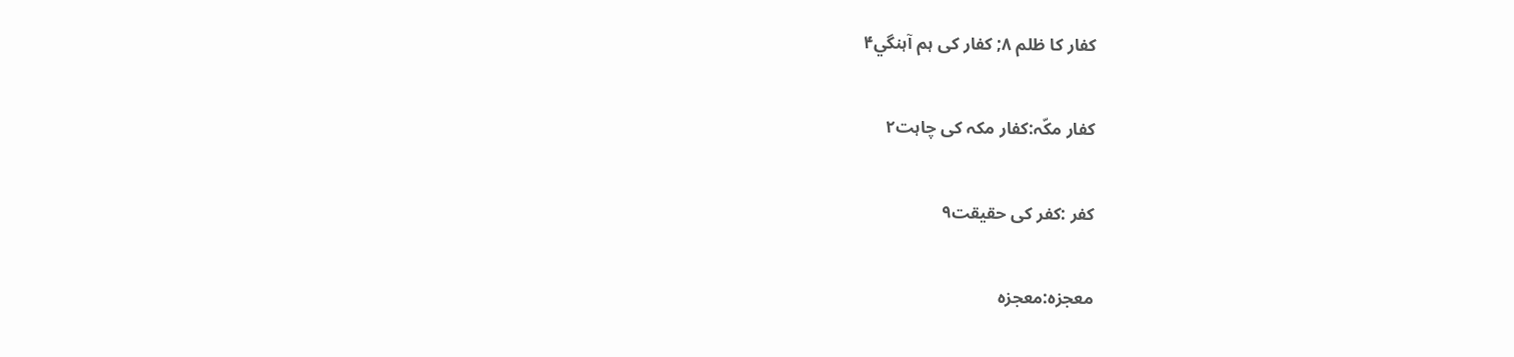كفار كا ظلم ۸; كفار كى ہم آہنگي۴

كفار مكّہ:كفار مكہ كى چاہت۲

كفر :كفر كى حقيقت۹

معجزہ:معجزہ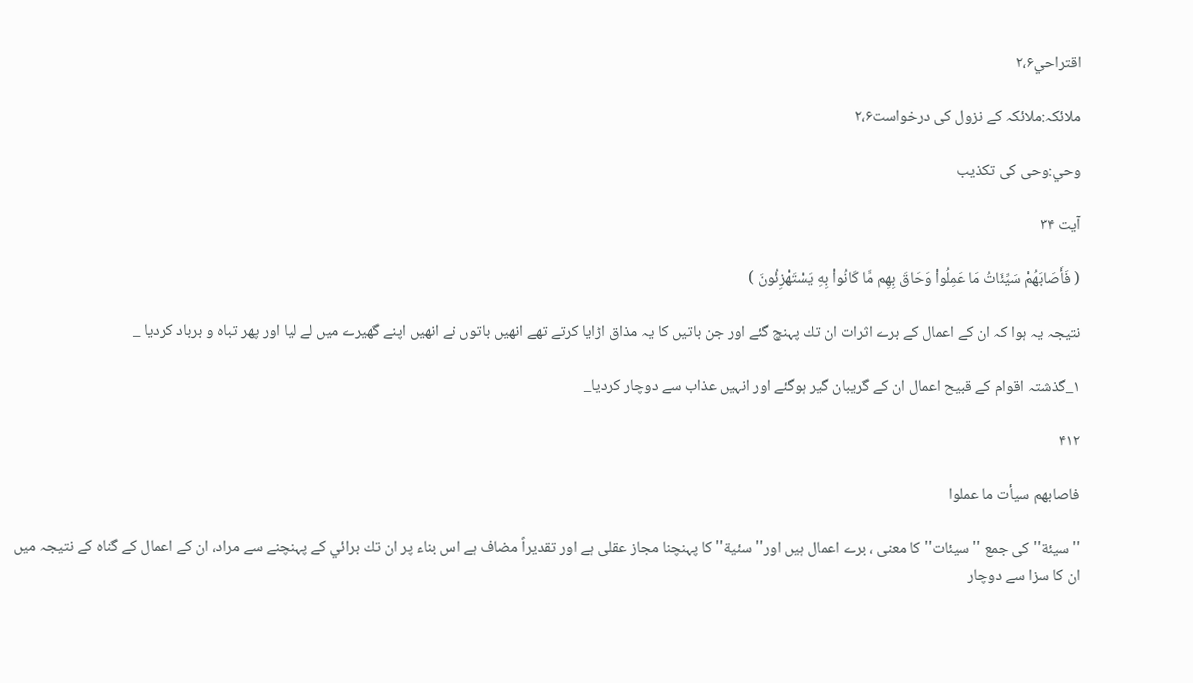اقتراحي۲،۶

ملائكہ:ملائكہ كے نزول كى درخواست۲،۶

وحي:وحى كى تكذيب

آیت ۳۴

( فَأَصَابَهُمْ سَيِّئَاتُ مَا عَمِلُواْ وَحَاقَ بِهِم مَّا كَانُواْ بِهِ يَسْتَهْزِئُونَ )

نتيجہ يہ ہوا كہ ان كے اعمال كے برے اثرات ان تك پہنچ گئے اور جن باتيں كا يہ مذاق اڑايا كرتے تھے انھيں باتوں نے انھيں اپنے گھيرے ميں لے ليا اور پھر تباہ و برباد كرديا _

۱_گذشتہ اقوام كے قبيح اعمال ان كے گريبان گير ہوگئے اور انہيں عذاب سے دوچار كرديا_

۴۱۲

فاصابهم سيأت ما عملوا

''سيئة'' كى جمع ''سيئات'' كا معنى ، برے اعمال ہيں اور'' سئية'' كا پہنچنا مجاز عقلى ہے اور تقديراً مضاف ہے اس بناء پر ان تك برائي كے پہنچنے سے مراد، ان كے اعمال كے گناہ كے نتيجہ ميں ان كا سزا سے دوچار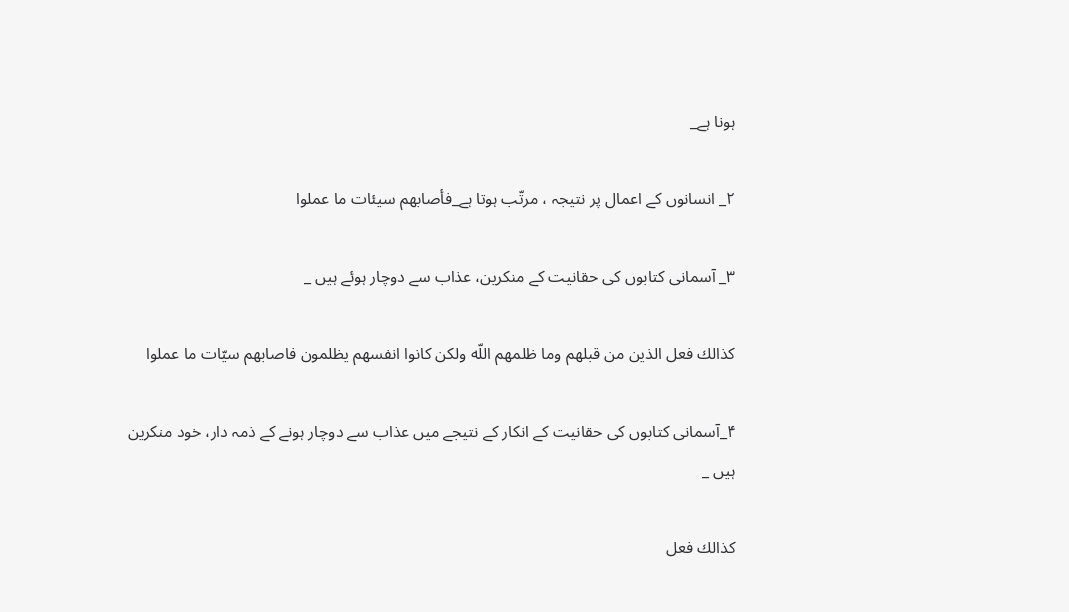ہونا ہے_

۲_ انسانوں كے اعمال پر نتيجہ ، مرتّب ہوتا ہے_فأصابهم سيئات ما عملوا

۳_ آسمانى كتابوں كى حقانيت كے منكرين، عذاب سے دوچار ہوئے ہيں _

كذالك فعل الذين من قبلهم وما ظلمهم اللّه ولكن كانوا انفسهم يظلمون فاصابهم سيّات ما عملوا

۴_آسمانى كتابوں كى حقانيت كے انكار كے نتيجے ميں عذاب سے دوچار ہونے كے ذمہ دار، خود منكرين ہيں _

كذالك فعل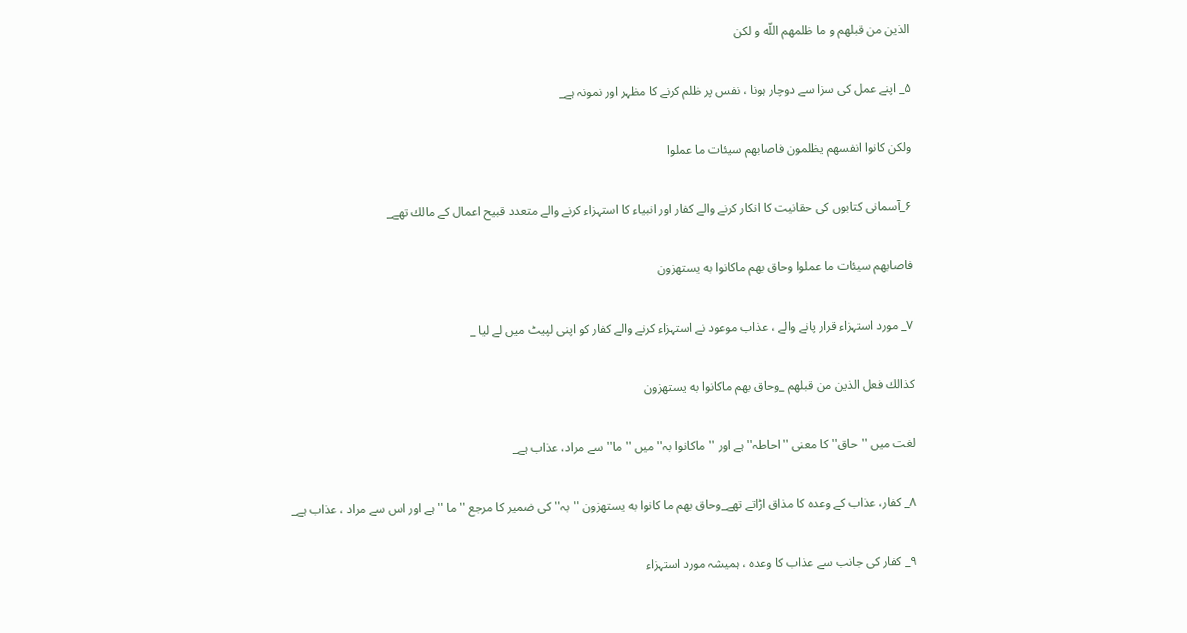الذين من قبلهم و ما ظلمهم اللّه و لكن

۵_ اپنے عمل كى سزا سے دوچار ہونا ، نفس پر ظلم كرنے كا مظہر اور نمونہ ہے_

ولكن كانوا انفسهم يظلمون فاصابهم سيئات ما عملوا

۶_آسمانى كتابوں كى حقانيت كا انكار كرنے والے كفار اور انبياء كا استہزاء كرنے والے متعدد قبيح اعمال كے مالك تھے_

فاصابهم سيئات ما عملوا وحاق بهم ماكانوا به يستهزون

۷_ مورد استہزاء قرار پانے والے ، عذاب موعود نے استہزاء كرنے والے كفار كو اپنى لپيٹ ميں لے ليا _

كذالك فعل الذين من قبلهم _وحاق بهم ماكانوا به يستهزون

لغت ميں ''حاق'' كا معنى ''احاطہ'' ہے اور ''ماكانوا بہ'' ميں ''ما'' سے مراد، عذاب ہے_

۸_ كفار، عذاب كے وعدہ كا مذاق اڑاتے تھے_وحاق بهم ما كانوا به يستهزون ''بہ'' كى ضمير كا مرجع ''ما '' ہے اور اس سے مراد ، عذاب ہے_

۹_ كفار كى جانب سے عذاب كا وعدہ ، ہميشہ مورد استہزاء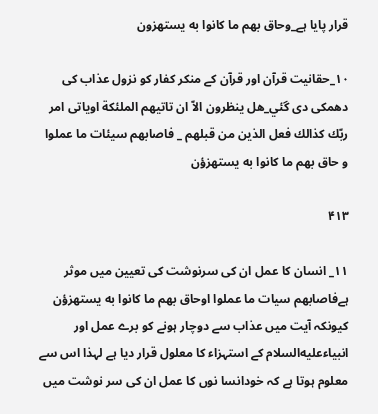قرار پايا ہے_وحاق بهم ما كانوا به يستهزون

۱۰_حقانيت قرآن اور قرآن كے منكر كفار كو نزول عذاب كى دھمكى دى گئي_هل ينظرون الاّ ان تاتيهم الملئكة اوياتى امر ربّك كذالك فعل الذين من قبلهم _ فاصابهم سيئات ما عملوا و حاق بهم ما كانوا به يستهزؤن

۴۱۳

۱۱_ انسان كا عمل ان كى سرنوشت كى تعيين ميں موثر ہےفاصابهم سيات ما عملوا اوحاق بهم ما كانوا به يستهزؤن كيونكہ آيت ميں عذاب سے دوچار ہونے كو برے عمل اور انبياءعليه‌السلام كے استہزاء كا معلول قرار ديا ہے لہذا اس سے معلوم ہوتا ہے كہ خودانسا نوں كا عمل ان كى سر نوشت ميں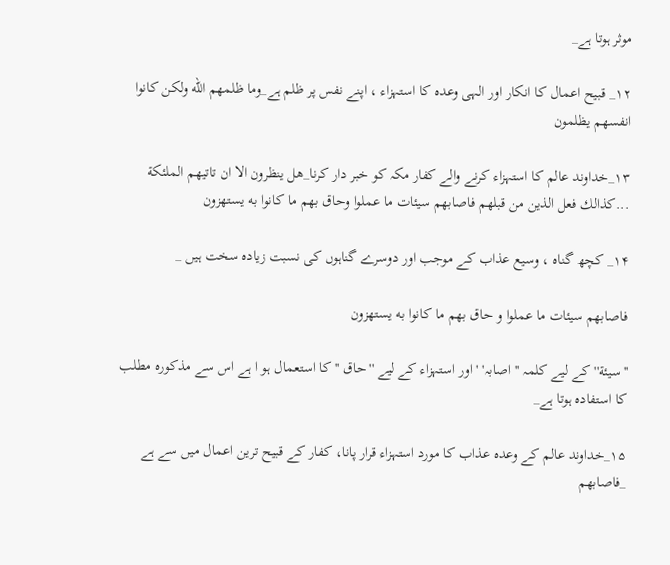موثر ہوتا ہے_

۱۲_ قبيح اعمال كا انكار اور الہى وعدہ كا استہزاء ، اپنے نفس پر ظلم ہے_وما ظلمهم اللّه ولكن كانوا انفسهم يظلمون

۱۳_خداوند عالم كا استہزاء كرنے والے كفار مكہ كو خبر دار كرنا_هل ينظرون الا ان تاتيهم الملئكة ...كذالك فعل الذين من قبلهم فاصابهم سيئات ما عملوا وحاق بهم ما كانوا به يستهزون

۱۴_ كچھ گناہ ، وسيع عذاب كے موجب اور دوسرے گناہوں كى نسبت زيادہ سخت ہيں _

فاصابهم سيئات ما عملوا و حاق بهم ما كانوا به يستهزون

''سيئة'' كے ليے كلمہ ''اصابہ' ' اور استہزاء كے ليے ''حاق '' كا استعمال ہو ا ہے اس سے مذكورہ مطلب كا استفادہ ہوتا ہے_

۱۵_خداوند عالم كے وعدہ عذاب كا مورد استہزاء قرار پانا، كفار كے قبيح ترين اعمال ميں سے ہے _فاصابهم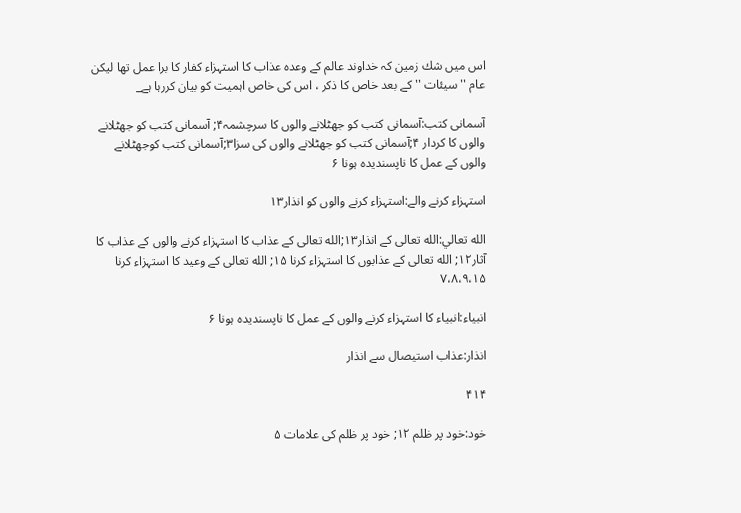اس ميں شك زمين كہ خداوند عالم كے وعدہ عذاب كا استہزاء كفار كا برا عمل تھا ليكن عام ''سيئات '' كے بعد خاص كا ذكر ، اس كى خاص اہميت كو بيان كررہا ہے_

آسمانى كتب:آسمانى كتب كو جھٹلانے والوں كا سرچشمہ۴; آسمانى كتب كو جھٹلانے والوں كا كردار ۴;آسمانى كتب كو جھٹلانے والوں كى سزا۳;آسمانى كتب كوجھٹلانے والوں كے عمل كا ناپسنديدہ ہونا ۶

استہزاء كرنے والے:استہزاء كرنے والوں كو انذار۱۳

الله تعالي:الله تعالى كے انذار۱۳;الله تعالى كے عذاب كا استہزاء كرنے والوں كے عذاب كا آثار۱۲; الله تعالى كے عذابوں كا استہزاء كرنا ۱۵; الله تعالى كے وعيد كا استہزاء كرنا ۷،۸،۹،۱۵

انبياء:انبياء كا استہزاء كرنے والوں كے عمل كا ناپسنديدہ ہونا ۶

انذار:عذاب استيصال سے انذار

۴۱۴

خود:خود پر ظلم ۱۲; خود پر ظلم كى علامات ۵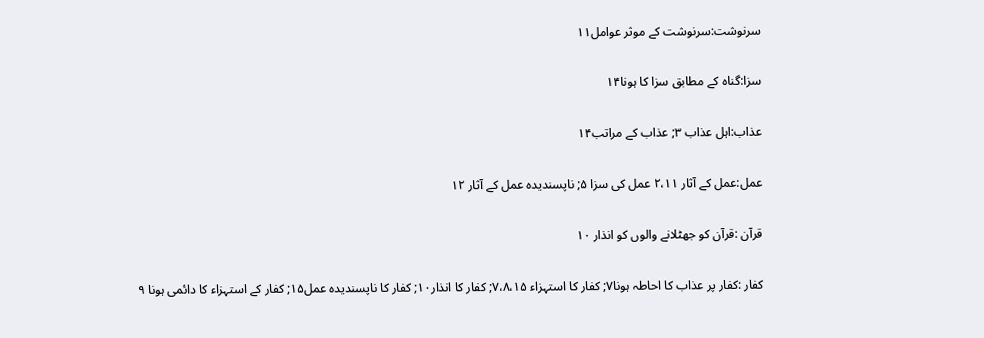سرنوشت:سرنوشت كے موثر عوامل۱۱

سزا:گناہ كے مطابق سزا كا ہونا۱۴

عذاب:اہل عذاب ۳; عذاب كے مراتب۱۴

عمل:عمل كے آثار ۲،۱۱ عمل كى سزا ۵; ناپسنديدہ عمل كے آثار ۱۲

قرآن :قرآن كو جھٹلانے والوں كو انذار ۱۰

كفار :كفار پر عذاب كا احاطہ ہونا۷; كفار كا استہزاء ۷،۸،۱۵; كفار كا انذار۱۰; كفار كا ناپسنديدہ عمل۱۵; كفار كے استہزاء كا دائمى ہونا ۹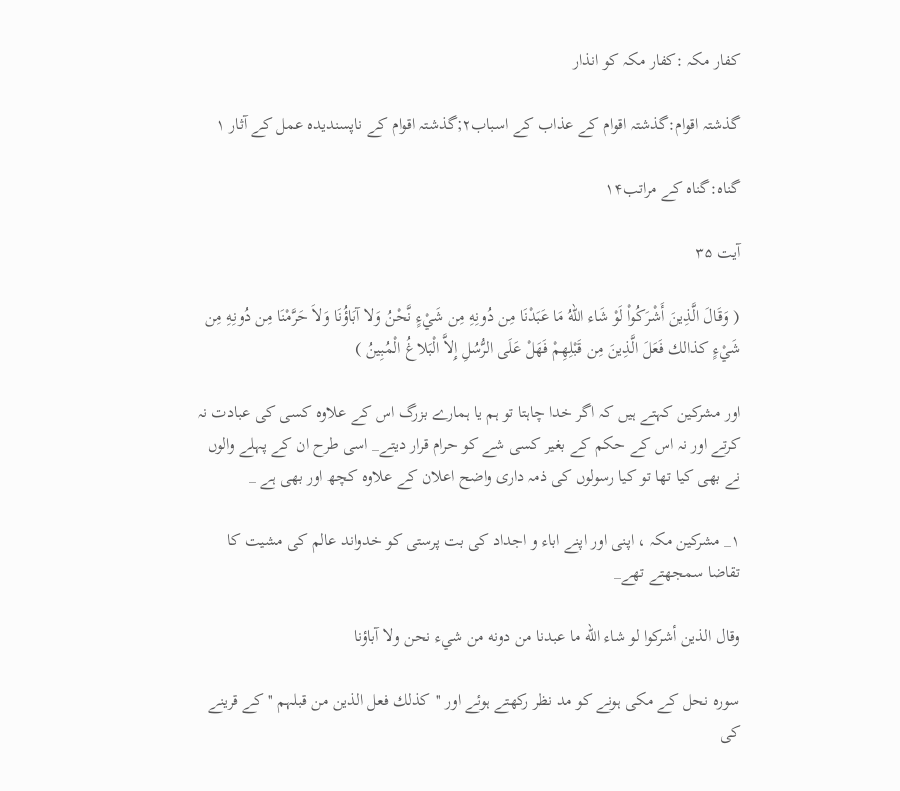كفار مكہ :كفار مكہ كو انذار

گذشتہ اقوام:گذشتہ اقوام كے عذاب كے اسباب۲;گذشتہ اقوام كے ناپسنديدہ عمل كے آثار ۱

گناہ:گناہ كے مراتب۱۴

آیت ۳۵

( وَقَالَ الَّذِينَ أَشْرَكُواْ لَوْ شَاء اللّهُ مَا عَبَدْنَا مِن دُونِهِ مِن شَيْءٍ نَّحْنُ وَلا آبَاؤُنَا وَلاَ حَرَّمْنَا مِن دُونِهِ مِن شَيْءٍ كذالك فَعَلَ الَّذِينَ مِن قَبْلِهِمْ فَهَلْ عَلَى الرُّسُلِ إِلاَّ الْبَلاغُ الْمُبِينُ )

اور مشركين كہتے ہيں كہ اگر خدا چاہتا تو ہم يا ہمارے بزرگ اس كے علاوہ كسى كى عبادت نہ كرتے اور نہ اس كے حكم كے بغير كسى شے كو حرام قرار ديتے_ اسى طرح ان كے پہلے والوں نے بھى كيا تھا تو كيا رسولوں كى ذمہ دارى واضح اعلان كے علاوہ كچھ اور بھى ہے _

۱_ مشركين مكہ ، اپنى اور اپنے اباء و اجداد كى بت پرستى كو خدواند عالم كى مشيت كا تقاضا سمجھتے تھے_

وقال الذين أشركوا لو شاء اللّه ما عبدنا من دونه من شيء نحن ولا آباؤنا

سورہ نحل كے مكى ہونے كو مد نظر ركھتے ہوئے اور ''كذلك فعل الذين من قبلہم '' كے قرينے كى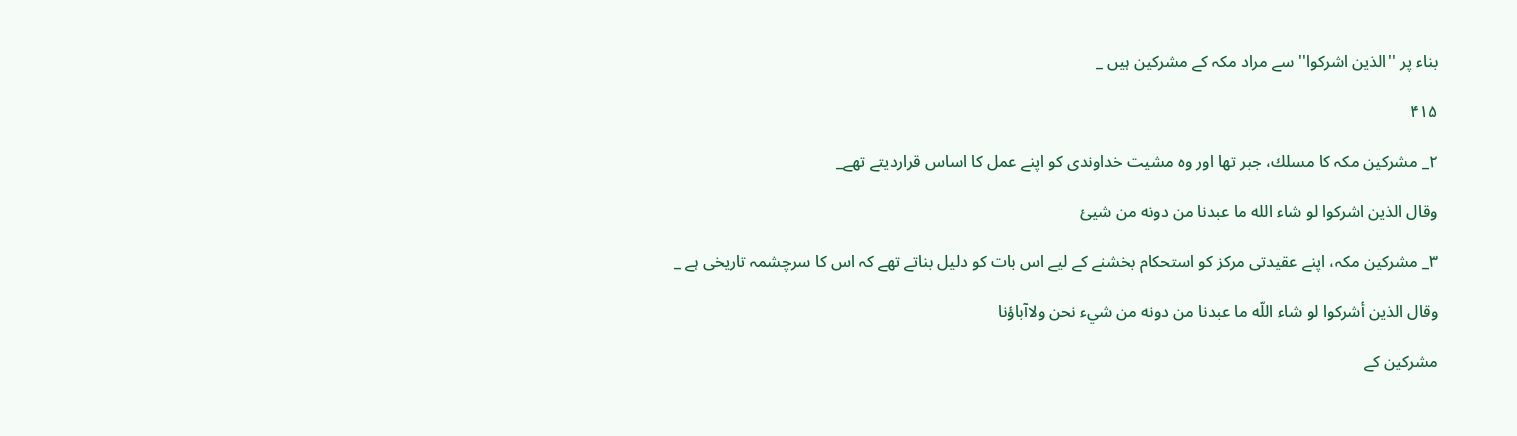بناء پر ''الذين اشركوا'' سے مراد مكہ كے مشركين ہيں _

۴۱۵

۲_ مشركين مكہ كا مسلك، جبر تھا اور وہ مشيت خداوندى كو اپنے عمل كا اساس قرارديتے تھے_

وقال الذين اشركوا لو شاء الله ما عبدنا من دونه من شيئ

۳_ مشركين مكہ، اپنے عقيدتى مركز كو استحكام بخشنے كے ليے اس بات كو دليل بناتے تھے كہ اس كا سرچشمہ تاريخى ہے _

وقال الذين أشركوا لو شاء اللّه ما عبدنا من دونه من شيء نحن ولاآباؤنا

مشركين كے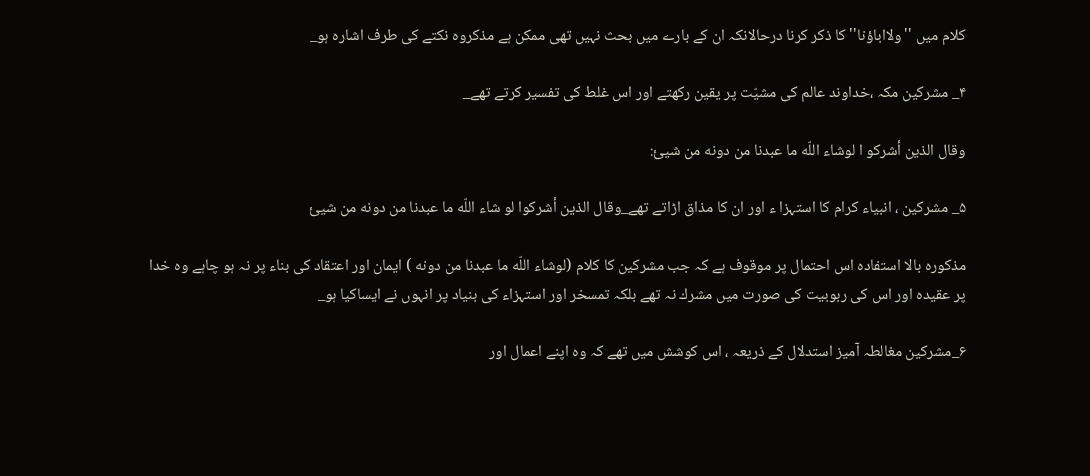كلام ميں ''ولااباؤنا''كا ذكر كرنا درحالانكہ ان كے بارے ميں بحث نہيں تھى ممكن ہے مذكروہ نكتے كى طرف اشارہ ہو_

۴_ مشركين مكہ ،خداوند عالم كى مشيّت پر يقين ركھتے اور اس غلط كى تفسير كرتے تھے_

وقال الذين أشركو ا لوشاء اللّه ما عبدنا من دونه من شيئ:

۵_ مشركين ، انبياء كرام كا استہزا ء اور ان كا مذاق اڑاتے تھے_وقال الذين أشركوا لو شاء اللّه ما عبدنا من دونه من شيئ

مذكورہ بالا استفادہ اس احتمال پر موقوف ہے كہ جب مشركين كا كلام (لوشاء اللّه ما عبدنا من دونه ) ايمان اور اعتقاد كى بناء پر نہ ہو چاہے وہ خدا پر عقيدہ اور اس كى ربوبيت كى صورت ميں مشرك نہ تھے بلكہ تمسخر اور استہزاء كى بنياد پر انہوں نے ايساكيا ہو_

۶_مشركين مغالطہ آميز استدلال كے ذريعہ ، اس كوشش ميں تھے كہ وہ اپنے اعمال اور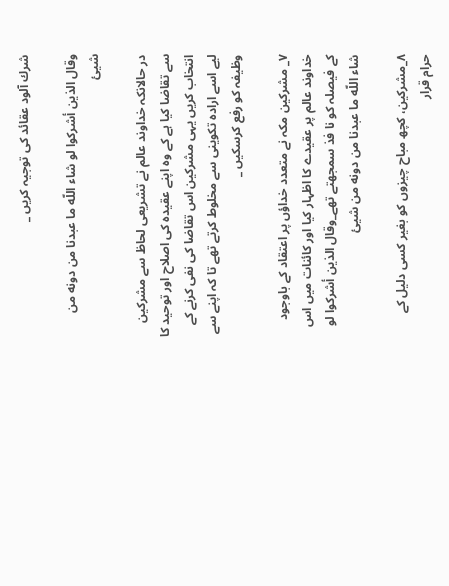شرك آلود عقائد كى توجيہ كريں _

وقال الذين أشركوا لو شاء اللّه ما عبدنا من دونه من شيئ

در حالانكہ خداوند عالم نے تشريعى لحاظ سے مشركين سے تقاضا كيا ہے كے وہ اپنے عقيدہ كى اصلاح اور توحيد كا انتخاب كريں يہى مشركين اس تقاضا كى نفى كرنے كے ليے اسے ارادہ تكوينى سے مخلوط كرتے تھے تا كہ اپنے سے وظيفہ كو رفع كرسكيں _

۷_ مشركين مكہ نے متعدد خداؤں پر اعتقاد كے باوجود خداوند عالم پر عقيدے كا اظہار كيا اور كائنات ميں اس كے فيصلہ كو نا فذ سمجھتے تھے_وقال الذين أشركوا لو شاء اللّه ما عبدنا من دونه من شيئ

۸_مشركين، كچھ مباح چيزوں كو بغير كسى دليل كے حرام قرار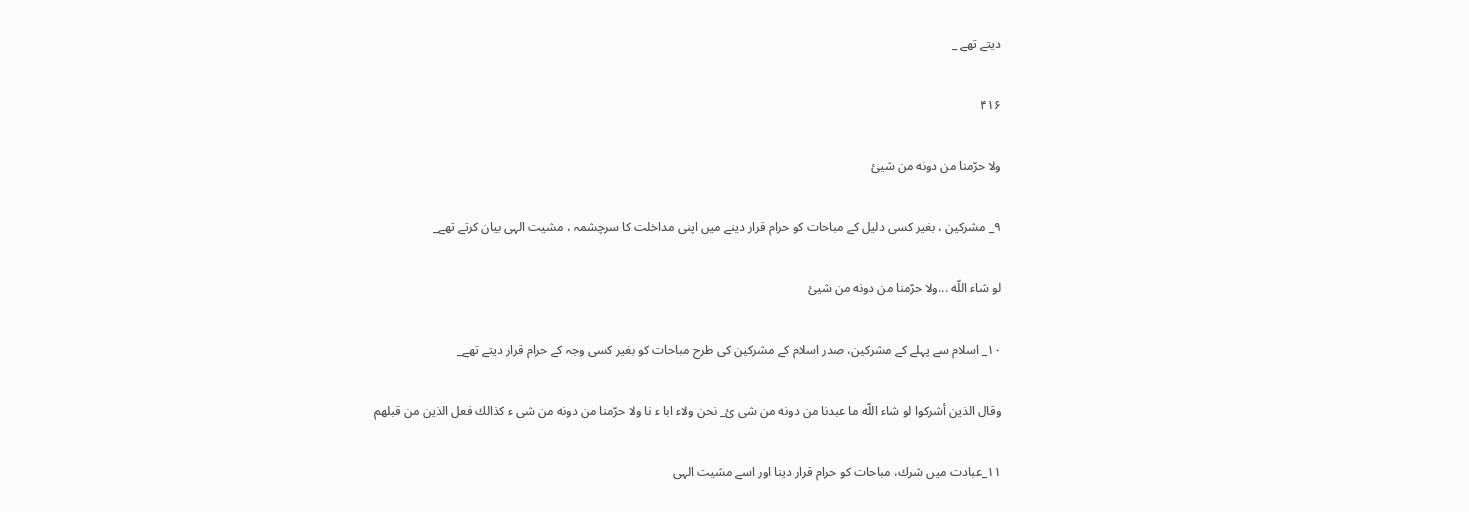ديتے تھے _

۴۱۶

ولا حرّمنا من دونه من شيئ

۹_ مشركين ، بغير كسى دليل كے مباحات كو حرام قرار دينے ميں اپنى مداخلت كا سرچشمہ ، مشيت الہى بيان كرتے تھے_

لو شاء اللّه ...ولا حرّمنا من دونه من شيئ

۱۰_ اسلام سے پہلے كے مشركين، صدر اسلام كے مشركين كى طرح مباحات كو بغير كسى وجہ كے حرام قرار ديتے تھے_

وقال الذين أشركوا لو شاء اللّه ما عبدنا من دونه من شى ئ_ نحن ولاء ابا ء نا ولا حرّمنا من دونه من شى ء كذالك فعل الذين من قبلهم

۱۱_عبادت ميں شرك، مباحات كو حرام قرار دينا اور اسے مشيت الہى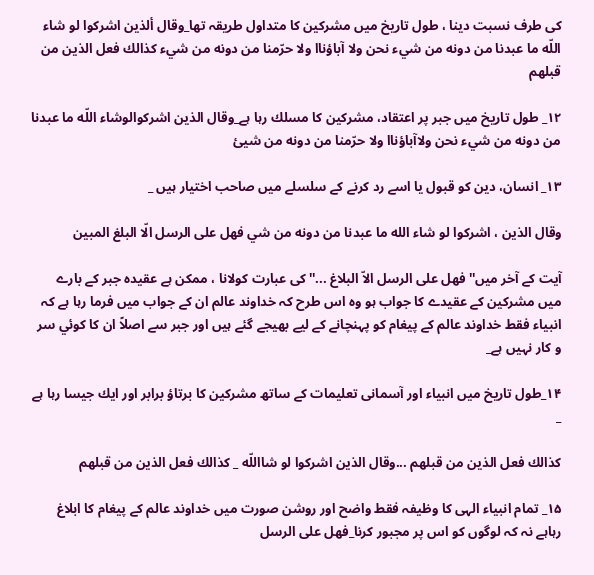كى طرف نسبت دينا ، طول تاريخ ميں مشركين كا متداول طريقہ تھا_وقال ألذين اشركوا لو شاء اللّه ما عبدنا من دونه من شيء نحن ولا آباؤناا ولا حرّمنا من دونه من شيء كذالك فعل الذين من قبلهم

۱۲_ طول تاريخ ميں جبر پر اعتقاد، مشركين كا مسلك رہا ہے_وقال الذين اشركوالوشاء اللّه ما عبدنا من دونه من شيء نحن ولاآباؤناا ولا حرّمنا من دونه من شيئ

۱۳_ انسان، دين كو قبول يا اسے رد كرنے كے سلسلے ميں صاحب اختيار ہيں _

وقال الذين ، اشركوا لو شاء الله ما عبدنا من دونه من شي فهل على الرسل الّا البلغ المبين

آيت كے آخر ميں''فهل على الرسل الاّ البلاغ ...''كى عبارت كولانا ، ممكن ہے عقيدہ جبر كے بارے ميں مشركين كے عقيدے كا جواب ہو وہ اس طرح كہ خداوند عالم ان كے جواب ميں فرما رہا ہے كہ انبياء فقط خداوند عالم كے پيغام كو پہنچانے كے ليے بھيجے گئے ہيں اور جبر سے اصلاً ان كا كوئي سر و كار نہيں ہے_

۱۴_طول تاريخ ميں انبياء اور آسمانى تعليمات كے ساتھ مشركين كا برتاؤ برابر اور ايك جيسا رہا ہے _

كذالك فعل الذين من قبلهم ...وقال الذين اشركوا لو شااللّه _ كذالك فعل الذين من قبلهم

۱۵_ تمام انبياء الہى كا وظيفہ فقط واضح اور روشن صورت ميں خداوند عالم كے پيغام كا ابلاغ رہاہے نہ كہ لوگوں كو اس پر مجبور كرنا_فهل على الرسل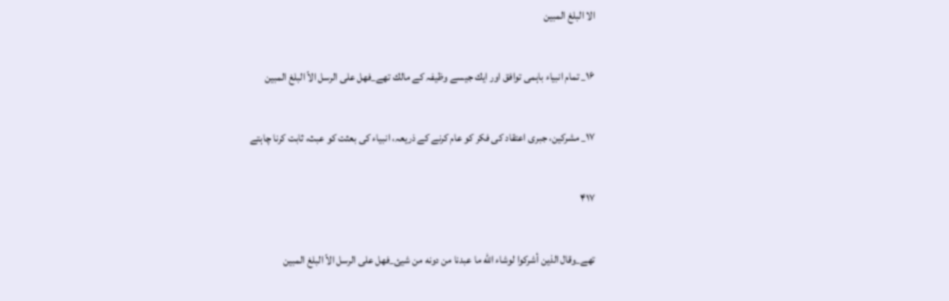الا البلغ المبين

۱۶_ تمام انبياء باہمى توافق اور ايك جيسے وظيفہ كے مالك تھے_فهل على الرسل الاّ البلغ المبين

۱۷_ مشركين، جبرى اعتقاد كى فكر كو عام كرنے كے ذريعہ، انبياء كى بعثت كو عبث، ثابت كرنا چاہتے

۴۱۷

تھے_وقال الذين أشركوا لوشاء اللّه ما عبدنا من دونه من شيئ_فهل على الرسل الاّ البلغ المبين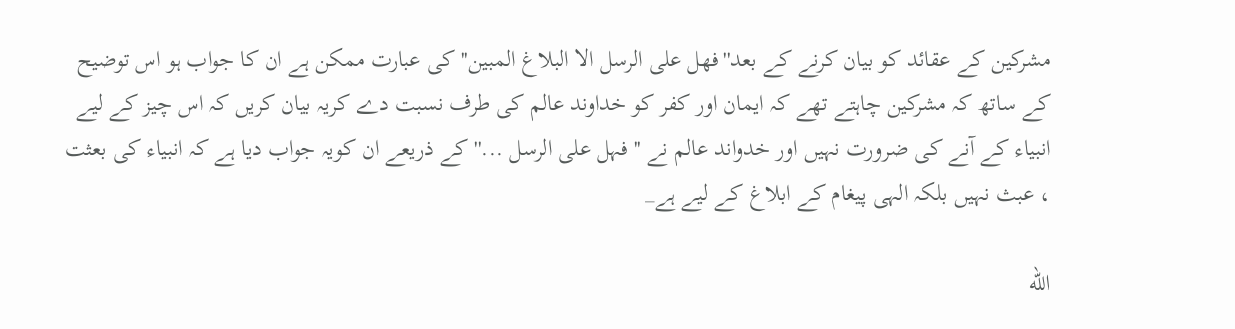مشركين كے عقائد كو بيان كرنے كے بعد''فهل على الرسل الا البلاغ المبين'' كى عبارت ممكن ہے ان كا جواب ہو اس توضيح كے ساتھ كہ مشركين چاہتے تھے كہ ايمان اور كفر كو خداوند عالم كى طرف نسبت دے كريہ بيان كريں كہ اس چيز كے ليے انبياء كے آنے كى ضرورت نہيں اور خدواند عالم نے ''فہل على الرسل ...'' كے ذريعے ان كويہ جواب ديا ہے كہ انبياء كى بعثت ، عبث نہيں بلكہ الہى پيغام كے ابلاغ كے ليے ہے_

الله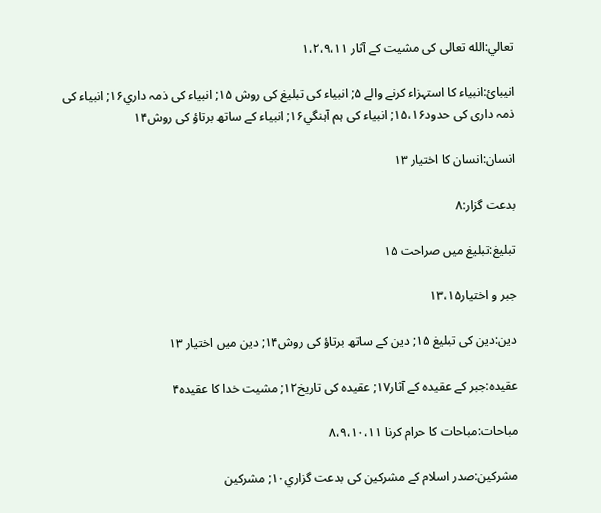تعالي:الله تعالى كى مشيت كے آثار ۱،۲،۹،۱۱

انيبائ:انبياء كا استہزاء كرنے والے ۵; انبياء كى تبليغ كى روش ۱۵; انبياء كى ذمہ داري۱۶; انبياء كى ذمہ دارى كى حدود۱۵،۱۶; انبياء كى ہم آہنگي۱۶; انبياء كے ساتھ برتاؤ كى روش۱۴

انسان:انسان كا اختيار ۱۳

بدعت گزار:۸

تبليغ:تبليغ ميں صراحت ۱۵

جبر و اختيار۱۳،۱۵

دين:دين كى تبليغ ۱۵; دين كے ساتھ برتاؤ كى روش۱۴; دين ميں اختيار ۱۳

عقيدہ:جبر كے عقيدہ كے آثار۱۷; عقيدہ كى تاريخ۱۲; مشيت خدا كا عقيدہ۴

مباحات:مباحات كا حرام كرنا ۸،۹،۱۰،۱۱

مشركين:صدر اسلام كے مشركين كى بدعت گزاري۱۰; مشركين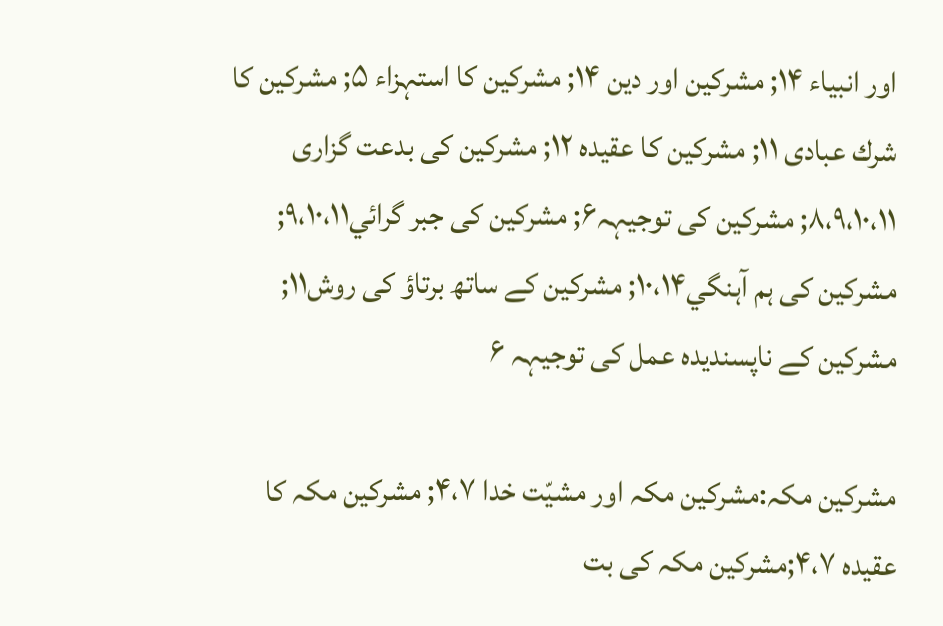اور انبياء ۱۴; مشركين اور دين ۱۴; مشركين كا استہزاء ۵; مشركين كا شرك عبادى ۱۱; مشركين كا عقيدہ ۱۲; مشركين كى بدعت گزارى ۸،۹،۱۰،۱۱; مشركين كى توجيہہ۶; مشركين كى جبر گرائي۹،۱۰،۱۱; مشركين كى ہم آہنگي۱۰،۱۴; مشركين كے ساتھ برتاؤ كى روش۱۱; مشركين كے ناپسنديدہ عمل كى توجيہہ ۶

مشركين مكہ:مشركين مكہ اور مشيّت خدا ۴،۷; مشركين مكہ كا عقيدہ ۴،۷;مشركين مكہ كى بت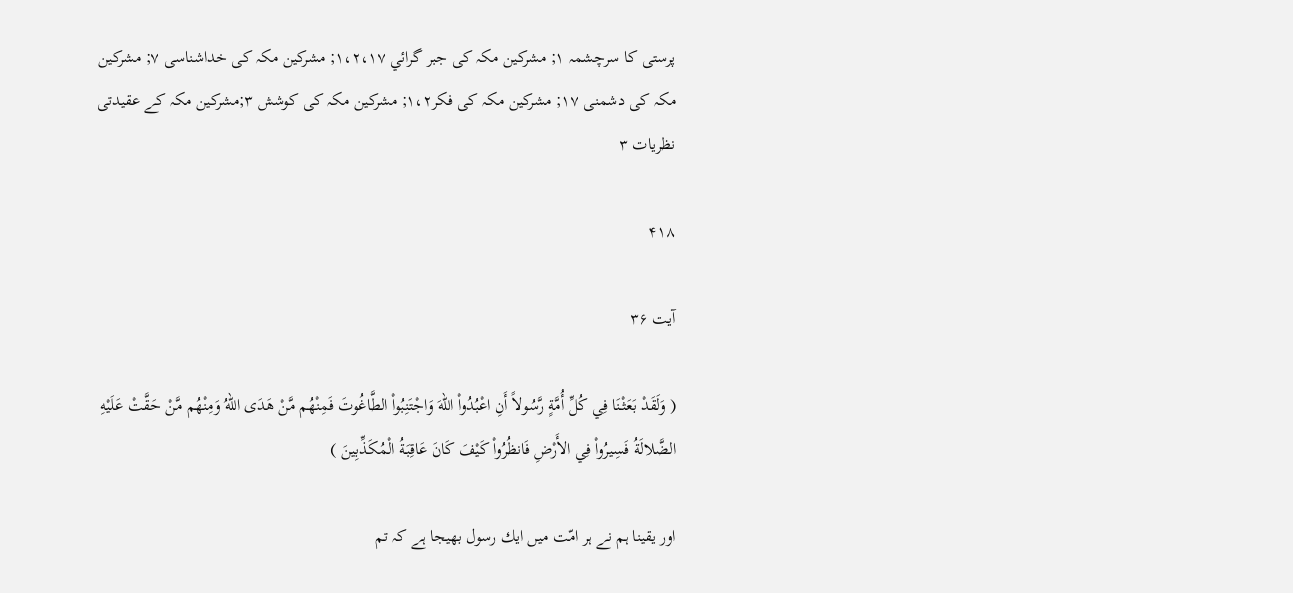پرستى كا سرچشمہ ۱; مشركين مكہ كى جبر گرائي ۱،۲،۱۷; مشركين مكہ كى خداشناسى ۷; مشركين مكہ كى دشمنى ۱۷; مشركين مكہ كى فكر۱،۲; مشركين مكہ كى كوشش ۳;مشركين مكہ كے عقيدتى نظريات ۳

۴۱۸

آیت ۳۶

( وَلَقَدْ بَعَثْنَا فِي كُلِّ أُمَّةٍ رَّسُولاً أَنِ اعْبُدُواْ اللّهَ وَاجْتَنِبُواْ الطَّاغُوتَ فَمِنْهُم مَّنْ هَدَى اللّهُ وَمِنْهُم مَّنْ حَقَّتْ عَلَيْهِ الضَّلالَةُ فَسِيرُواْ فِي الأَرْضِ فَانظُرُواْ كَيْفَ كَانَ عَاقِبَةُ الْمُكَذِّبِينَ )

اور يقينا ہم نے ہر امّت ميں ايك رسول بھيجا ہے كہ تم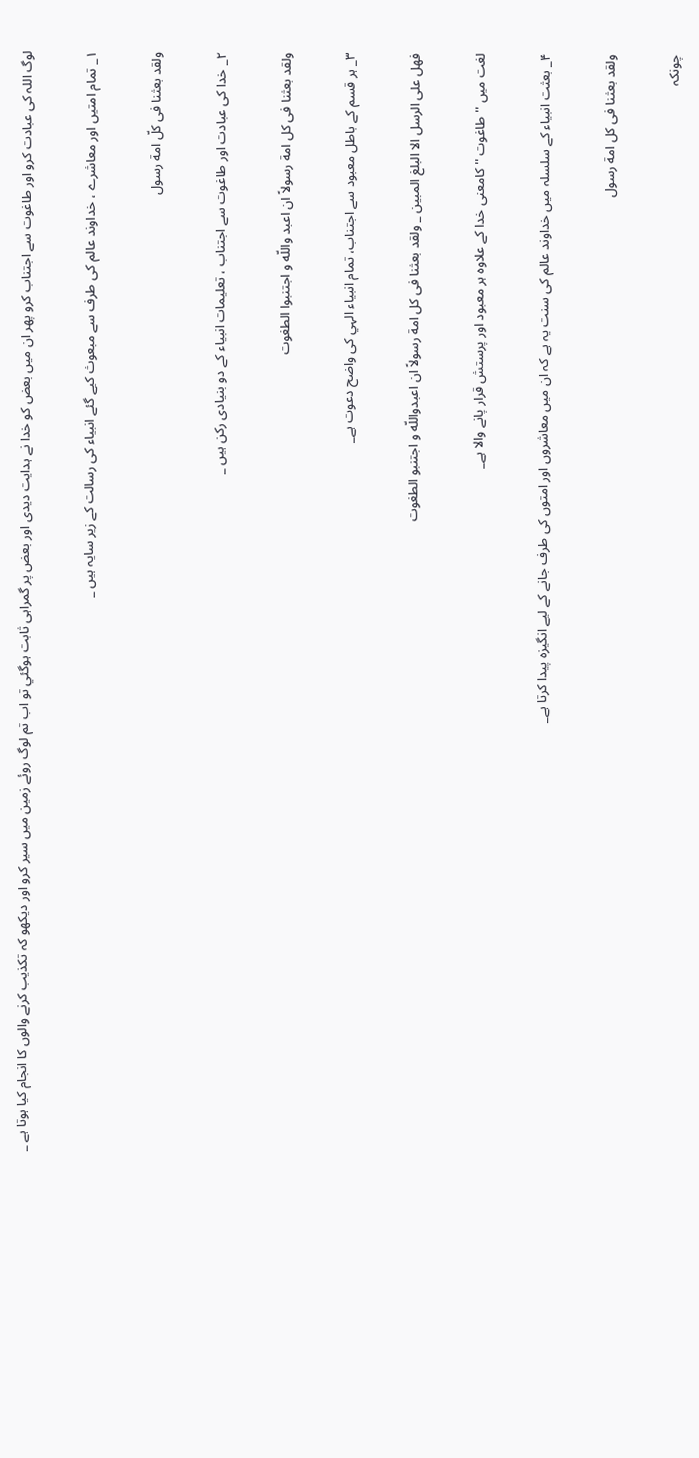لوگ اللہ كى عبادت كرو اور طاغوت سے اجتناب كرو پھر ان ميں بعض كو خدا نے ہدايت ديدى اور بعض پر گمراہى ثابت ہوگئي تو اب تم لوگ روئے زمين ميں سير كرو اور ديكھو كہ تكذيب كرنے والوں كا انجام كيا ہوتا ہے _

۱_ تمام امتيں اور معاشرے ، خداوند عالم كى طرف سے مبعوث كيے گئے انبياء كى رسالت كے زير سايہ ہيں _

ولقد بعثنا فى كلّ امة رسول

۲_ خدا كى عبادت اور طاغوت سے اجتناب ، تعليمات انبياء كے دو بنيادى ركن ہيں _

ولقد بعثنا فى كل امة رسولاً ان اعبد واللّه و اجتنبوا الطغوت

۳_ ہر قسم كے باطل معبود سے اجتناب، تمام انبياء الہي كى واضح دعوت ہے_

فهل على الرسل الا البلغ المبين _ ولقد بعثنا فى كل امة رسولاً ان اعبدواللّه و اجتنبو الطغوت

لغت ميں ''طاغوت '' كامعنى خدا كے علاوہ ہر معبود اور پرستش قرار پانے والا ہے_

۴_ بعثت انبياء كے سلسلہ ميں خداوند عالم كى سنت يہ ہے كہ ان ميں معاشروں اور امتوں كى طرف جانے كے ليے انگيزہ پيدا كرتا ہے_

ولقد بعثنا فى كل امة رسول

چونكہ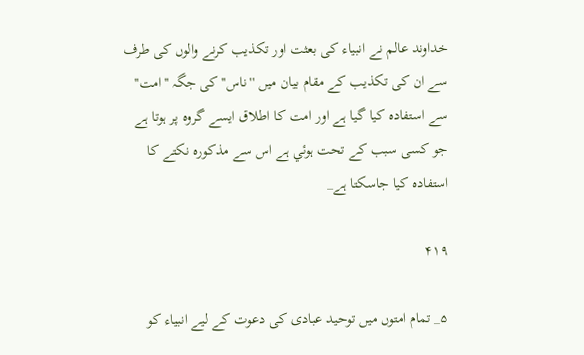خداوند عالم نے انبياء كى بعثت اور تكذيب كرنے والوں كى طرف سے ان كى تكذيب كے مقام بيان ميں ''ناس'' كى جگہ ''امت'' سے استفادہ كيا گيا ہے اور امت كا اطلاق ايسے گروہ پر ہوتا ہے جو كسى سبب كے تحت ہوئي ہے اس سے مذكورہ نكتے كا استفادہ كيا جاسكتا ہے_

۴۱۹

۵_ تمام امتوں ميں توحيد عبادى كى دعوت كے ليے انبياء كو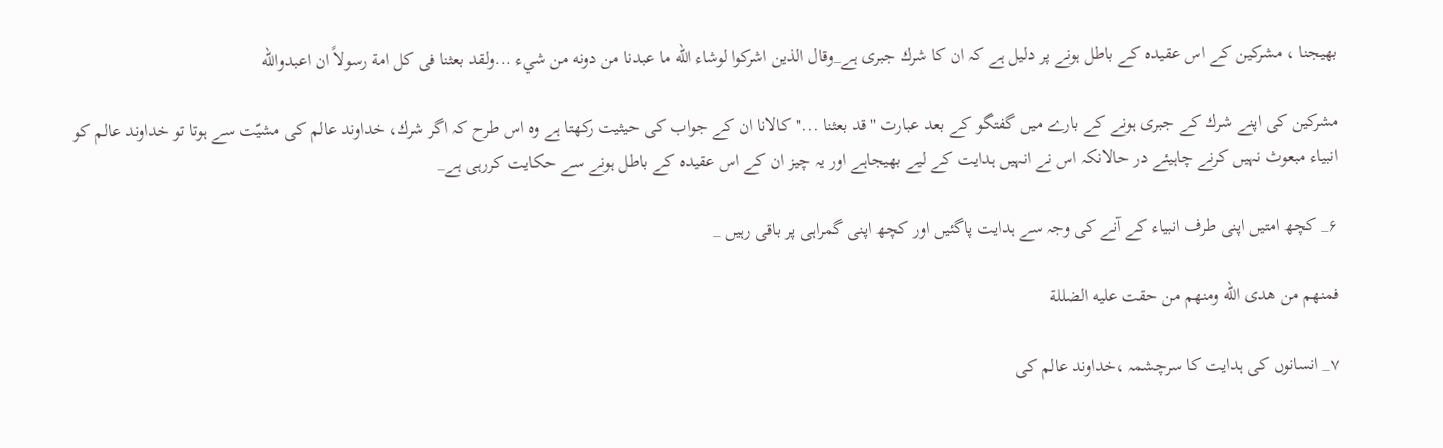بھيجنا ، مشركين كے اس عقيدہ كے باطل ہونے پر دليل ہے كہ ان كا شرك جبرى ہے_وقال الذين اشركوا لوشاء اللّه ما عبدنا من دونه من شيء ...ولقد بعثنا فى كل امة رسولاً ان اعبدواللّه

مشركين كى اپنے شرك كے جبرى ہونے كے بارے ميں گفتگو كے بعد عبارت ''قد بعثنا ...''كالانا ان كے جواب كى حيثيت ركھتا ہے وہ اس طرح كہ اگر شرك، خداوند عالم كى مشيّت سے ہوتا تو خداوند عالم كو انبياء مبعوث نہيں كرنے چاہيئے در حالانكہ اس نے انہيں ہدايت كے ليے بھيجاہے اور يہ چيز ان كے اس عقيدہ كے باطل ہونے سے حكايت كررہى ہے_

۶_ كچھ امتيں اپنى طرف انبياء كے آنے كى وجہ سے ہدايت پاگئيں اور كچھ اپنى گمراہى پر باقى رہيں _

فمنهم من هدى اللّه ومنهم من حقت عليه الضللة

۷_ انسانوں كى ہدايت كا سرچشمہ ،خداوند عالم كى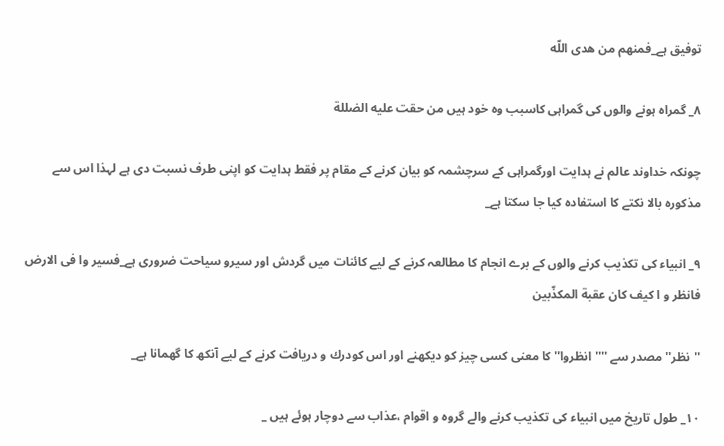توفيق ہے_فمنهم من هدى اللّه

۸_ گمراہ ہونے والوں كى گمراہى كاسبب وہ خود ہيں من حقت عليه الضللة

چونكہ خداوند عالم نے ہدايت اورگمراہى كے سرچشمہ كو بيان كرنے كے مقام پر فقط ہدايت كو اپنى طرف نسبت دى ہے لہذا اس سے مذكورہ بالا نكتے كا استفادہ كيا جا سكتا ہے_

۹_ انبياء كى تكذيب كرنے والوں كے برے انجام كا مطالعہ كرنے كے ليے كائنات ميں گردش اور سيرو سياحت ضرورى ہے_فسير وا فى الارض فانظر و ا كيف كان عقبة المكذّبين

''نظر'' مصدر سے ''''انظروا'' كا معنى كسى چيز كو ديكھنے اور اس كودرك و دريافت كرنے كے ليے آنكھ كا گھمانا ہے_

۱۰_ طول تاريخ ميں انبياء كى تكذيب كرنے والے گروہ و اقوام ،عذاب سے دوچار ہوئے ہيں _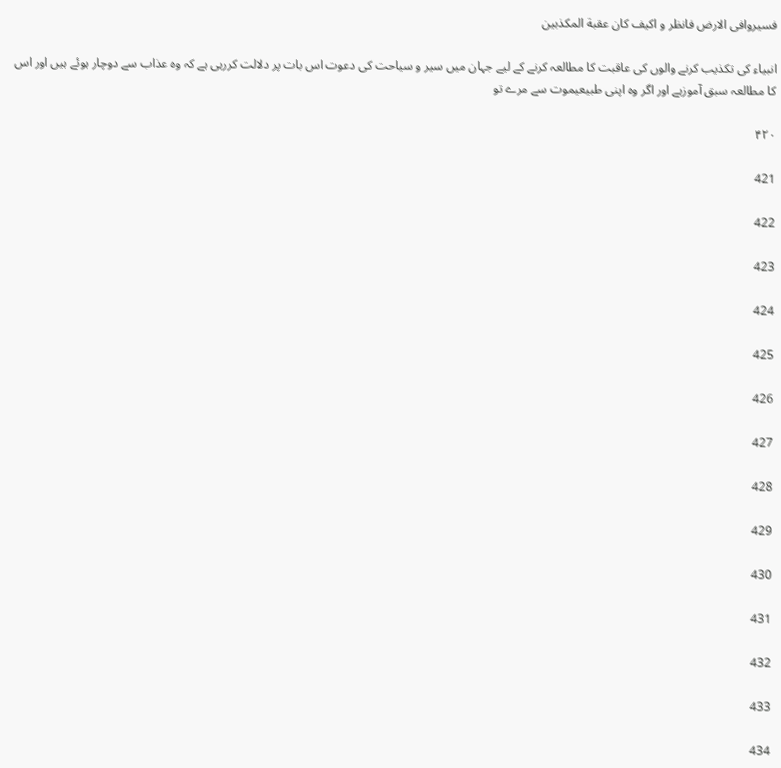فسيروافى الارض فانظر و اكيف كان عقبة المكذبين

انبياء كى تكذيب كرنے والوں كى عاقبت كا مطالعہ كرنے كے ليے جہان ميں سير و سياحت كى دعوت اس بات پر دلالت كررہى ہے كہ وہ عذاب سے دوچار ہوئے ہيں اور اس كا مطالعہ سبق آموزہے اور اگر وہ اپنى طبيعيموت سے مرے تو

۴۲۰

421

422

423

424

425

426

427

428

429

430

431

432

433

434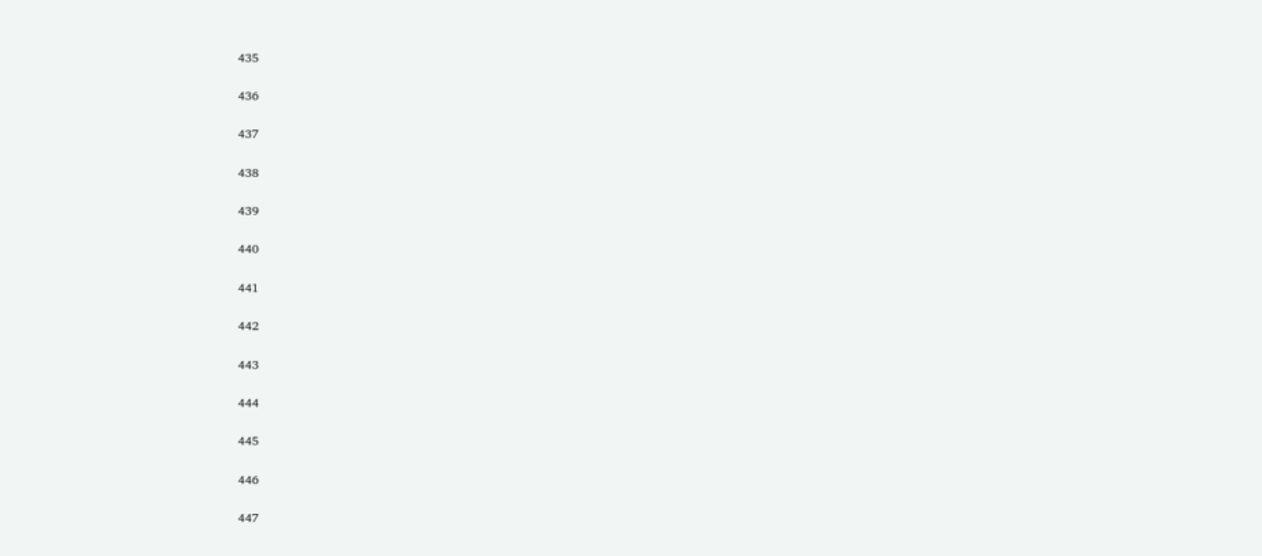435

436

437

438

439

440

441

442

443

444

445

446

447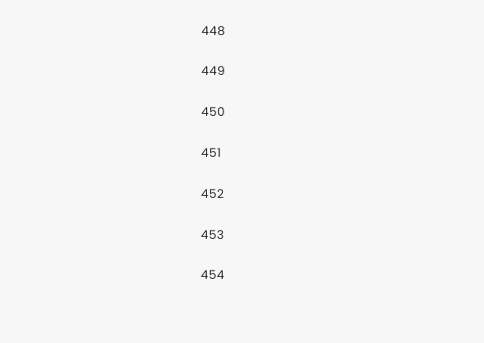448

449

450

451

452

453

454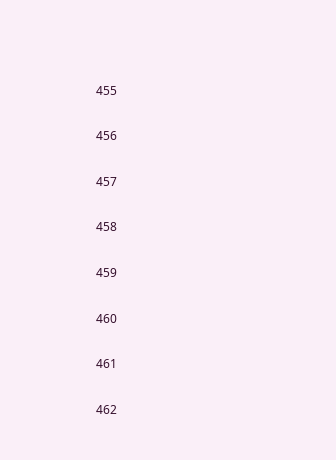455

456

457

458

459

460

461

462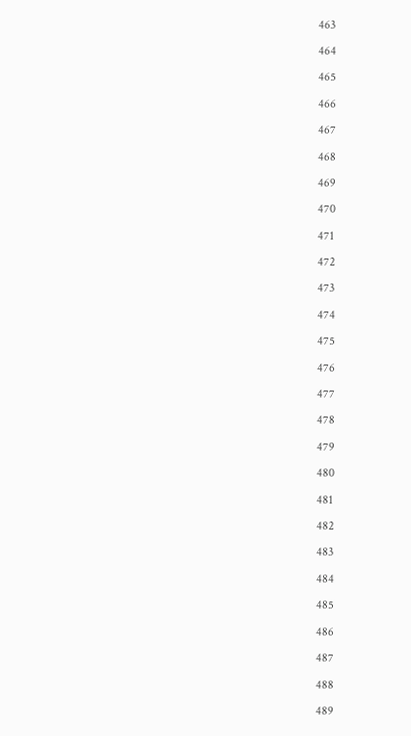463

464

465

466

467

468

469

470

471

472

473

474

475

476

477

478

479

480

481

482

483

484

485

486

487

488

489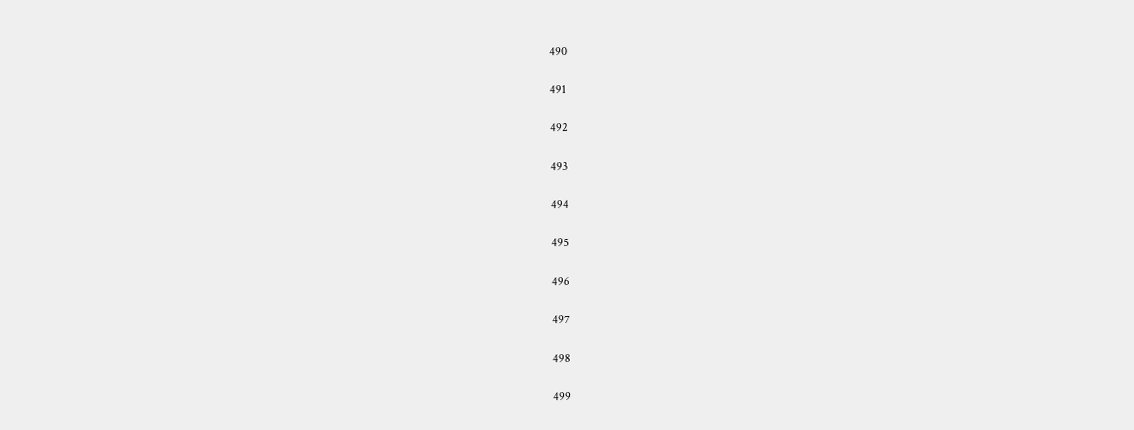490

491

492

493

494

495

496

497

498

499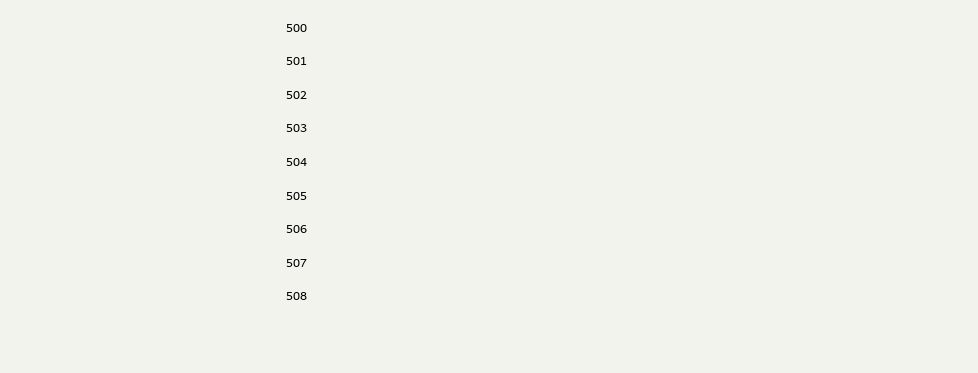500

501

502

503

504

505

506

507

508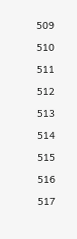509

510

511

512

513

514

515

516

517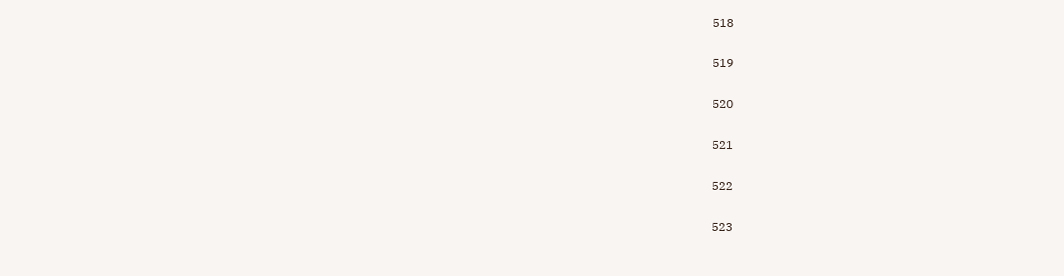518

519

520

521

522

523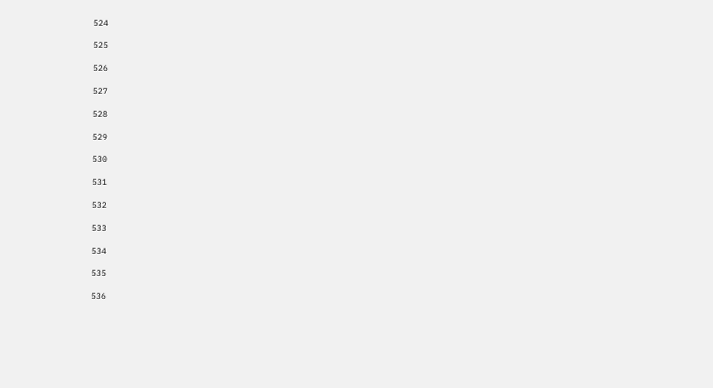524

525

526

527

528

529

530

531

532

533

534

535

536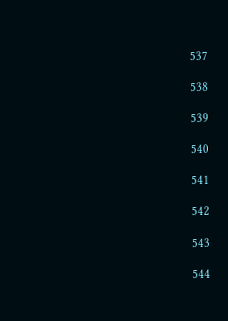537

538

539

540

541

542

543

544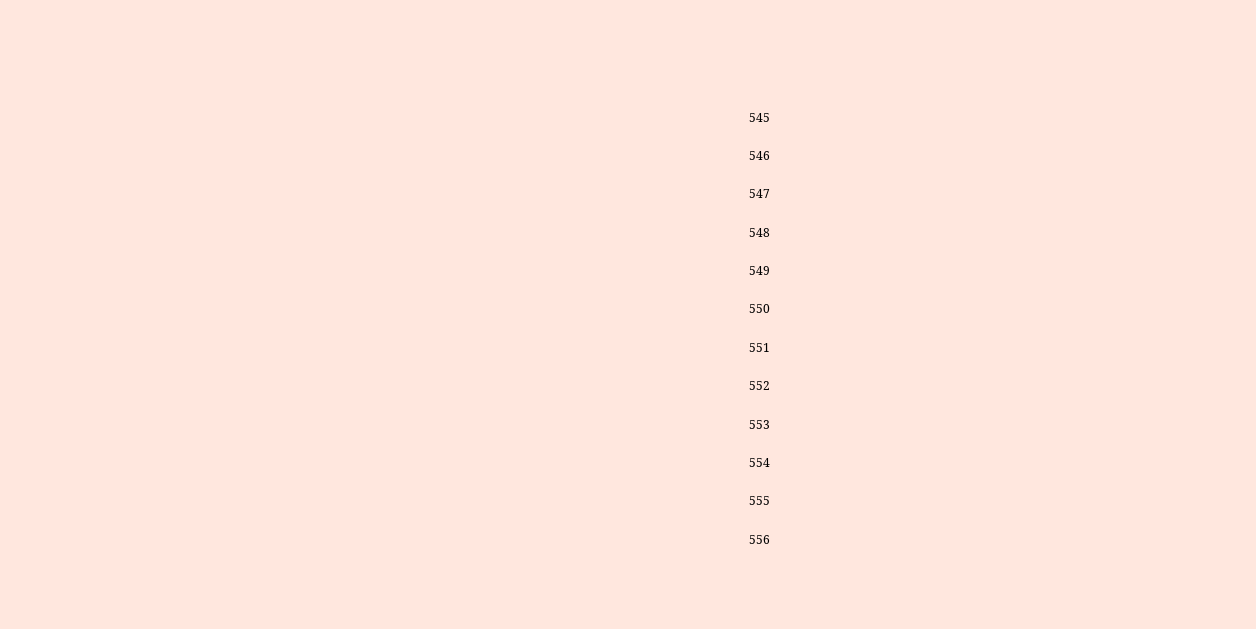545

546

547

548

549

550

551

552

553

554

555

556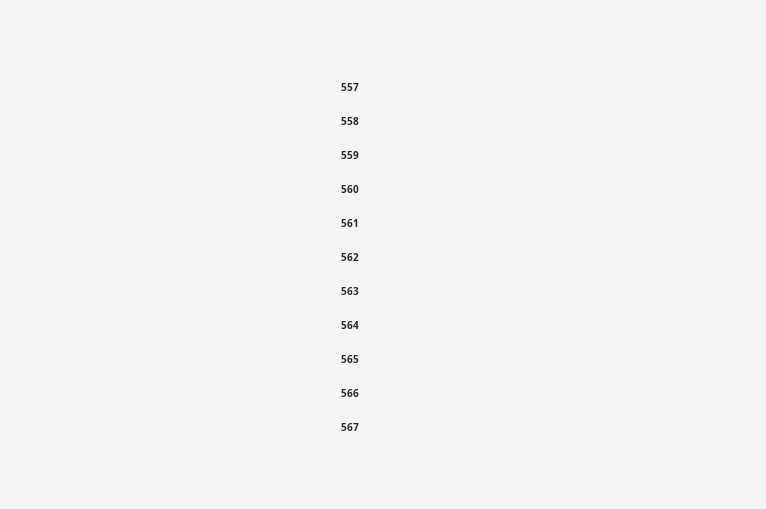557

558

559

560

561

562

563

564

565

566

567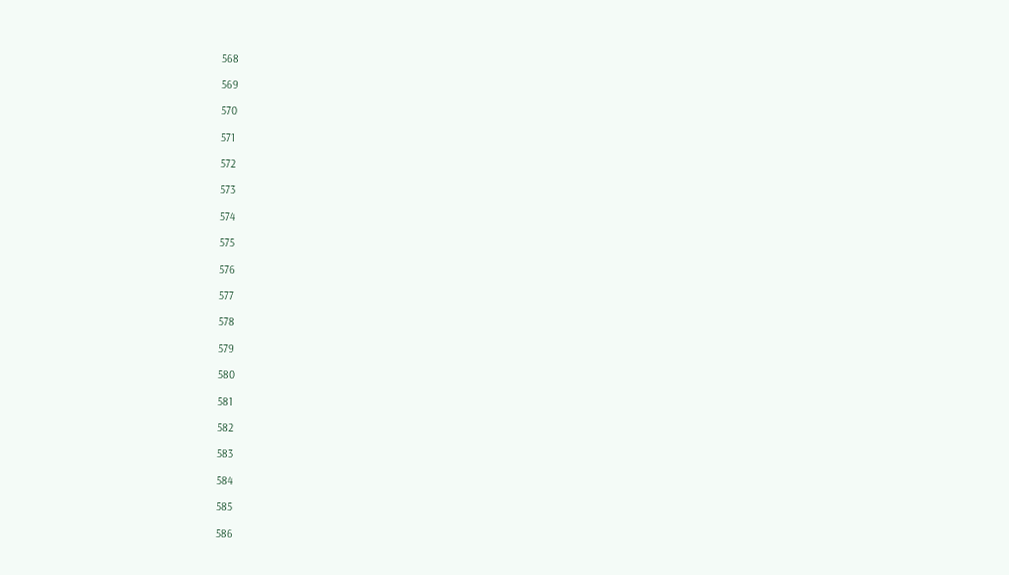568

569

570

571

572

573

574

575

576

577

578

579

580

581

582

583

584

585

586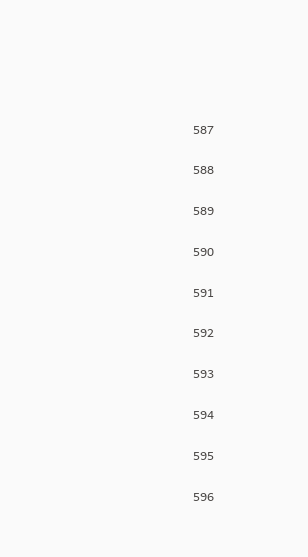587

588

589

590

591

592

593

594

595

596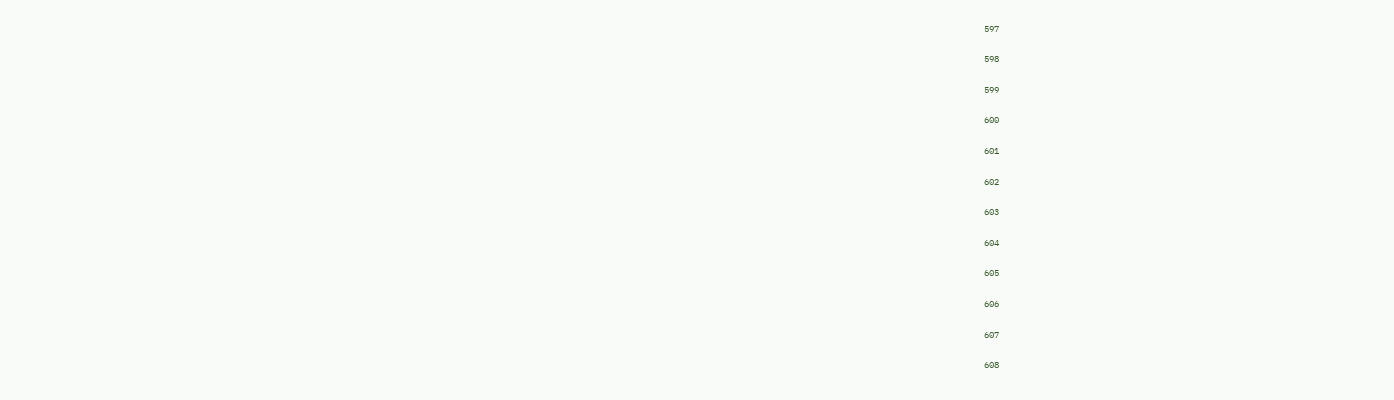597

598

599

600

601

602

603

604

605

606

607

608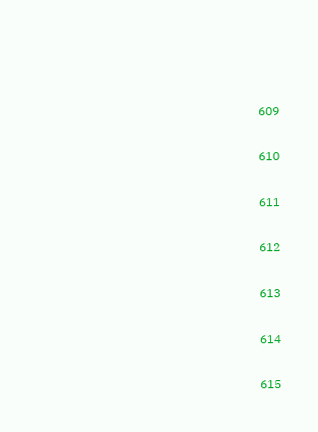609

610

611

612

613

614

615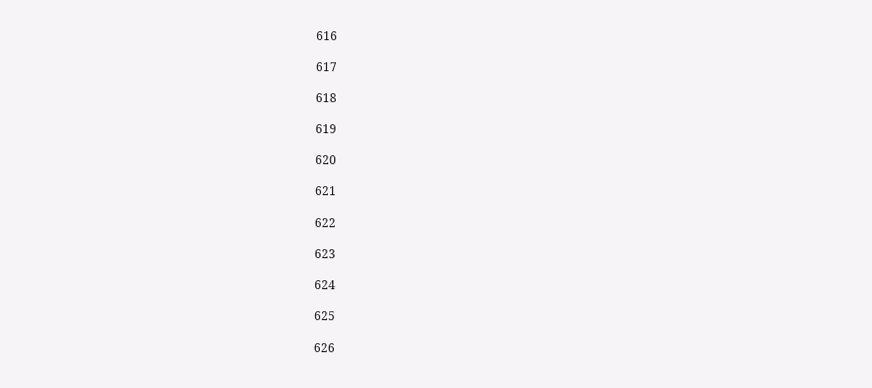616

617

618

619

620

621

622

623

624

625

626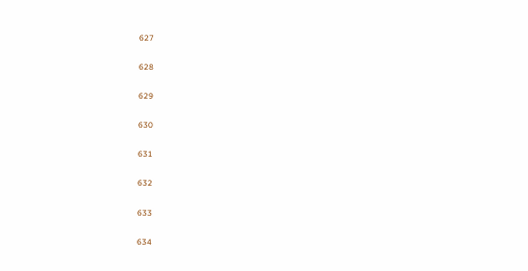627

628

629

630

631

632

633

634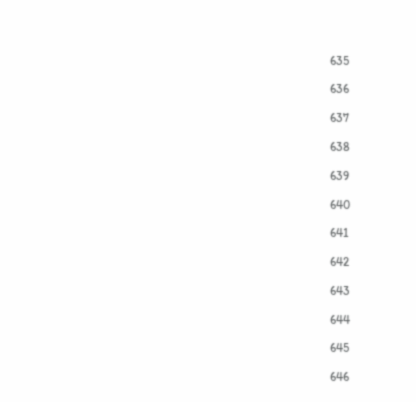635

636

637

638

639

640

641

642

643

644

645

646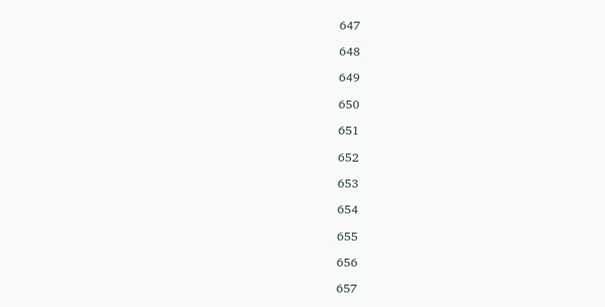647

648

649

650

651

652

653

654

655

656

657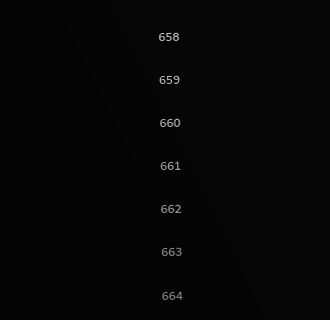658

659

660

661

662

663

664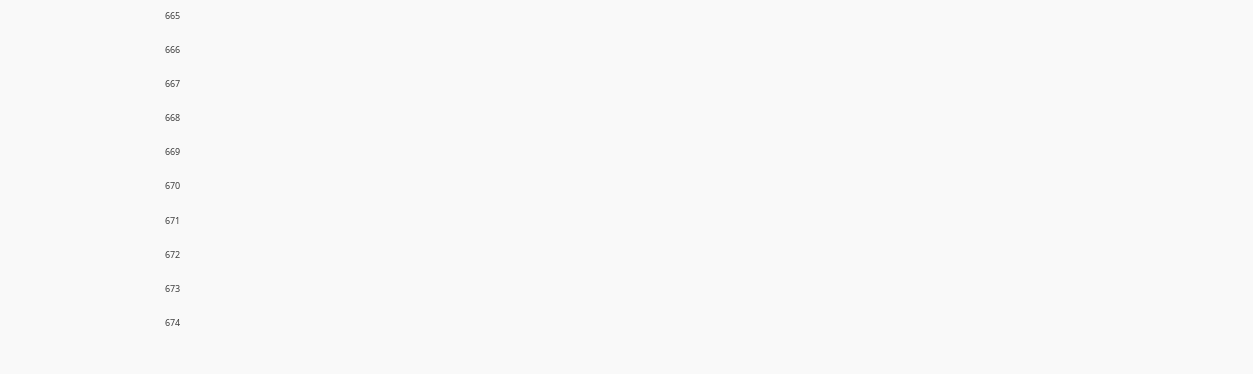665

666

667

668

669

670

671

672

673

674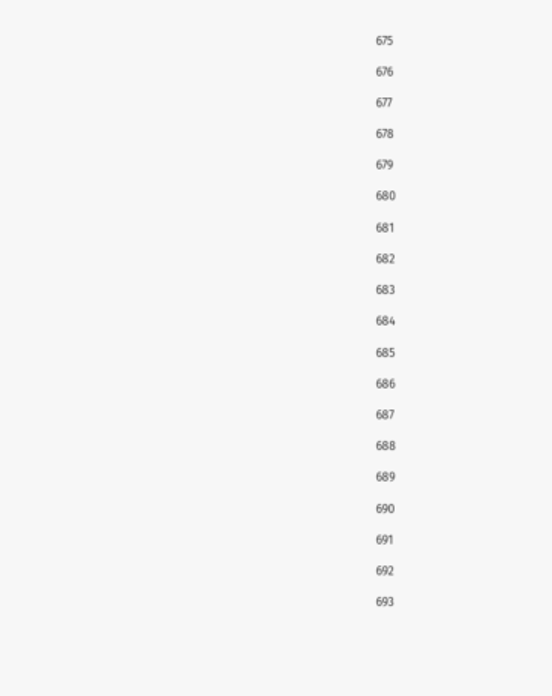675

676

677

678

679

680

681

682

683

684

685

686

687

688

689

690

691

692

693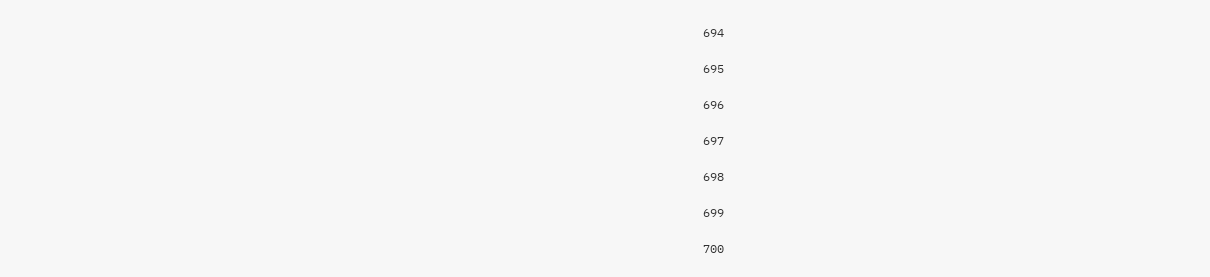694

695

696

697

698

699

700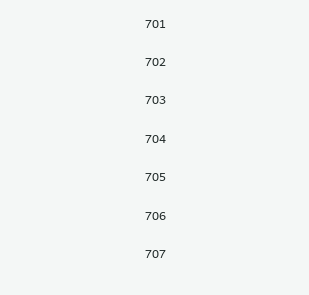701

702

703

704

705

706

707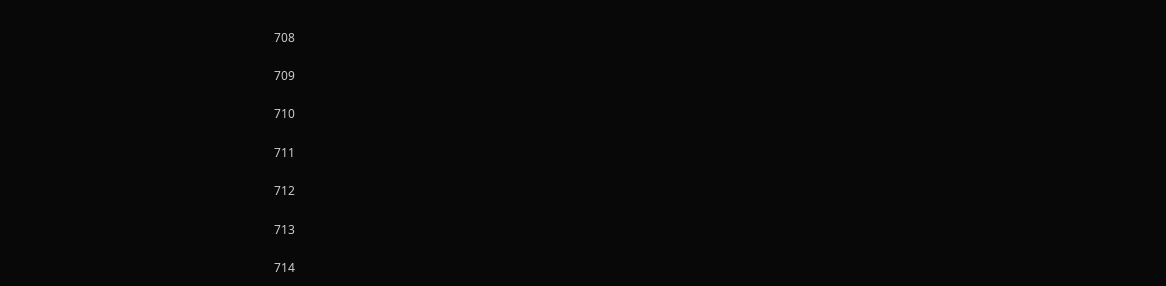708

709

710

711

712

713

714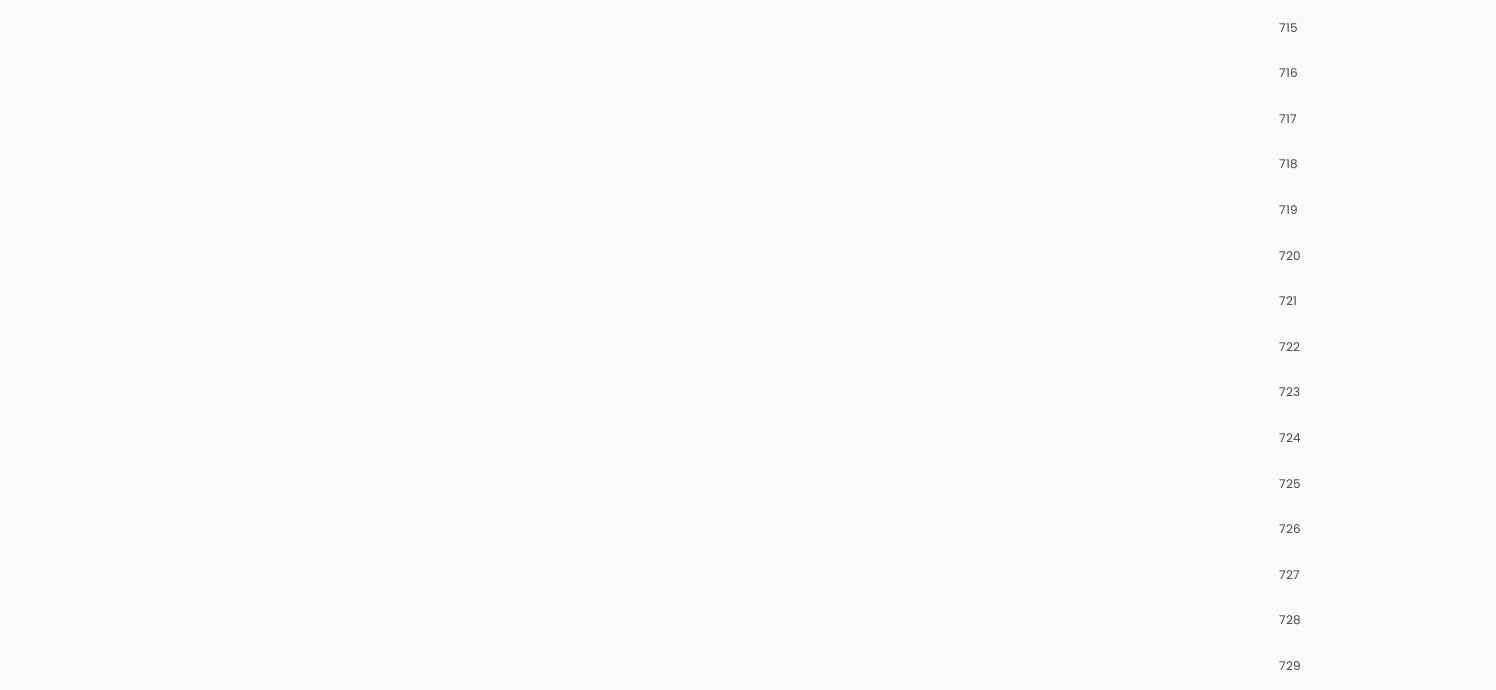715

716

717

718

719

720

721

722

723

724

725

726

727

728

729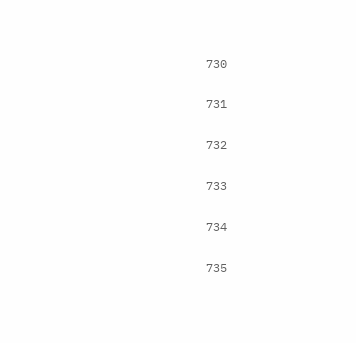730

731

732

733

734

735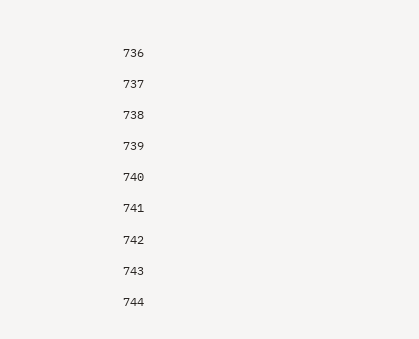736

737

738

739

740

741

742

743

744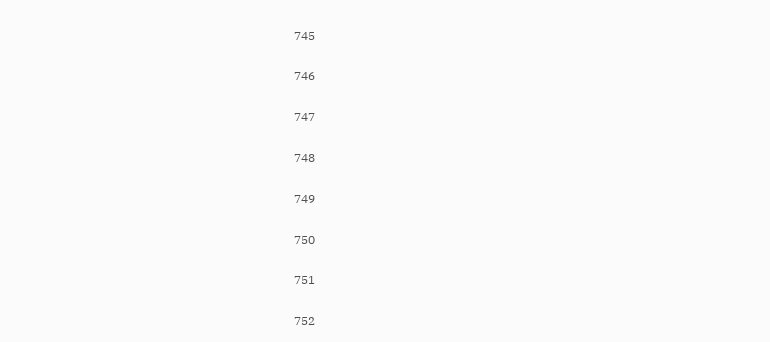745

746

747

748

749

750

751

752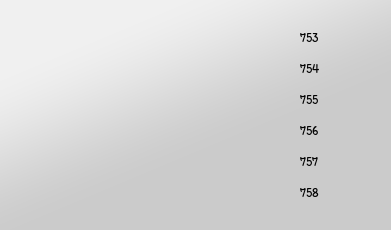753

754

755

756

757

758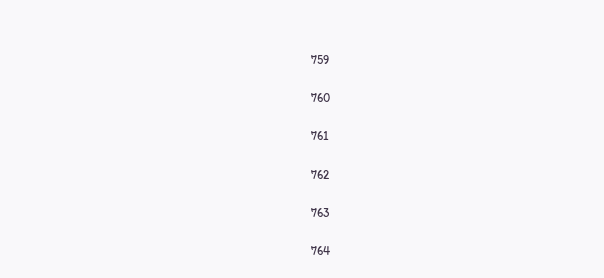759

760

761

762

763

764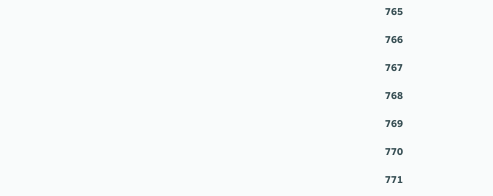765

766

767

768

769

770

771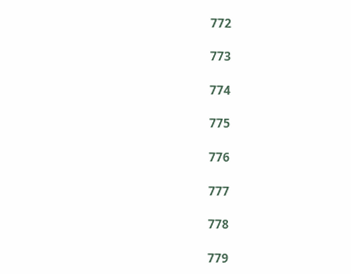772

773

774

775

776

777

778

779